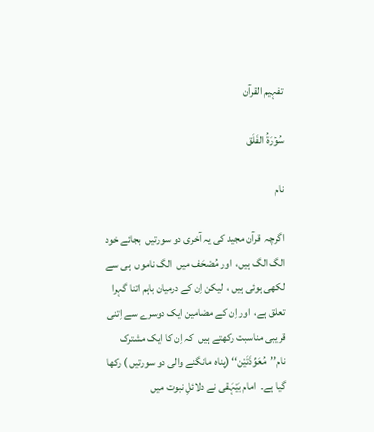تفہیم القرآن

سُوۡرَةُ الفَلَق

نام

اگرچہ  قرآن مجید کی یہ آخری دو سورتیں  بجائے خود الگ الگ ہیں،  اور مُصْحَف میں  الگ ناموں  ہی سے لکھی ہوئی ہیں ،  لیکن اِن کے درمیان باہم اتنا گہرا تعلق ہے،  اور اِن کے مضامین ایک دوسرے سے اِتنی قریبی مناسبت رکھتے ہیں  کہ اِن کا ایک مشترک نام’’مُعَوِّذَتَیْن‘‘ (پناہ مانگنے والی دو سورتیں ) رکھا گیا ہے۔  امام بَیْہَقی نے دلائلِ نبوت میں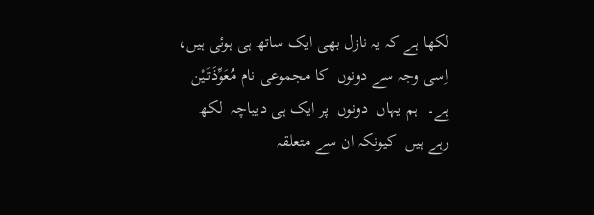لکھا ہے کہ یہ نازل بھی ایک ساتھ ہی ہوئی ہیں،  اِسی وجہ سے دونوں  کا مجموعی نام مُعَوِّذَتَیْن ہے۔  ہم یہاں  دونوں  پر ایک ہی دیباچہ  لکھ رہے ہیں  کیونکہ ان سے متعلقہ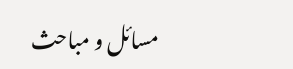مسائل و مباحث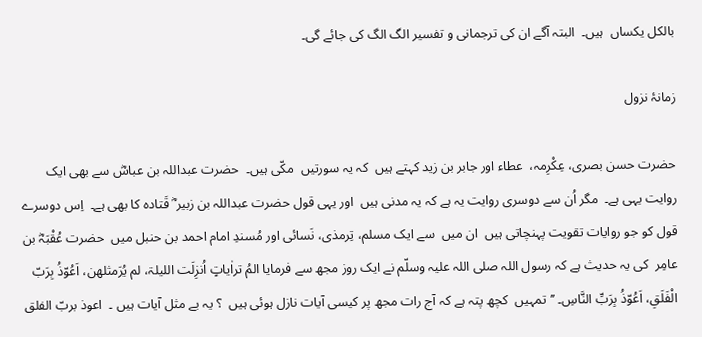بالکل یکساں  ہیں۔  البتہ آگے ان کی ترجمانی و تفسیر الگ الگ کی جائے گی۔

زمانۂ نزول

حضرت حسن بصری، عِکْرِمہ،  عطاء اور جابر بن زید کہتے ہیں  کہ یہ سورتیں  مکّی ہیں۔  حضرت عبداللہ بن عباسؓ سے بھی ایک روایت یہی ہے۔  مگر اُن سے دوسری روایت یہ ہے کہ یہ مدنی ہیں  اور یہی قول حضرت عبداللہ بن زبیر ؓ قَتادہ کا بھی ہے۔  اِس دوسرے قول کو جو روایات تقویت پہنچاتی ہیں  ان میں  سے ایک مسلم، تِرمذی، نَسائی اور مُسندِ امام احمد بن حنبل میں  حضرت عُقْبَہؓ بن عامِر  کی یہ حدیث ہے کہ رسول اللہ صلی اللہ علیہ وسلّم نے ایک روز مجھ سے فرمایا المُ تراٰیاتٍ اُنزِلَت اللیلۃ، لم یُرَمثلھن، اَعُوّذُ بِرَبّ الْفَلَقِ، اَعُوّذُ بِرَبِّ النَّاسِ۔ ’’تمہیں  کچھ پتہ ہے کہ آج رات مجھ پر کیسی آیات نازل ہوئی ہیں  ؟ یہ بے مثل آیات ہیں ۔  اعوذ بربّ الفلق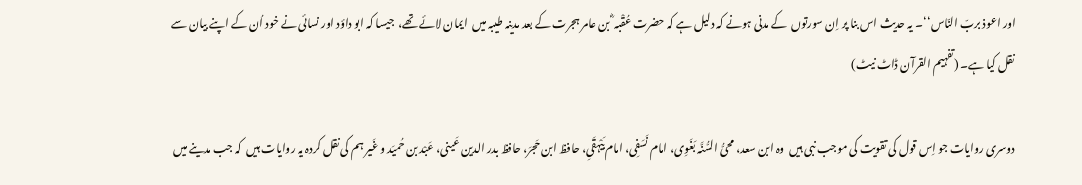اور اعوذ بربّ النّاس‘‘۔ یہ حدیث اس بنا پر اِن سورتوں  کے مدنی ہونے کہ دلیل ہے کہ حضرت عُقْبہ ؓ بن عامر ہجرت کے بعد مدینہ طیبہ میں  ایمان لائے تھے،  جیسا کہ ابو داؤد اور نسائی نے خود اُن کے اپنے بیان سے نقل کیا ہے۔ (تفہیم القرآن ڈاٹ نیٹ)

دوسری روایات جو اِس قول کی تقویت کی موجب نبی ہیں  وہ ابن سعد، محیُّ السُّنَّہ بَغَوِی، امام نَسَفِی، امام بَیْہقَیِ، حافظ ابن حَجرَ، حافظ بدر الدین عَینی، عَبْد بن حُمیَد و غَیر ہم کی نقل کردہ یہ روایات ہیں  کہ جب مدینے میں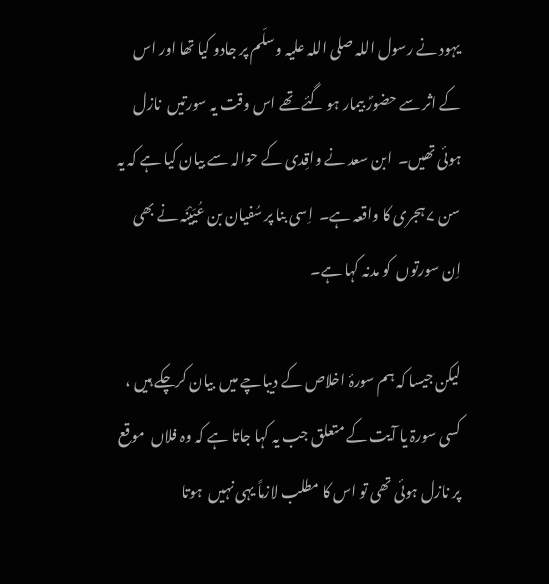یہود نے رسول اللہ صلی اللہ علیہ وسلّم پر جادو کیا تھا اور اس کے اثر سے حضورؐ بیمار ہو گئے تھے اس وقت یہ سورتیں  نازل ہوئی تھیں۔  ابن سعد نے واقِدی کے حوالہ سے بیان کیا ہے کہ یہ سن ۷ ہجری کا واقعہ ہے۔  اِسی بنا پر سُفیان بن عُیَیْنَہ نے بھی اِن سورتوں  کو مدنہ کہا ہے۔

لیکن جیسا کہ ہم سورۂ اخلاص کے دیباچے میں  بیان کرچکے ہیں ،  کسی سورۃ یا آیت کے متعلق جب یہ کہا جاتا ہے کہ وہ فلاں  موقع پر نازل ہوئی تھی تو اس کا مطلب لازماً یہی نہیں  ہوتا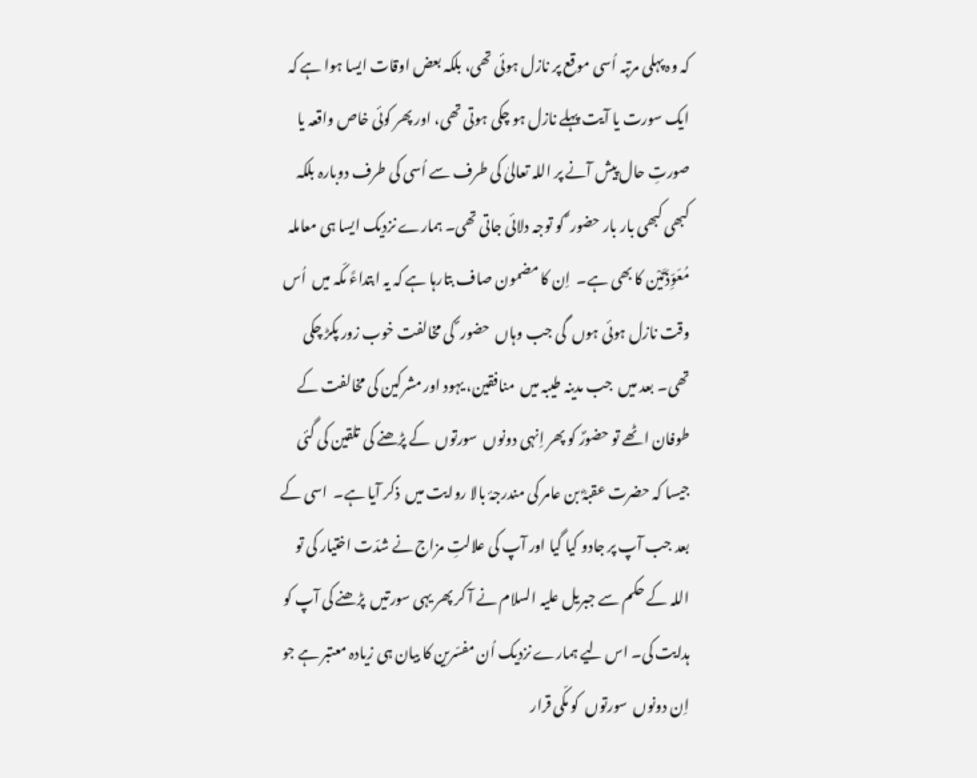کہ وہ پہلی مرتبہ اُسی موقع پر نازل ہوئی تھی، بلکہ بعض اوقات ایسا ہوا ہے کہ ایک سورت یا آیت پہلے نازل ہو چکی ہوتی تھی، اور پھر کوئی خاص واقعہ یا صورتِ حال پیش آنے پر اللہ تعالیٰ کی طرف سے اُسی کی طرف دوبارہ بلکہ کبھی کبھی بار بار حضور ؐ کو توجہ دلائی جاتی تھی۔ ہمارے نزدیک ایسا ہی معاملہ  مُعَوِّذَتَیْن کا بھی ہے۔  اِن کا مضمون صاف بتارہا ہے کہ یہ ابتداءً مکّہ میں  اُس وقت نازل ہوئی ہوں  گی جب وہاں  حضور ؐ کی مخالفت خوب زور پکڑ چکی تھی۔ بعد میں  جب مدینہ طیبہ میں  منافقین، یہود اور مشرکین کی مخالفت کے طوفان اٹھے تو حضورؐ کو پھر اِنہی دونوں  سورتوں  کے پڑھنے کی تلقین کی گئی جیسا کہ حضرت عقبہؓ بن عامر کی مندرجۂ بالا روایت میں  ذکر آیا ہے۔  اسی کے بعد جب آپ پر جادو کیا گیا اور آپ کی علالتِ مزاج نے شدّت اختیار کی تو اللہ کے حکم سے جبریل علیہ السلام نے آ کر پھر یہی سورتیں  پڑھنے کی آپ کو ہدایت کی۔ اس لیے ہمارے نزدیک اُن مفسّرین کا بیان ہی زیادہ معتبر ہے جو اِن دونوں  سورتوں  کو مکّی قرار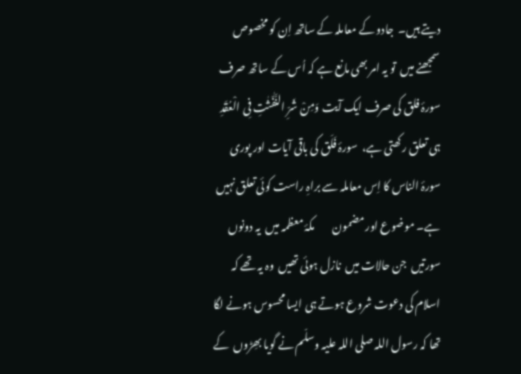دیتے ہیں۔  جادو کے معاملہ کے ساتھ اِن کو مخصوص سمجھنے میں  تو یہ امر بھی مانع ہے کہ اُس کے ساتھ صرف سورۂ فلق کی صرف ایک آیت وَمِنْ شَرِّ النَّفّٰثٰتِ فِی الْعُقَدِ ہی تعلق رکھتی ہے،  سورۂ فَلَق کی باقی آیات اور پوری سورۂ الناس کا اِس معاملہ سے براہِ راست کوئی تعلق نہیں  ہے۔ موضوع اور مضمون        مکۂ معظمہ میں  یہ دونوں  سورتیں  جن حالات میں  نازل ہوئی تھیں  وہ یہ تھے کہ اسلام کی دعوت شروع ہوتے ہی ایسا محسوس ہونے لگا تھا کہ رسول اللہ صلی اللہ علیہ وسلّم نے گویا بھِڑوں  کے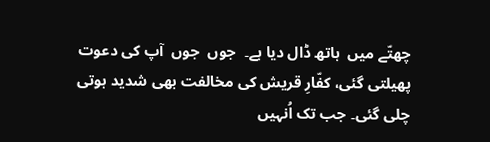چھتّے میں  ہاتھ ڈال دیا ہے۔  جوں  جوں  آپ کی دعوت پھیلتی گئی، کفّارِ قریش کی مخالفت بھی شدید ہوتی چلی گئی۔ جب تک اُنہیں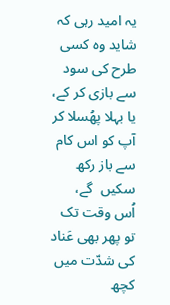یہ امید رہی کہ شاید وہ کسی طرح کی سود سے بازی کر کے،  یا بہلا پھُسلا کر آپ کو اس کام سے باز رکھ سکیں  گے،  اُس وقت تک تو پھر بھی عَناد کی شدّت میں  کچھ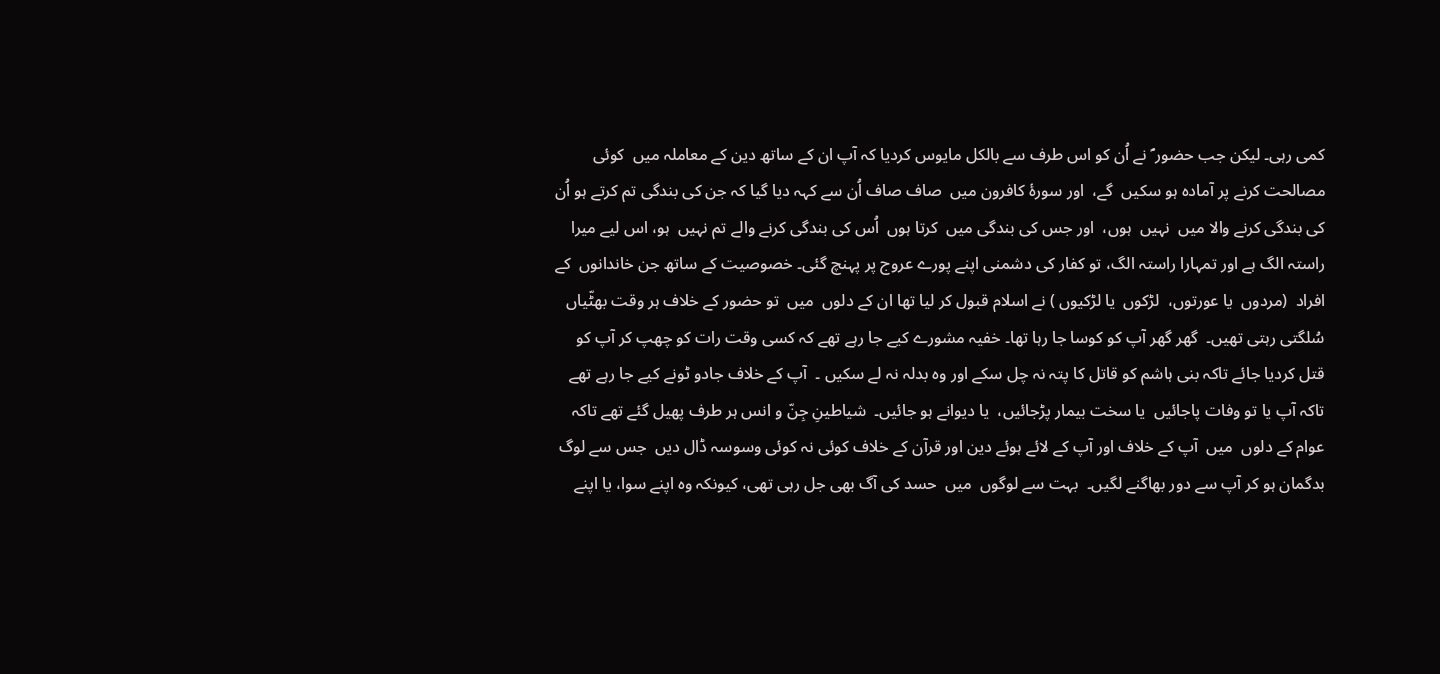کمی رہی۔ لیکن جب حضور ؐ نے اُن کو اس طرف سے بالکل مایوس کردیا کہ آپ ان کے ساتھ دین کے معاملہ میں  کوئی مصالحت کرنے پر آمادہ ہو سکیں  گے،  اور سورۂ کافرون میں  صاف صاف اُن سے کہہ دیا گیا کہ جن کی بندگی تم کرتے ہو اُن کی بندگی کرنے والا میں  نہیں  ہوں،  اور جس کی بندگی میں  کرتا ہوں  اُس کی بندگی کرنے والے تم نہیں  ہو، اس لیے میرا راستہ الگ ہے اور تمہارا راستہ الگ، تو کفار کی دشمنی اپنے پورے عروج پر پہنچ گئی۔ خصوصیت کے ساتھ جن خاندانوں  کے افراد  (مردوں  یا عورتوں،  لڑکوں  یا لڑکیوں ) نے اسلام قبول کر لیا تھا ان کے دلوں  میں  تو حضور کے خلاف ہر وقت بھٹّیاں  سُلگتی رہتی تھیں۔  گھر گھر آپ کو کوسا جا رہا تھا۔ خفیہ مشورے کیے جا رہے تھے کہ کسی وقت رات کو چھپ کر آپ کو قتل کردیا جائے تاکہ بنی ہاشم کو قاتل کا پتہ نہ چل سکے اور وہ بدلہ نہ لے سکیں ۔  آپ کے خلاف جادو ٹونے کیے جا رہے تھے تاکہ آپ یا تو وفات پاجائیں  یا سخت بیمار پڑجائیں،  یا دیوانے ہو جائیں۔  شیاطینِ جِنّ و انس ہر طرف پھیل گئے تھے تاکہ عوام کے دلوں  میں  آپ کے خلاف اور آپ کے لائے ہوئے دین اور قرآن کے خلاف کوئی نہ کوئی وسوسہ ڈال دیں  جس سے لوگ بدگمان ہو کر آپ سے دور بھاگنے لگیں۔  بہت سے لوگوں  میں  حسد کی آگ بھی جل رہی تھی، کیونکہ وہ اپنے سوا، یا اپنے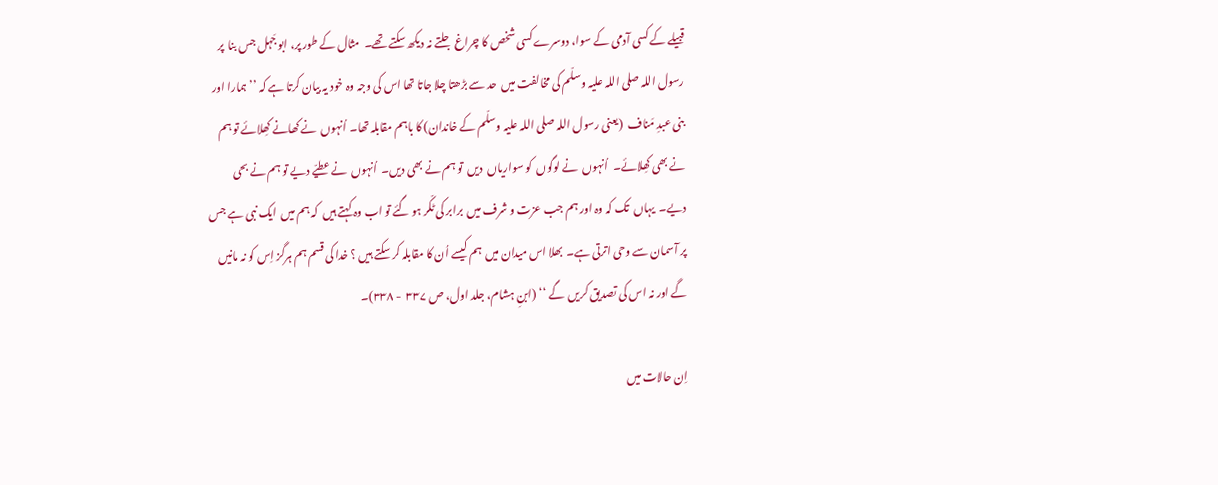قبیلے کے کسی آدمی کے سوا، دوسرے کسی شخص کا چراغ جلتے نہ دیکھ سکتے تھے۔  مثال کے طور پر، ابو جَہل جس بنا  پر رسول اللہ صلی اللہ علیہ وسلّم کی مخالفت میں  حد سے بڑھتا چلا جاتا تھا اس کی وجہ وہ خود یہ بیان کرتا ہے کہ ’’ہمارا اور بنی عبدِ مَناف  (یعنی رسول اللہ صلی اللہ علیہ وسلّم کے خاندان) کا باہم مقابلہ تھا۔ اُنہوں  نے کھانے کھِلائے تو ہم نے بھی کھِلائے۔  اُنہوں  نے لوگوں  کو سواریاں  دیں  تو ہم نے بھی دیں۔  اُنہوں  نے عطیّے دیے تو ہم نے بحی دیے۔  یہاں  تک کہ وہ اور ہم جب عزت و شرف میں  برابر کی ٹکّر ہو گئے تو اب وہ کہتے ہیں  کہ ہم میں  ایک نبی ہے جس پر آسمان سے وحی اترتی ہے۔  بھلا اس میدان میں  ہم کیسے اُن کا مقابلہ کر سکتے ہیں ؟ خدا کی قسم ہم ہرگز اِس کو نہ مانیں  گے اور نہ اس کی تصدیق کریں  گے ‘‘ (ابنِ ہشام، جلد اول، ص ۳۳۷  - ۳۳۸)۔

اِن حالات میں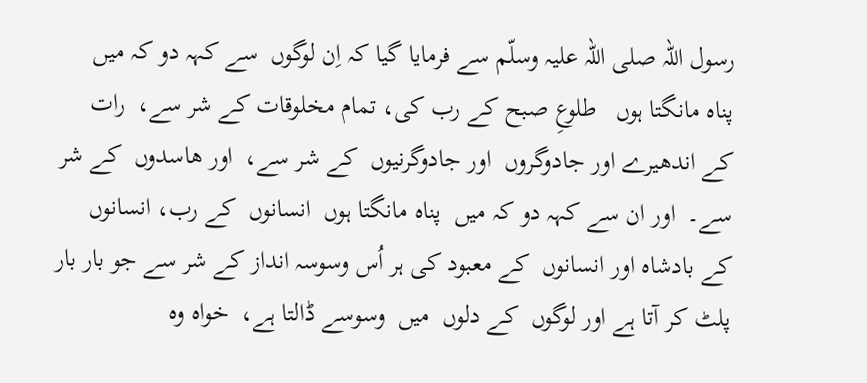رسول اللہ صلی اللہ علیہ وسلّم سے فرمایا گیا کہ اِن لوگوں  سے کہہ دو کہ میں  پناہ مانگتا ہوں   طلوعِ صبح کے رب کی، تمام مخلوقات کے شر سے،  رات کے اندھیرے اور جادوگروں  اور جادوگرنیوں  کے شر سے،  اور ھاسدوں  کے شر سے۔  اور ان سے کہہ دو کہ میں  پناہ مانگتا ہوں  انسانوں  کے رب، انسانوں  کے بادشاہ اور انسانوں  کے معبود کی ہر اُس وسوسہ انداز کے شر سے جو بار بار پلٹ کر آتا ہے اور لوگوں  کے دلوں  میں  وسوسے ڈالتا ہے،  خواہ وہ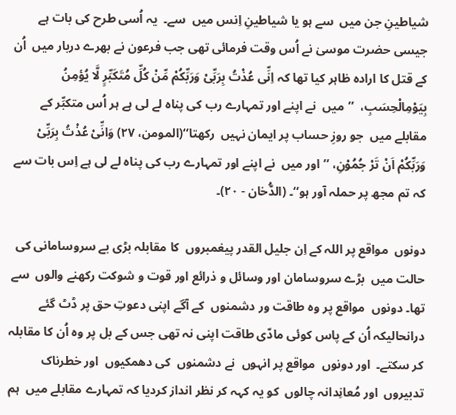شیاطینِ جن میں  سے ہو یا شیاطینِ اِنس میں  سے۔  یہ اُسی طرح کی بات ہے جیسی حضرت موسیٰ نے اُس وقت فرمائی تھی جب فرعون نے بھرے دربار میں  اُن کے قتل کا ارادہ ظاہر کیا تھا کہ اِنِّی عُذْتُ بِرَبِّیْ وَرَبِّکُمْ مِّنْ کُلِّ مُتَکَبِّرٍ لَّا یُؤمِنُ بِیَوْمِالْحِسَبِ،  ’’میں  نے اپنے اور تمہارے رب کی پناہ لے لی ہے ہر اُس متکبِّر کے مقابلے میں  جو روزِ حساب پر ایمان نہیں  رکھتا‘‘(المومن، ۲۷) وَانِّیْ عُذْتُ بِرَبِّیْ وَرَبِّکُمْ اَنْ تَرْ جُمُوْنِ، ’’اور میں  نے اپنے اور تمہارے رب کی پناہ لے لی ہے اِس بات سے کہ تم مجھ پر حملہ آور ہو‘‘۔ (الدُّخان - ۲۰)۔

دونوں  مواقع پر اللہ کے اِن جلیل القدر پیغمبروں  کا مقابلہ بڑی بے سروسامانی کی حالت میں  بڑے سروسامان اور وسائل و ذرائع اور قوت و شوکت رکھنے والوں  سے تھا۔ دونوں  مواقع پر وہ طاقت ور دشمنوں  کے آگے اپنی دعوتِ حق پر ڈٹ گئے درانحالیکہ اُن کے پاس کوئی مادّی طاقت اپنی نہ تھی جس کے بل پر وہ اُن کا مقابلہ کر سکتے۔  اور دونوں  مواقع پر انہوں  نے دشمنوں  کی دھمکیوں  اور خطرناک تدبیروں  اور مُعانِدانہ چالوں  کو یہ کہہ کر نظر انداز کردیا کہ تمہارے مقابلے میں  ہم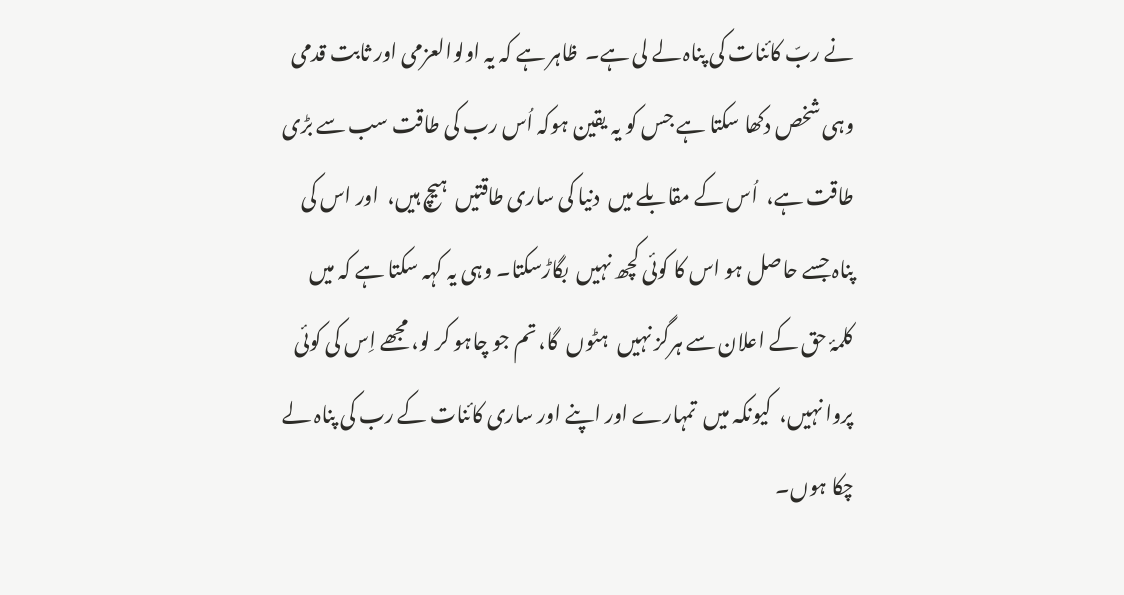نے ربّ کائنات کی پناہ لے لی ہے۔  ظاہر ہے کہ یہ اولوالعزمی اور ثابت قدمی وہی شخص دکھا سکتا ہے جس کو یہ یقین ہوکہ اُس رب کی طاقت سب سے بڑی طاقت ہے،  اُس کے مقابلے میں  دنیا کی ساری طاقتیں  ہیچ ہیں،  اور اس کی پناہ جسے حاصل ہو اس کا کوئی کچھ نہیں  بگاڑسکتا۔ وہی یہ کہہ سکتا ہے کہ میں  کلمۂ حق کے اعلان سے ہرگز نہیں  ہٹوں  گا، تم جو چاہو کر لو، مجھے اِس کی کوئی پروا نہیں،  کیونکہ میں  تمہارے اور اپنے اور ساری کائنات کے رب کی پناہ لے چکا ہوں۔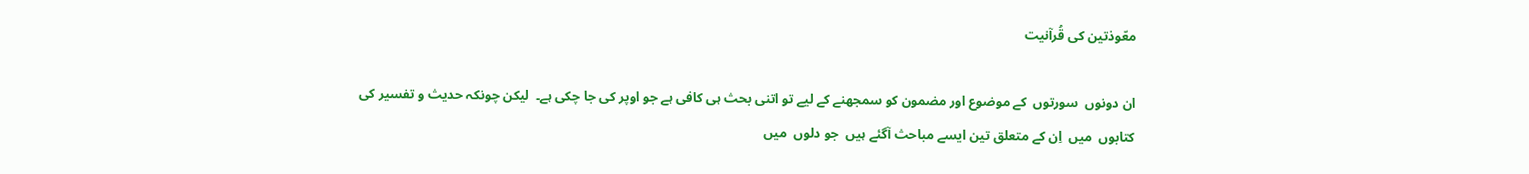معّوذتین کی قُرآنیت

ان دونوں  سورتوں  کے موضوع اور مضمون کو سمجھنے کے لیے تو اتنی بحث ہی کافی ہے جو اوپر کی جا چکی ہے۔  لیکن چونکہ حدیث و تفسیر کی کتابوں  میں  اِن کے متعلق تین ایسے مباحث آگئے ہیں  جو دلوں  میں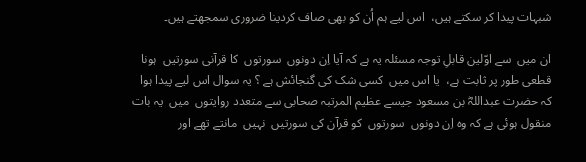شبہات پیدا کر سکتے ہیں،  اس لیے ہم اُن کو بھی صاف کردینا ضروری سمجھتے ہیں۔

ان میں  سے اوّلین قابلِ توجہ مسئلہ یہ ہے کہ آیا اِن دونوں  سورتوں  کا قرآنی سورتیں  ہونا قطعی طور پر ثابت ہے،  یا اس میں  کسی شک کی گنجائش ہے ؟ یہ سوال اس لیے پیدا ہوا کہ حضرت عبداللہؓ بن مسعود جیسے عظیم المرتبہ صحابی سے متعدد روایتوں  میں  یہ بات منقول ہوئی ہے کہ وہ اِن دونوں  سورتوں  کو قرآن کی سورتیں  نہیں  مانتے تھے اور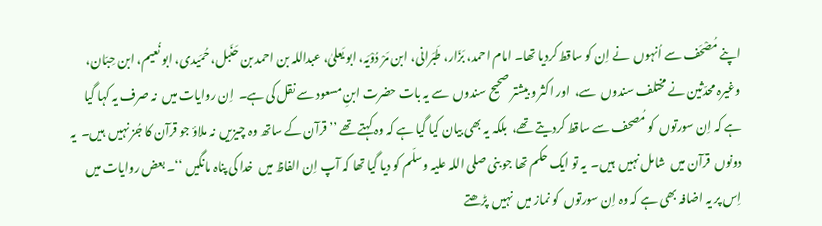اپنے مُصْحَف سے اُنہوں  نے اِن کو ساقط کردیا تھا۔ امام احمد، بَزّار، طَبَرانی، ابن مَرْ دُوْیَہ، ابو یَعلیٰ، عبداللہ بن احمد بن حَنَبل، حُمَیدی، ابو نُعیم، ابن حِبّان، وغیرہ محدّثین نے مختلف سندوں  سے،  اور اکثر و بیشتر صحیح سندوں  سے یہ بات حضرت ابنِ مسعود سے نقل کی ہے۔  اِن روایات میں  نہ صرف یہ کہا گیا ہے کہ اِن سورتوں  کو مُصحف سے ساقط کردیتے تھے،  بلکہ یہ بھی بیان کیا گیا ہے کہ وہ کہتے تھے ’’قرآن کے ساتھ وہ چیزیں  نہ ملاؤ جو قرآن کا جُز نہیں  ہیں۔  یہ دونوں  قرآن میں  شامل نہیں  ہیں۔  یہ تو ایک حکم تھا جو بنی صلی اللہ علیہ وسلّم کو دیا گیا تھا کہ آپ اِن الفاظ میں  خدا کی پناہ مانگیں ‘‘۔ بعض روایات میں  اِس پر یہ اضافہ بھی ہے کہ وہ اِن سورتوں  کو نماز میں  نہیں  پڑھتے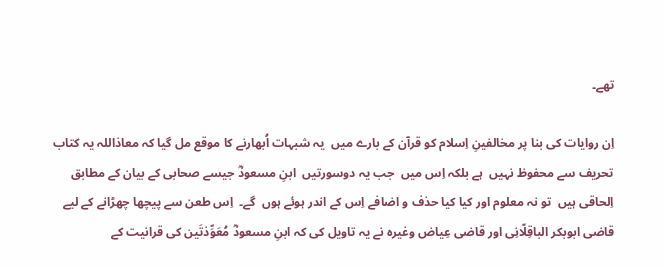تھے۔

اِن روایات کی بنا پر مخالفینِ اِسلام کو قرآن کے بارے میں  یہ شبہات اُبھارنے کا موقع مل گیا کہ معاذاللہ یہ کتاب تحریف سے محفوظ نہیں  ہے بلکہ اِس میں  جب یہ دوسورتیں  ابنِ مسعودؓ جیسے صحابی کے بیان کے مطابق اِلحاقی ہیں  تو نہ معلوم اور کیا کیا حذف و اضافے اِس کے اندر ہوئے ہوں  گے۔  اِس طعن سے پیچھا چھڑانے کے لیے قاضی ابوبکر الباقِلّانِی اور قاضی عِیاض وغیرہ نے یہ تاویل کی کہ ابنِ مسعودؓ مُعَوِّذتَین کی قرانیت کے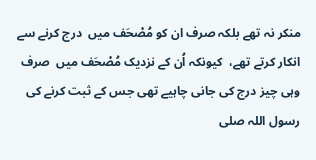منکر نہ تھے بلکہ صرف ان کو مُصْحَف میں  درج کرنے سے انکار کرتے تھے،  کیونکہ اُن کے نزدیک مُصْحَف میں  صرف وہی چیز درج کی جانی چاہیے تھی جس کے ثبت کرنے کی رسول اللہ صلی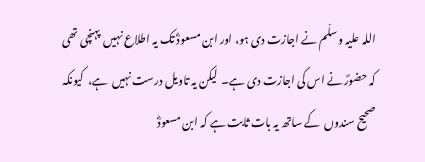اللہ علیہ وسلّم نے اجازت دی ہو، اور ابن مسعودؓ تک یہ اطلاع نہیں  پہنچی تھی کہ حضورؐ نے اس کی اجازت دی ہے۔  لیکن یہ تاویل درست نہیں  ہے،  کیونکہ صحیح سندوں  کے ساتھ یہ بات ثابت ہے کہ ابن مسعودؓ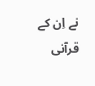نے اِن کے قرآنی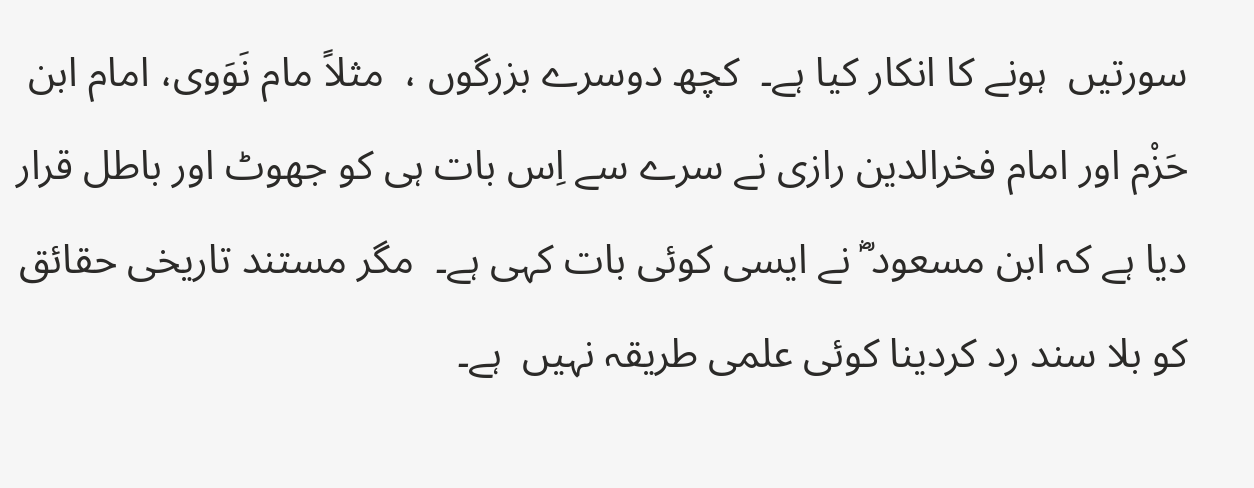سورتیں  ہونے کا انکار کیا ہے۔  کچھ دوسرے بزرگوں ،  مثلاً مام نَوَوی، امام ابن حَزْم اور امام فخرالدین رازی نے سرے سے اِس بات ہی کو جھوٹ اور باطل قرار دیا ہے کہ ابن مسعود ؓ نے ایسی کوئی بات کہی ہے۔  مگر مستند تاریخی حقائق کو بلا سند رد کردینا کوئی علمی طریقہ نہیں  ہے۔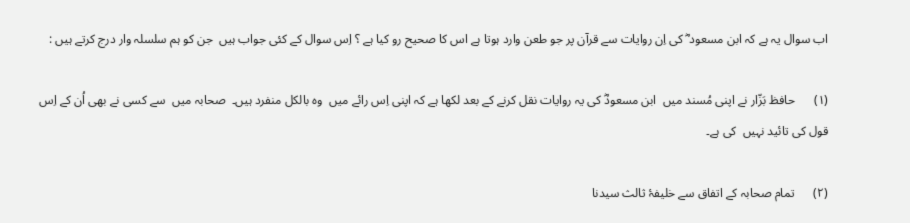اب سوال یہ ہے کہ ابن مسعود ؓ کی اِن روایات سے قرآن پر جو طعن وارد ہوتا ہے اس کا صحیح رو کیا ہے ؟ اِس سوال کے کئی جواب ہیں  جن کو ہم سلسلہ وار درج کرتے ہیں :

(۱)      حافظ بَزّار نے اپنی مُسند میں  ابن مسعودؓ کی یہ روایات نقل کرنے کے بعد لکھا ہے کہ اپنی اِس رائے میں  وہ بالکل منفرد ہیں۔  صحابہ میں  سے کسی نے بھی اُن کے اِس قول کی تائید نہیں  کی ہے۔

(۲)      تمام صحابہ کے اتفاق سے خلیفۂ ثالث سیدنا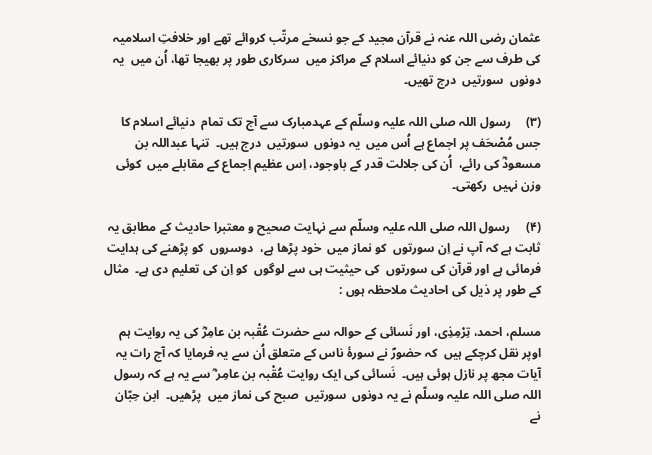عثمان رضی اللہ عنہ نے قرآن مجید کے جو نسخے مرتّب کروائے تھے اور خلافتِ اسلامیہ کی طرف سے جن کو دنیائے اسلام کے مراکز میں  سرکاری طور پر بھیجا تھا، اُن میں  یہ دونوں  سورتیں  درج تھیں۔

(۳)     رسول اللہ صلی اللہ علیہ وسلّم کے عہدمبارک سے آج تک تمام  دنیائے اسلام کا جس مُصْحَف پر اجماع ہے اُس میں  یہ دونوں  سورتیں  درج ہیں۔  تنہا عبداللہ بن مسعودؓ کی رائے،  اُن کی جلالت قدر کے باوجود، اِس عظیم اِجماع کے مقابلے میں  کوئی وزن نہیں  رکھتی۔

(۴)     رسول اللہ صلی اللہ علیہ وسلّم سے نہایت صحیح و معتبرا حادیث کے مطابق یہ ثابت ہے کہ آپ نے اِن سورتوں  کو نماز میں  خود پڑھا ہے،  دوسروں  کو پڑھنے کی ہدایت فرمائی ہے اور قرآن کی سورتوں  کی حیثیت ہی سے لوگوں  کو اِن کی تعلیم دی ہے۔  مثال کے طور پر ذیل کی احادیث ملاحظہ ہوں :

مسلم، احمد، تِرْمِذِی، اور نَسائی کے حوالہ سے حضرت عُقْبہ بن عامِرؓ کی یہ روایت ہم اوپر نقل کرچکے ہیں  کہ حضورؐ نے سورۂ ناس کے متعلق اُن سے یہ فرمایا کہ آج رات یہ آیات مجھ پر نازل ہوئی ہیں۔  نَسائی کی ایک روایت عُقْبہ بن عامِر ؓ سے یہ ہے کہ رسول اللہ صلی اللہ علیہ وسلّم نے یہ دونوں  سورتیں  صبح کی نماز میں  پڑھیں۔  ابن حِبّان نے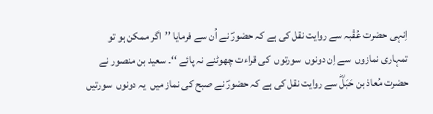اِنہی حضرت عُقْبہ سے روایت نقل کی ہے کہ حضورؐ نے اُن سے فرمایا ’’اگر ممکن ہو تو تمہاری نمازوں  سے اِن دونوں  سورتوں  کی قراءت چھوٹنے نہ پائے ‘‘۔ سعید بن منصور نے حضرت مُعاذ بن حَبَلؓ سے روایت نقل کی ہے کہ حضورؐ نے صبح کی نماز میں  یہ دونوں  سورتیں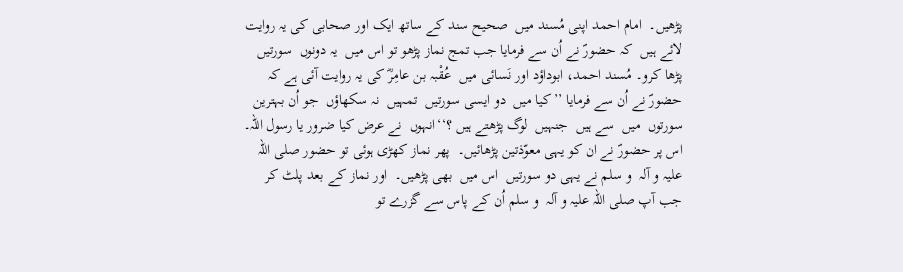پڑھیں۔  امام احمد اپنی مُسند میں  صحیح سند کے ساتھ ایک اور صحابی کی یہ روایت لائے ہیں  کہ حضورؐ نے اُن سے فرمایا جب تمج نماز پڑھو تو اس میں  یہ دونوں  سورتیں  پڑھا کرو۔ مُسند احمد، ابوداؤد اور نَسائی میں  عُقْبہ بن عامِرؓ کی یہ روایت آئی ہے کہ حضورؐ نے اُن سے فرمایا ’’کیا میں  دو ایسی سورتیں  تمہیں  نہ سکھاؤں  جو اُن بہترین سورتوں  میں  سے ہیں  جنہیں  لوگ پڑھتے ہیں ؟‘‘انہوں  نے عرض کیا ضرور یا رسول اللہ۔ اس پر حضورؐ نے ان کو یہی معوّذتین پڑھائیں۔  پھر نماز کھڑی ہوئی تو حضور صلی اللہ علیہ و آلہ  و سلم نے یہی دو سورتیں  اس میں  بھی پڑھیں۔  اور نماز کے بعد پلٹ کر جب آپ صلی اللہ علیہ و آلہ  و سلم اُن کے پاس سے گزرے تو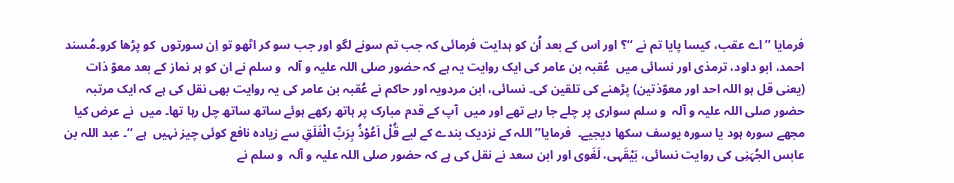فرمایا ’’اے عقب، کیسا پایا تم نے ‘‘؟ اور اس کے بعد اُن کو ہدایت فرمائی کہ جب تم سونے لگو اور جب سو کر اٹھو تو اِن سورتوں  کو پڑھا کرو۔مُسند احمد، ابو داود، ترمذی اور نسائی میں  عُقبہ بن عامر کی ایک روایت یہ ہے کہ حضور صلی اللہ علیہ و آلہ  و سلم نے ان کو ہر نماز کے بعد معوّ ذات (یعنی قل ہو اللہ احد اور معوّذتین) پڑھنے کی تلقین کی۔ نسائی، ابن مردویہ اور حاکم نے عُقبہ بن عامر کی یہ روایت بھی نقل کی ہے کہ ایک مرتبہ حضور صلی اللہ علیہ و آلہ  و سلم سواری پر چلے جا رہے تھے اور میں  آپ کے قدم مبارک پر ہاتھ رکھے ہوئے ساتھ ساتھ چل رہا تھا۔ میں  نے عرض کیا مجھے سورہ ہود یا سورہ یوسف سکھا دیجیے۔  فرمایا’’اللہ کے نزدیک بندے کے لیے قُلْ اَعُوْذُ بِرَبِّ الْفَلَقِ سے زیادہ نافع کوئی چیز نہیں  ہے ‘‘۔ عبد اللہ بن عابس الجُہَنِی کی روایت نسائی، بَیْقَہی، لَغَوی اور ابن سعد نے نقل کی ہے کہ حضور صلی اللہ علیہ و آلہ  و سلم نے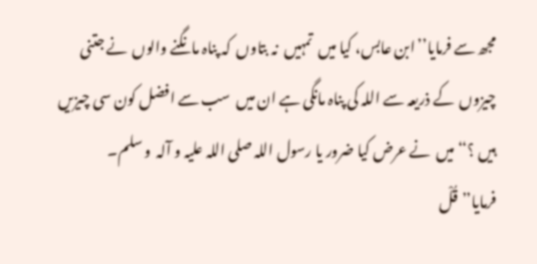مجھ سے فرمایا’’ابن عابس، کیا میں  تمہیں  نہ بتاوں  کہ پناہ مانگنے والوں  نے جتنی چیزوں  کے ذریعہ سے اللہ کی پناہ مانگی ہے ان میں  سب سے افضل کون سی چیزیں  ہیں ؟‘‘ میں  نے عرض کیا ضرور یا رسول اللہ صلی اللہ علیہ و آلہ  و سلم۔ فرمایا’’قُلْ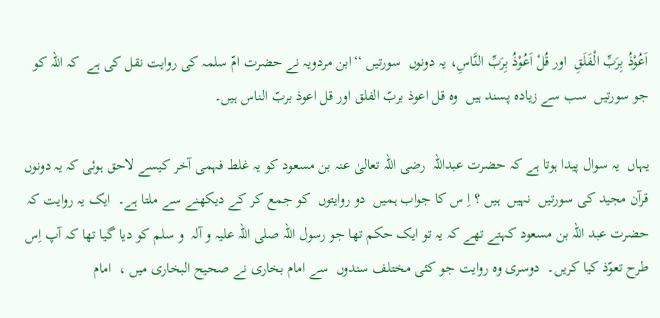اَعُوْذُ بِرَبِّ الْفَلَقِ  اور قُلْ اَعُوْذُ بِرَبِّ النَّاسِ، یہ دونوں  سورتیں ‘‘ابن مردویہ نے حضرت امّ سلمہ کی روایت نقل کی ہے  کہ اللہ کو جو سورتیں  سب سے زیادہ پسند ہیں  وہ قل اعوذ بربّ الفلق اور قل اعوذ بربّ الناس ہیں۔

یہاں  یہ سوال پیدا ہوتا ہے کہ حضرت عبداللہ  رضی اللہ تعالیٰ عنہ بن مسعود کو یہ غلط فہمی آخر کیسے لاحق ہوئی کہ یہ دونوں  قرآن مجید کی سورتیں  نہیں  ہیں ؟ اِ س کا جواب ہمیں  دو روایتوں  کو جمع کر کے دیکھنے سے ملتا ہے۔  ایک یہ روایت کہ حضرت عبد اللہ بن مسعود کہتے تھے کہ یہ تو ایک حکم تھا جو رسول اللہ صلی اللہ علیہ و آلہ  و سلم کو دیا گیا تھا کہ آپ اِس طرح تعوّذ کیا کریں۔  دوسری وہ روایت جو کئی مختلف سندوں  سے امام بخاری نے صحیح البخاری میں ،  امام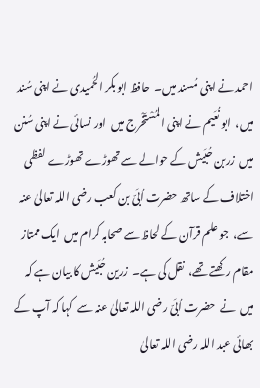احمد نے اپنی مُسند میں۔  حافظ ابو بکر الحُمیدی نے اپنی سُند میں،  ابو نُعَیم نے اپنی المُسْتَخْرج میں  اور نسائی نے اپنی سُنن میں  زربن حُبَیش کے حوالے سے تھوڑے تھوڑے لفظی اختلاف کے ساتھ حضرت اُبَیّ بن کعب رضی اللہ تعالیٰ عنہ سے،  جو علم قرآن کے لحاظ سے صحابہ کرام میں  ایک ممتاز مقام رکھتے تھے،  نقل کی ہے۔  زرین حُبَیش کا بیان ہے کہ میں  نے  حضرت اُبَیّ رضی اللہ تعالیٰ عنہ سے  کہا کہ آپ کے بھائی عبد اللہ رضی اللہ تعالیٰ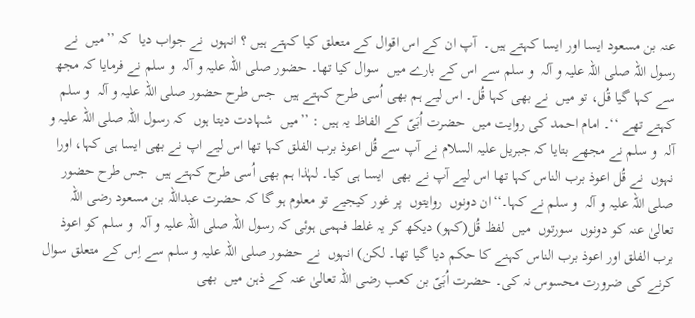عنہ بن مسعود ایسا اور ایسا کہتے ہیں۔  آپ ان کے اس اقوال کے متعلق کیا کہتے ہیں ؟ انہوں  نے جواب دیا  کہ ’’میں  نے رسول اللہ صلی اللہ علیہ و آلہ  و سلم سے اس کے بارے میں  سوال کیا تھا۔ حضور صلی اللہ علیہ و آلہ  و سلم نے فرمایا کہ مجھ سے کہا گیا قُل، تو میں  نے بھی کہا قُل۔ اس لیے ہم بھی اُسی طرح کہتے ہیں  جس طرح حضور صلی اللہ علیہ و آلہ  و سلم کہتے تھے ‘‘۔ امام احمد کی روایت میں  حضرت اُبَیّ کے الفاظ یہ ہیں : ’’میں  شہادت دیتا ہوں  کہ رسول اللہ صلی اللہ علیہ و آلہ  و سلم نے مجھے بتایا کہ جبریل علیہ السلام نے آپ سے قُل اعوذ برب الفلق کہا تھا اس لیے اپ نے بھی ایسا ہی کہا، اورا نہوں  نے قُل اعوذ برب الناس کہا تھا اس لیے آپ نے بھی  ایسا ہی کیا۔ لہٰذا ہم بھی اُسی طرح کہتے ہیں  جس طرح حضور صلی اللہ علیہ و آلہ  و سلم نے کہا۔‘‘ان دونوں  روایتوں  پر غور کیجیے تو معلوم ہو گا کہ حضرت عبداللہ بن مسعود رضی اللہ تعالیٰ عنہ کو دونوں  سورتوں  میں  لفظ قُل(کہو) دیکھ کر یہ غلط فہمی ہوئی کہ رسول اللہ صلی اللہ علیہ و آلہ  و سلم کو اعوذ برب الفلق اور اعوذ برب الناس کہنے کا حکم دیا گیا تھا۔ لکن) انہوں  نے حضور صلی اللہ علیہ و سلم سے اِس کے متعلق سوال کرنے کی ضرورت محسوس نہ کی۔ حضرت اُبَیّ بن کعب رضی اللہ تعالیٰ عنہ کے ذہن میں  بھی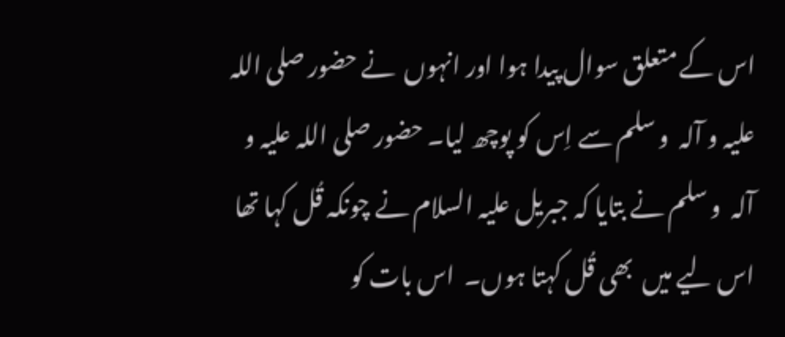اس کے متعلق سوال پیدا ہوا اور انہوں  نے حضور صلی اللہ علیہ و آلہ  و سلم سے اِس کو پوچھ لیا۔ حضور صلی اللہ علیہ و آلہ  و سلم نے بتایا کہ جبریل علیہ السلام نے چونکہ قُل کہا تھا اس لیے میں  بھی قُل کہتا ہوں۔  اس بات کو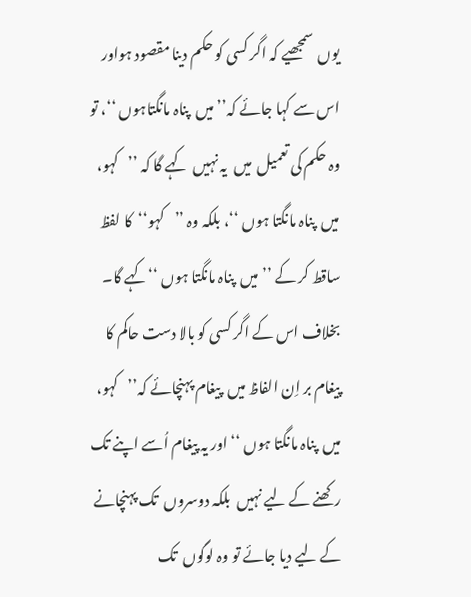یوں  سمجھیے کہ اگر کسی کو حکم دینا مقصود ہواور اس سے کہا جائے کہ’’میں  پناہ مانگتاہوں ‘‘، تو وہ حکم کی تعمیل  میں  یہ نہیں  کہے گا کہ ’’کہو، میں  پناہ مانگتا ہوں ‘‘، بلکہ وہ ’’کہو‘‘کا لفظ ساقط کر کے ’’میں  پناہ مانگتا ہوں ‘‘کہے گا۔ بخلاف اس کے اگر کسی کو بالا دست حاکم کا پیغام بر اِن الفاظ میں  پیغام پہنچائے کہ’’کہو، میں  پناہ مانگتا ہوں ‘‘ اور یہ پیغام اُسے اپنے تک رکھنے کے لیے نہیں  بلکہ دوسروں  تک پہنچانے کے لیے دیا جائے تو وہ لوگوں  تک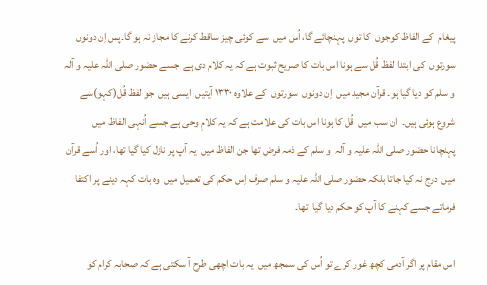پیغام  کے الفاظ کوجوں  کا توں  پہنچائے گا، اُس میں  سے کوئی چیز ساقط کرنے کا مجاز نہ ہو گا۔پس اِن دونوں  سورتوں  کی ابتدا لفظ قُل سے ہونا اس بات کا صریح ثبوت ہے کہ یہ کلام دی ہے  جسے حضور صلی اللہ علیہ و آلہ  و سلم کو دیا گیا ہو۔ قرآن مجید میں  اِن دونوں  سورتوں  کے علاوہ ۱۳۳۰ آیتیں  ایسی ہیں  جو لفظ قُل(کہو)سے شروع ہوئی ہیں۔  ان سب میں  قُل کا ہونا اس بات کی علامت ہے کہ یہ کلامِ وحی ہے جسے اُنہی الفاظ میں  پہنچانا حضور صلی اللہ علیہ و آلہ  و سلم کے ذمہ فرض تھا جن الفاظ میں  یہ آپ پر نازل کیا گیا تھا، اور اُسے قرآن میں  درج نہ کیا جاتا بلکہ حضور صلی اللہ علیہ و سلم صرف اِس حکم کی تعمیل میں  وہ بات کہہ دینے پر اکتفا فرماتے جسے کہنے کا آپ کو حکم دیا گیا  تھا۔

اس مقام پر اگر آدمی کچھ غور کرے تو اُس کی سمجھ میں  یہ بات اچھی طرح آ سکتی ہے کہ صحابہ کرام کو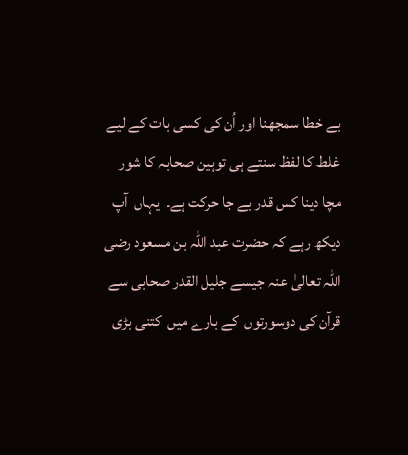بے خطا سمجھنا اور اُن کی کسی بات کے لیے غلط کا لفظ سنتے ہی توہین صحابہ کا شور مچا دینا کس قدر بے جا حرکت ہے۔  یہاں  آپ دیکھ رہے کہ حضرت عبد اللہ بن مسعود رضی اللہ تعالیٰ عنہ جیسے جلیل القدر صحابی سے قرآن کی دوسورتوں  کے بارے میں  کتنی بڑی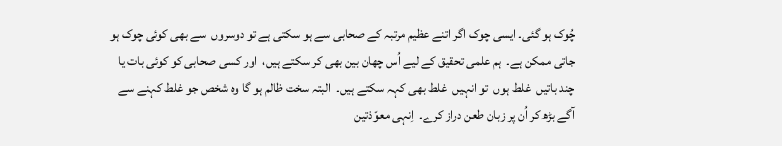چُوک ہو گئی۔ ایسی چوک اگر اتنے عظیم مرتبہ کے صحابی سے ہو سکتی ہے تو دوسروں  سے بھی کوئی چوک ہو جاتی ممکن ہے۔  ہم علمی تحقیق کے لیے اُس چھان بین بھی کر سکتے ہیں،  اور کسی صحابی کو کوئی بات یا چند باتیں  غلط ہوں  تو انہیں  غلط بھی کہہ سکتے ہیں۔  البتہ سخت ظالم ہو گا وہ شخص جو غلط کہنے سے آگے بڑھ کر اُن پر زبان طعن دراز کرے۔  اِنہی معوّذتین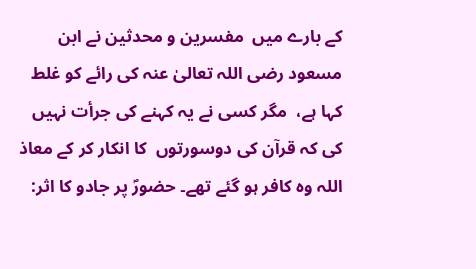کے بارے میں  مفسرین و محدثین نے ابن مسعود رضی اللہ تعالیٰ عنہ کی رائے کو غلط کہا ہے،  مگر کسی نے یہ کہنے کی جرأت نہیں  کی کہ قرآن کی دوسورتوں  کا انکار کر کے معاذ اللہ وہ کافر ہو گئے تھے۔ حضورؐ پر جادو کا اثر: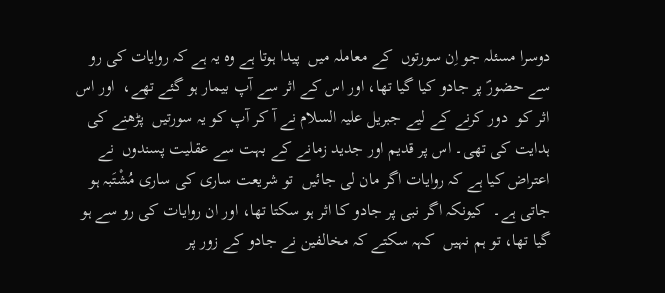دوسرا مسئلہ جو اِن سورتوں  کے معاملہ میں  پیدا ہوتا ہے وہ یہ ہے کہ روایات کی رو سے حضورؐ پر جادو کیا گیا تھا، اور اس کے اثر سے آپ بیمار ہو گئے تھے،  اور اس اثر کو  دور کرنے کے لیے جبریل علیہ السلام نے آ کر آپ کو یہ سورتیں  پڑھنے کی ہدایت کی تھی۔ اس پر قدیم اور جدید زمانے کے بہت سے عقلیت پسندوں  نے اعتراض کیا ہے کہ روایات اگر مان لی جائیں  تو شریعت ساری کی ساری مُشْتَبہ ہو جاتی ہے۔  کیونکہ اگر نبی پر جادو کا اثر ہو سکتا تھا، اور ان روایات کی رو سے ہو گیا تھا، تو ہم نہیں  کہہ سکتے کہ مخالفین نے جادو کے زور پر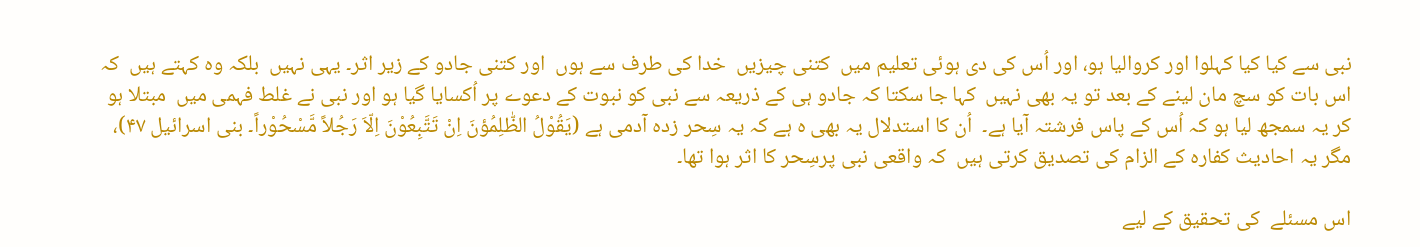نبی سے کیا کیا کہلوا اور کروالیا ہو، اور اُس کی دی ہوئی تعلیم میں  کتنی چیزیں  خدا کی طرف سے ہوں  اور کتنی جادو کے زیر اثر۔ یہی نہیں  بلکہ وہ کہتے ہیں  کہ اس بات کو سچ مان لینے کے بعد تو یہ بھی نہیں  کہا جا سکتا کہ جادو ہی کے ذریعہ سے نبی کو نبوت کے دعوے پر اُکسایا گیا ہو اور نبی نے غلط فہمی میں  مبتلا ہو کر یہ سمجھ لیا ہو کہ اُس کے پاس فرشتہ آیا ہے۔  اُن کا استدلال یہ بھی ہ ہے کہ یہ سِحر زدہ آدمی ہے (یَقُوْلُ الظّٰلِمُؤنَ اِنْ تَتَّبِعُوْنَ اِلّاَ رَجُلاً مَّسْحُوْراً۔ بنی اسرائیل ۴۷)، مگر یہ احادیث کفارہ کے الزام کی تصدیق کرتی ہیں  کہ واقعی نبی پرسِحر کا اثر ہوا تھا۔

اس مسئلے  کی تحقیق کے لیے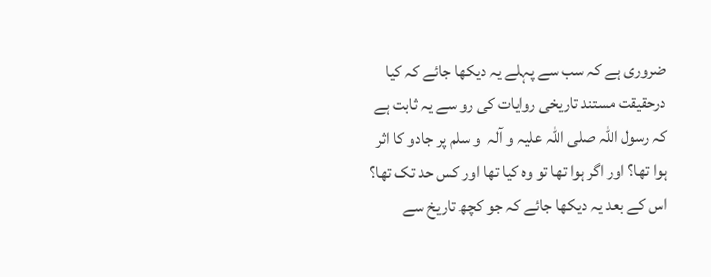ضروری ہے کہ سب سے پہلے یہ دیکھا جائے کہ کیا درحقیقت مستند تاریخی روایات کی رو سے یہ ثابت ہے کہ رسول اللہ صلی اللہ علیہ و آلہ  و سلم پر جادو کا اثر ہوا تھا؟ اور اگر ہوا تھا تو وہ کیا تھا اور کس حد تک تھا؟ اس کے بعد یہ دیکھا جائے کہ جو کچھ تاریخ سے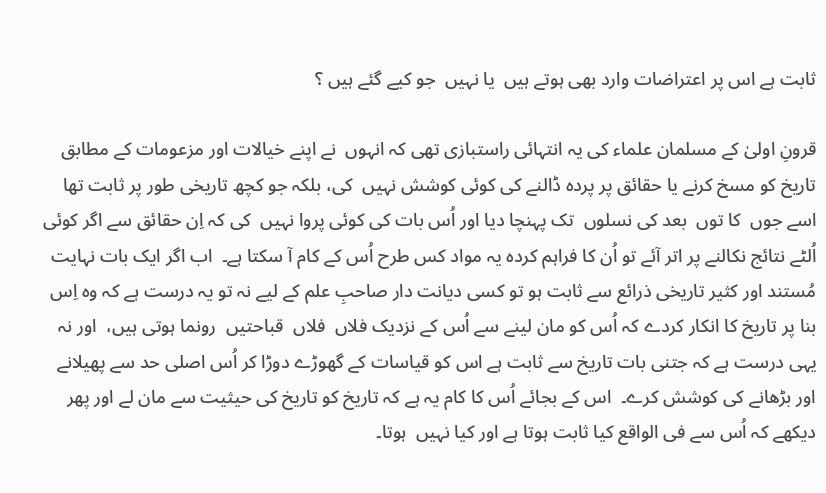ثابت ہے اس پر اعتراضات وارد بھی ہوتے ہیں  یا نہیں  جو کیے گئے ہیں ؟

قرونِ اولیٰ کے مسلمان علماء کی یہ انتہائی راستبازی تھی کہ انہوں  نے اپنے خیالات اور مزعومات کے مطابق تاریخ کو مسخ کرنے یا حقائق پر پردہ ڈالنے کی کوئی کوشش نہیں  کی، بلکہ جو کچھ تاریخی طور پر ثابت تھا اسے جوں  کا توں  بعد کی نسلوں  تک پہنچا دیا اور اُس بات کی کوئی پروا نہیں  کی کہ اِن حقائق سے اگر کوئی اُلٹے نتائج نکالنے پر اتر آئے تو اُن کا فراہم کردہ یہ مواد کس طرح اُس کے کام آ سکتا ہے۔  اب اگر ایک بات نہایت مُستند اور کثیر تاریخی ذرائع سے ثابت ہو تو کسی دیانت دار صاحبِ علم کے لیے نہ تو یہ درست ہے کہ وہ اِس بنا پر تاریخ کا انکار کردے کہ اُس کو مان لینے سے اُس کے نزدیک فلاں  فلاں  قباحتیں  رونما ہوتی ہیں،  اور نہ یہی درست ہے کہ جتنی بات تاریخ سے ثابت ہے اس کو قیاسات کے گھوڑے دوڑا کر اُس اصلی حد سے پھیلانے اور بڑھانے کی کوشش کرے۔  اس کے بجائے اُس کا کام یہ ہے کہ تاریخ کو تاریخ کی حیثیت سے مان لے اور پھر دیکھے کہ اُس سے فی الواقع کیا ثابت ہوتا ہے اور کیا نہیں  ہوتا۔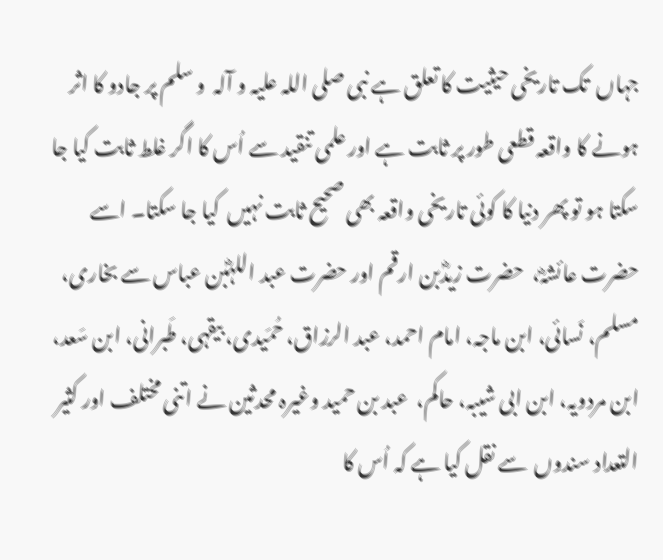جہاں  تک تاریخی حیثیت کا تعلق ہے نبی صلی اللہ علیہ و آلہ  و سلم پر جادو کا اثر ہونے کا واقعہ قطعی طور پر ثابت ہے اور علمی تنقید سے اُس کا اگر غلط ثابت کیا جا سکتا ہو تو پھر دنیا کا کوئی تاریخی واقعہ بھی صحیح ثابت نہیں  کیا جا سکتا۔ اسے حضرت عائشہؓ،  حضرت زیدؓبن ارقم اور حضرت عبد اللہؓبن عباس سے بخاری، مسلم، نَسائی، ابن ماجہ، امام احمد، عبد الرزاق، حُمَیدی، بیقہی، طَبرانی، ابن سَعد، ابن مردویہ، ابن ابی شیبہ، حاکم،  عبد بن حمید وغیرہ محدثین نے اتنی مختلف اور کثیر التعداد سندوں  سے نقل کیا ہے کہ اُس کا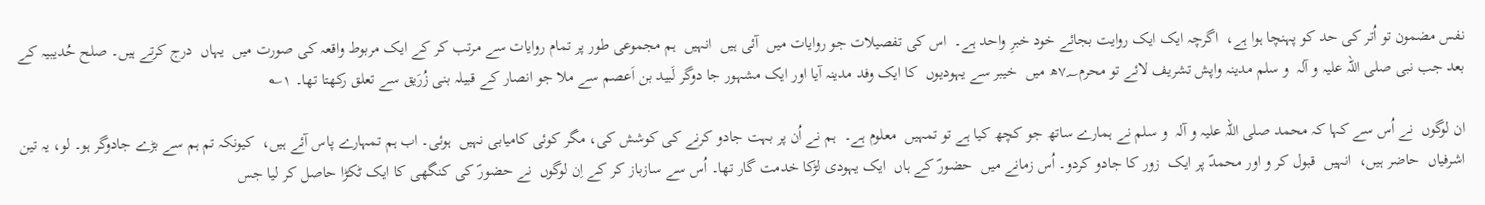نفس مضمون تو اُتر کی حد کو پہنچا ہوا ہے،  اگرچہ ایک ایک روایت بجائے خود خبرِ واحد ہے۔  اس کی تفصیلات جو روایات میں  آئی ہیں  انہیں  ہم مجموعی طور پر تمام روایات سے مرتب کر کے ایک مربوط واقعہ کی صورت میں  یہاں  درج کرتے ہیں۔ صلح حُدیبیہ کے بعد جب نبی صلی اللہ علیہ و آلہ  و سلم مدینہ واپش تشریف لائے تو محرم۷؁ھ میں  خیبر سے یہودیوں  کا ایک وفد مدینہ آیا اور ایک مشہور جا دوگر لَبید بن اَعصم سے ملا جو انصار کے قبیلہ بنی زُرَیق سے تعلق رکھتا تھا۔ ۱؎

ان لوگوں  نے اُس سے کہا کہ محمد صلی اللہ علیہ و آلہ  و سلم نے ہمارے ساتھ جو کچھ کیا ہے تو تمہیں  معلوم ہے۔  ہم نے اُن پر بہت جادو کرنے کی کوشش کی، مگر کوئی کامیابی نہیں  ہوئی۔ اب ہم تمہارے پاس آئے ہیں،  کیونکہ تم ہم سے بڑے جادوگر ہو۔ لو، یہ تین اشرفیاں  حاضر ہیں،  انہیں  قبول کر و اور محمدؐ پر ایک  زور کا جادو کردو۔ اُس زمانے میں  حضورؐ کے ہاں  ایک یہودی لڑکا خدمت گار تھا۔ اُس سے سازباز کر کے اِن لوگوں  نے حضورؐ کی کنگھی کا ایک ٹکڑا حاصل کر لیا جس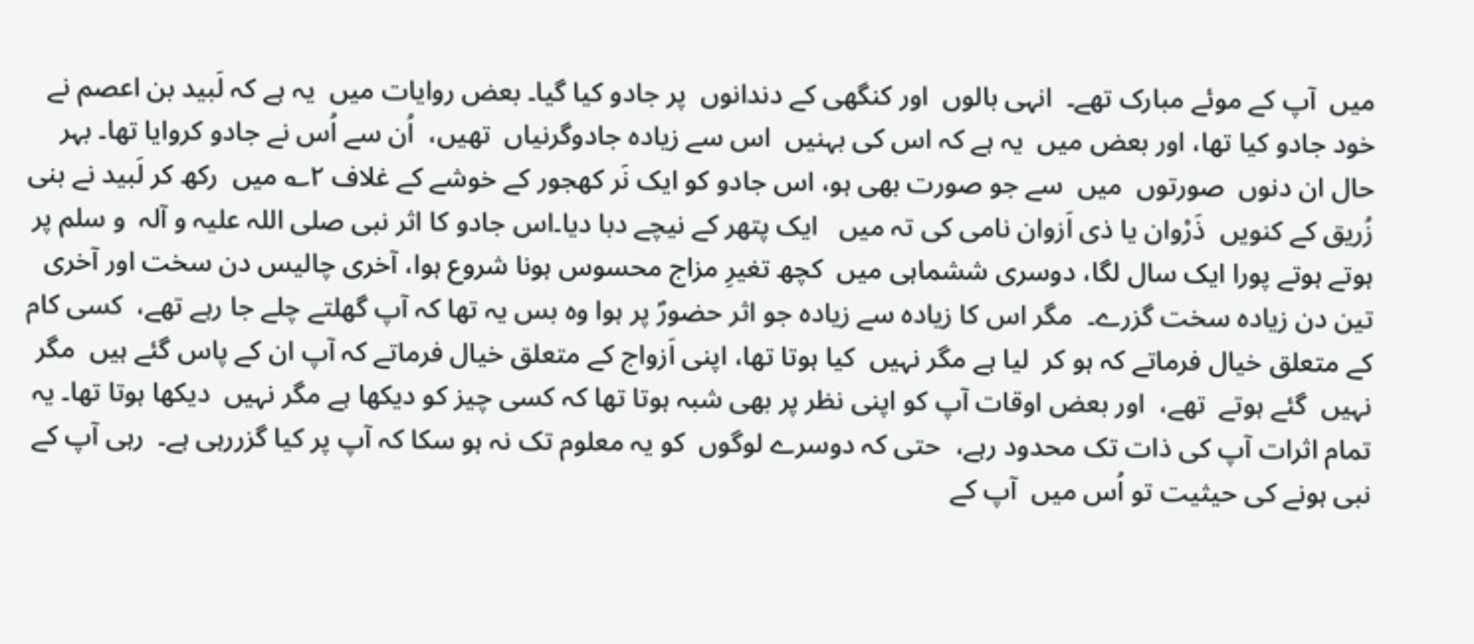میں  آپ کے موئے مبارک تھے۔  انہی بالوں  اور کنگھی کے دندانوں  پر جادو کیا گیا۔ بعض روایات میں  یہ ہے کہ لَبید بن اعصم نے خود جادو کیا تھا، اور بعض میں  یہ ہے کہ اس کی بہنیں  اس سے زیادہ جادوگرنیاں  تھیں،  اُن سے اُس نے جادو کروایا تھا۔ بہر حال ان دنوں  صورتوں  میں  سے جو صورت بھی ہو، اس جادو کو ایک نَر کھجور کے خوشے کے غلاف ۲؎ میں  رکھ کر لَبید نے بنی زُریق کے کنویں  ذَرْوان یا ذی اَزوان نامی کی تہ میں   ایک پتھر کے نیچے دبا دیا۔اس جادو کا اثر نبی صلی اللہ علیہ و آلہ  و سلم پر ہوتے ہوتے پورا ایک سال لگا، دوسری ششماہی میں  کچھ تغیرِ مزاج محسوس ہونا شروع ہوا، آخری چالیس دن سخت اور آخری تین دن زیادہ سخت گزرے۔  مگر اس کا زیادہ سے زیادہ جو اثر حضورؐ پر ہوا وہ بس یہ تھا کہ آپ گھلتے چلے جا رہے تھے،  کسی کام کے متعلق خیال فرماتے کہ ہو کر  لیا ہے مگر نہیں  کیا ہوتا تھا، اپنی اَزواج کے متعلق خیال فرماتے کہ آپ ان کے پاس گئے ہیں  مگر نہیں  گئے ہوتے  تھے،  اور بعض اوقات آپ کو اپنی نظر پر بھی شبہ ہوتا تھا کہ کسی چیز کو دیکھا ہے مگر نہیں  دیکھا ہوتا تھا۔ یہ تمام اثرات آپ کی ذات تک محدود رہے،  حتی کہ دوسرے لوگوں  کو یہ معلوم تک نہ ہو سکا کہ آپ پر کیا گزررہی ہے۔  رہی آپ کے نبی ہونے کی حیثیت تو اُس میں  آپ کے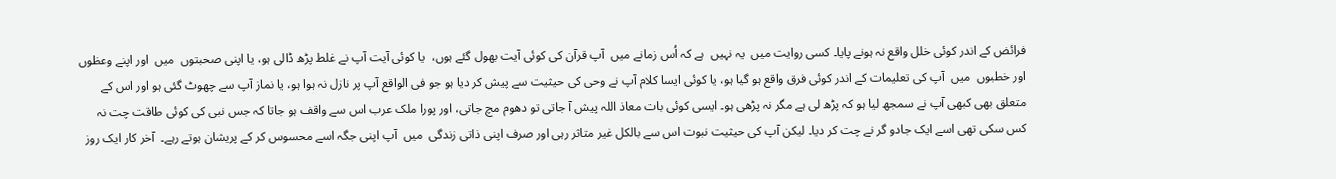فرائض کے اندر کوئی خلل واقع نہ ہونے پایا۔ کسی روایت میں  یہ نہیں  ہے کہ اُس زمانے میں  آپ قرآن کی کوئی آیت بھول گئے ہوں،  یا کوئی آیت آپ نے غلط پڑھ ڈالی ہو، یا اپنی صحبتوں  میں  اور اپنے وعظوں  اور خطبوں  میں  آپ کی تعلیمات کے اندر کوئی فرق واقع ہو گیا ہو، یا کوئی ایسا کلام آپ نے وحی کی حیثیت سے پیش کر دیا ہو جو فی الواقع آپ پر نازل نہ ہوا ہو، یا نماز آپ سے چھوٹ گئی ہو اور اس کے متعلق بھی کبھی آپ نے سمجھ لیا ہو کہ پڑھ لی ہے مگر نہ پڑھی ہو۔ ایسی کوئی بات معاذ اللہ پیش آ جاتی تو دھوم مچ جاتی، اور پورا ملک عرب اس سے واقف ہو جاتا کہ جس نبی کی کوئی طاقت چت نہ کس سکی تھی اسے ایک جادو گر نے چت کر دیا۔ لیکن آپ کی حیثیت نبوت اس سے بالکل غیر متاثر رہی اور صرف اپنی ذاتی زندگی  میں  آپ اپنی جگہ اسے محسوس کر کے پریشان ہوتے رہے۔  آخر کار ایک روز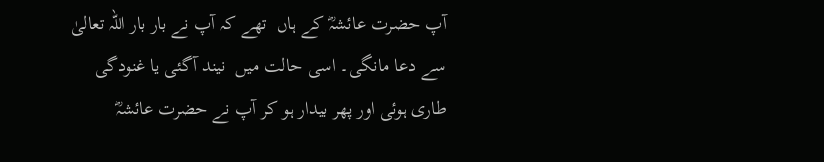آپ حضرت عائشہؓ کے ہاں  تھے کہ آپ نے بار بار اللہ تعالیٰ سے دعا مانگی۔ اسی حالت میں  نیند آگئی یا غنودگی طاری ہوئی اور پھر بیدار ہو کر آپ نے حضرت عائشہؓ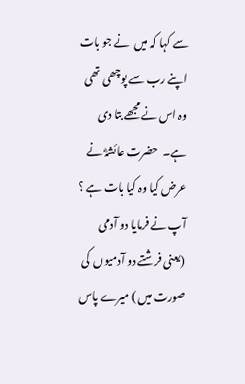سے کہا کہ میں  نے جو بات اپنے رب سے پوچھی تھی وہ اس نے مجھے بتا دی ہے۔  حضرت عائشہؓ نے عرض کیا وہ کیا بات ہے ؟ آپ نے فرمایا دو آدمی (یعنی فرشتے دو آدمیوں  کی صورت میں ) میرے پاس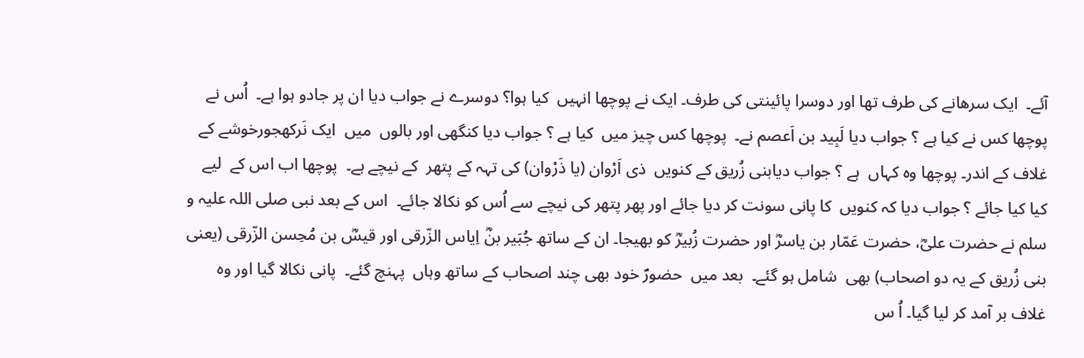آئے۔  ایک سرھانے کی طرف تھا اور دوسرا پائینتی کی طرف۔ ایک نے پوچھا انہیں  کیا ہوا؟ دوسرے نے جواب دیا ان پر جادو ہوا ہے۔  اُس نے پوچھا کس نے کیا ہے ؟ جواب دیا لَبِید بن اَعصم نے۔  پوچھا کس چیز میں  کیا ہے ؟ جواب دیا کنگھی اور بالوں  میں  ایک نَرکھجورخوشے کے غلاف کے اندر۔ پوچھا وہ کہاں  ہے ؟ جواب دیابنی زُریق کے کنویں  ذی اَرْوان (یا ذَرْوان) کی تہہ کے پتھر  کے نیچے ہے۔  پوچھا اب اس کے  لیے کیا کیا جائے ؟ جواب دیا کہ کنویں  کا پانی سونت کر دیا جائے اور پھر پتھر کی نیچے سے اُس کو نکالا جائے۔  اس کے بعد نبی صلی اللہ علیہ و سلم نے حضرت علیؓ، حضرت عَمّار بن یاسرؓ اور حضرت زُبیرؓ کو بھیجا۔ ان کے ساتھ جُبَیر بنؓ اِیاس الزّرقی اور قیسؓ بن مُحِسن الزّرقی (یعنی بنی زُریق کے یہ دو اصحاب) بھی  شامل ہو گئے۔  بعد میں  حضورؐ خود بھی چند اصحاب کے ساتھ وہاں  پہنچ گئے۔  پانی نکالا گیا اور وہ غلاف بر آمد کر لیا گیا۔ اُ س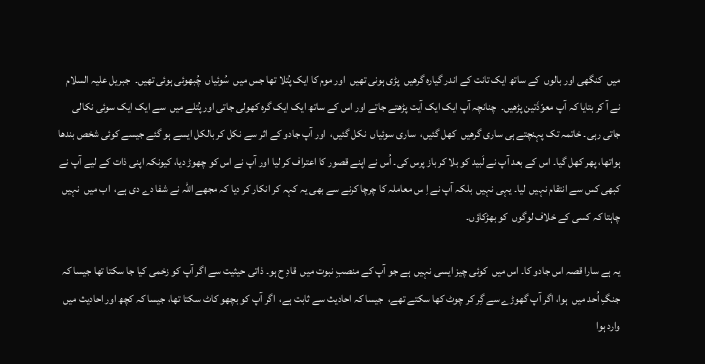میں  کنگھی اور بالوں  کے ساتھ ایک تانت کے اندر گیارہ گرھیں  پڑی ہونی تھیں  اور موم کا ایک پُتلا تھا جس میں  سُوئیاں  چُبھوئی ہوئی تھیں۔  جبریل علیہ السلام نے آ کر بتایا کہ آپ معوّذَتین پڑھیں۔  چنانچہ آپ ایک ایک آیت پڑھتے جاتے اور اس کے ساتھ ایک ایک گرہ کھولی جاتی اور پُتلے میں  سے ایک ایک سوئی نکالی جاتی رہی۔ خاتمہ تک پہنچتے ہی ساری گرھیں  کھل گئیں،  ساری سوئیاں  نکل گئیں،  اور آپ جادو کے اثر سے نکل کر بالکل ایسے ہو گئے جیسے کوئی شخص بندھا ہواتھا، پھر کھل گیا۔ اس کے بعد آپ نے لَبید کو بلا کر باز پرس کی۔ اُس نے اپنے قصور کا اعتراف کر لیا اور آپ نے اس کو چھوڑ دیا، کیونکہ اپنی ذات کے لیے آپ نے کبھی کس سے انتقام نہیں  لیا۔ یہی نہیں  بلکہ آپ نے اِ س معاملہ کا چرچا کرنے سے بھی یہ کہہ کر انکار کر دیا کہ مجھے اللہ نے شفا دے دی ہے،  اب میں  نہیں  چاہتا کہ کسی کے خلاف لوگوں  کو بھڑکاؤں۔

یہ ہے سارا قصہ اس جادو کا۔ اس میں  کوئی چیز ایسی نہیں  ہے جو آپ کے منصبِ نبوت میں  قادِ ح ہو۔ ذاتی حیثیت سے اگر آپ کو زخمی کیا جا سکتا تھا جیسا کہ جنگِ اُحد میں  ہوا، اگر آپ گھوڑے سے گِر کر چوٹ کھا سکتے تھے،  جیسا کہ احادیث سے ثابت ہے،  اگر آپ کو بچھو کاٹ سکتا تھا، جیسا کہ کچھ اور احادیث میں  وارد ہوا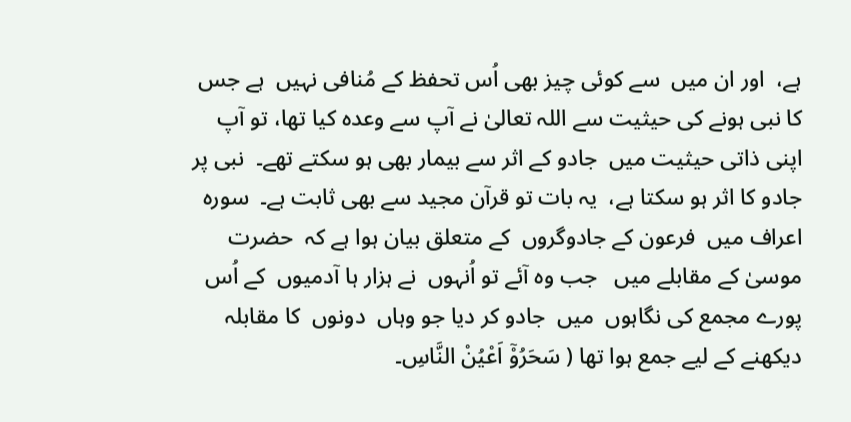ہے،  اور ان میں  سے کوئی چیز بھی اُس تحفظ کے مُنافی نہیں  ہے جس کا نبی ہونے کی حیثیت سے اللہ تعالیٰ نے آپ سے وعدہ کیا تھا، تو آپ اپنی ذاتی حیثیت میں  جادو کے اثر سے بیمار بھی ہو سکتے تھے۔  نبی پر جادو کا اثر ہو سکتا ہے،  یہ بات تو قرآن مجید سے بھی ثابت ہے۔  سورہ اعراف میں  فرعون کے جادوگروں  کے متعلق بیان ہوا ہے کہ  حضرت موسیٰ کے مقابلے میں   جب وہ آئے تو اُنہوں  نے ہزار ہا آدمیوں  کے اُس پورے مجمع کی نگاہوں  میں  جادو کر دیا جو وہاں  دونوں  کا مقابلہ دیکھنے کے لیے جمع ہوا تھا ( سَحَرُوْٓ اَعْیُنْ النَّاسِ۔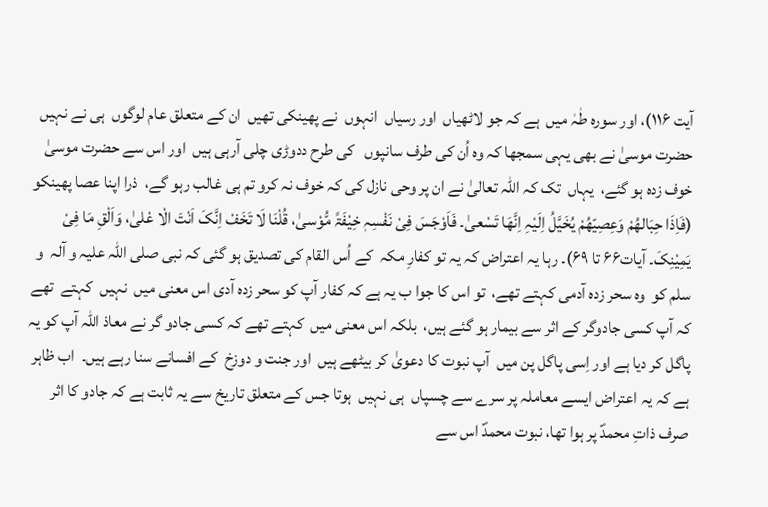آیت ۱۱۶)، اور سورہ طٰہٰ میں  ہے کہ جو لاٹھیاں  اور رسیاں  انہوں  نے پھینکی تھیں  ان کے متعلق عام لوگوں  ہی نے نہیں  حضرت موسیٰ نے بھی یہی سمجھا کہ وہ اُن کی طرف سانپوں   کی طرح ددوڑی چلی آرہی ہیں  اور اس سے حضرت موسیٰ خوف زدہ ہو گئے،  یہاں  تک کہ اللہ تعالیٰ نے ان پر وحی نازل کی کہ خوف نہ کرو تم ہی غالب رہو گے،  ذرا اپنا عصا پھینکو (فَاِذَا حِبَالھُمْ وَعِصِیّھُمْ یُخَیَّلُ اِلَیْہِ اِنَّھَا تَسْعیٰ۔ فَاَوْجَسَ فِیْ نَفْسِہٖ خِیْفَۃً مُّوْسیٰ، قُلْنَا لَا تَخَفْ اِنَّکَ اَنْتَ الْا عْلیٰ، وَاَلْقِ مَا فِیْ یَمِیْنِکَ۔ آیات۶۶ تا ۶۹)۔ رہا یہ اعتراض کہ یہ تو کفارِ مکہ  کے اُس القام کی تصدیق ہو گئی کہ نبی صلی اللہ علیہ و آلہ  و سلم کو  وہ سحر زدہ آدمی کہتے تھے،  تو اس کا جوا ب یہ ہے کہ کفار آپ کو سحر زدہ آدی اس معنی میں  نہیں  کہتے  تھے کہ آپ کسی جادوگر کے اثر سے بیمار ہو گئے ہیں،  بلکہ اس معنی میں  کہتے تھے کہ کسی جادو گر نے معاذ اللہ آپ کو یہ پاگل کر دیا ہے اور اِسی پاگل پن میں  آپ نبوت کا دعویٰ کر بیٹھے ہیں  اور جنت و دوزخ  کے افسانے سنا رہے ہیں۔  اب ظاہر ہے کہ یہ اعتراض ایسے معاملہ پر سرے سے چسپاں  ہی نہیں  ہوتا جس کے متعلق تاریخ سے یہ ثابت ہے کہ جادو کا اثر صرف ذاتِ محمدؐ پر ہوا تھا، نبوت محمدؐ اس سے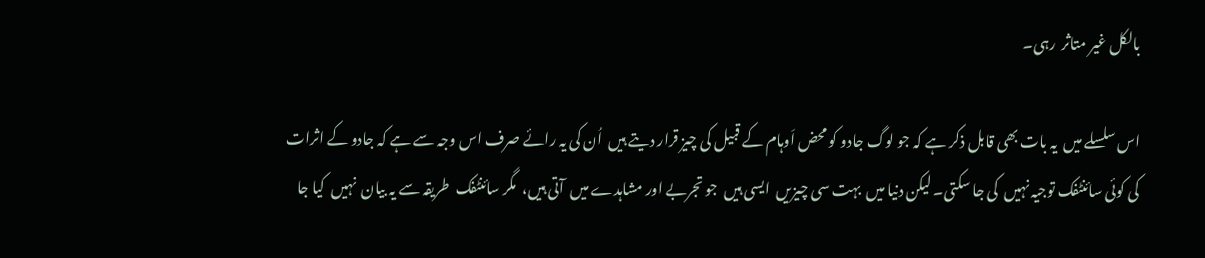بالکل غیر متاثر  رہی۔

اس سلسلے میں  یہ بات بھی قابل ذکر ہے کہ جو لوگ جادو کو محض اَوہام کے قبیل کی چیز قرار دیتے ہیں  اُن کی یہ رائے صرف اس وجہ سے ہے کہ جادو کے اثرات کی کوئی سائنٹفک توجیہ نہیں  کی جا سکتی۔ لیکن دنیا میں  بہت سی چیزیں  ایسی ہیں  جو تجربے اور مشاہدے میں  آتی ہیں،  مگر سائنٹفک  طریقہ سے یہ بیان  نہیں  کیا جا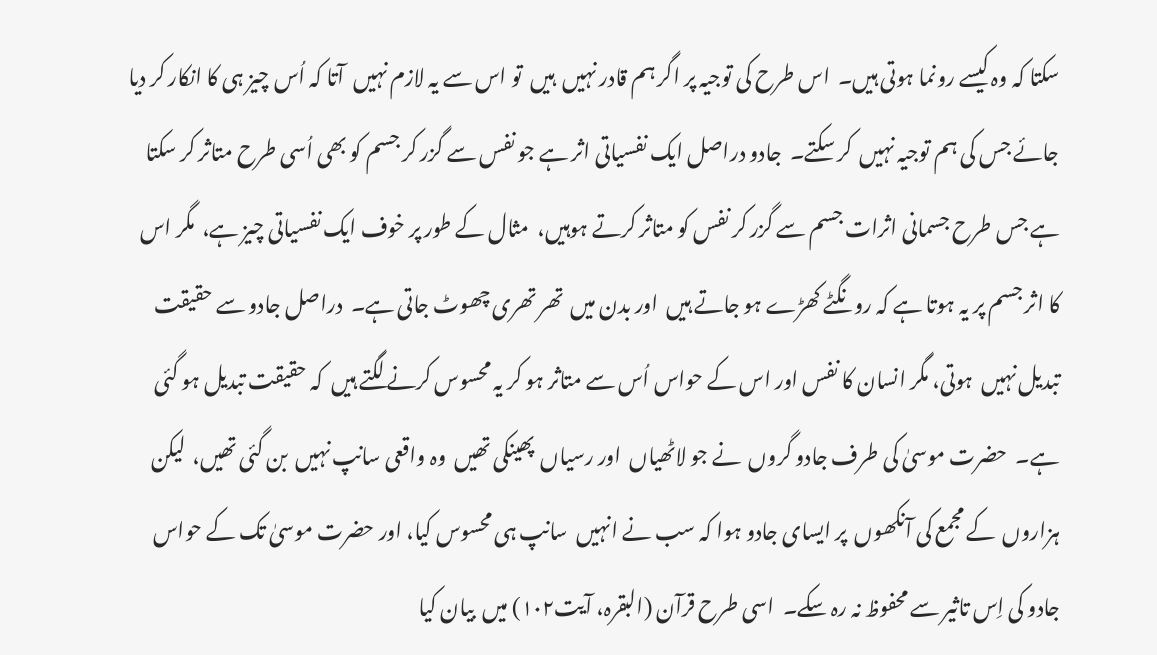سکتا کہ وہ کیسے رونما ہوتی ہیں۔  اس طرح کی توجیہ پر اگر ہم قادر نہیں  ہیں  تو اس سے یہ لازم نہیں  آتا کہ اُس چیز ہی کا انکار کر دیا جائے جس کی ہم توجیہ نہیں  کر سکتے۔  جادو دراصل ایک نفسیاتی اثر ہے جو نفس سے گزر کر جسم کو بھی اُسی طرح متاثر کر سکتا ہے جس طرح جسمانی اثرات جسم سے گزر کر نفس کو متاثر کرتے ہوہیں،  مثال کے طور پر خوف ایک نفسیاتی چیز ہے،  مگر اس کا اثر جسم پر یہ ہوتا ہے کہ رونگٹے کھڑے ہو جاتے ہیں  اور بدن میں  تھر تھری چھوٹ جاتی ہے۔  دراصل جادو سے حقیقت تبدیل نہیں  ہوتی، مگر انسان کا نفس اور اس کے حواس اُس سے متاثر ہو کر یہ محسوس کرنے لگتے ہیں  کہ حقیقت تبدیل ہو گئی ہے۔  حضرت موسیٰ کی طرف جادو گروں  نے جو لاٹھیاں  اور رسیاں  پھینکی تھیں  وہ واقعی سانپ نہیں  بن گئی تھیں،  لیکن ہزاروں  کے مجمع کی آنکھوں  پر ایسای جادو ہوا کہ سب نے انہیں  سانپ ہی محسوس کیا، اور حضرت موسیٰ تک کے حواس جادو کی اِس تاثیر سے محفوظ نہ رہ سکے۔  اسی طرح قرآن (البقرہ، آیت۱۰۲) میں  بیان کیا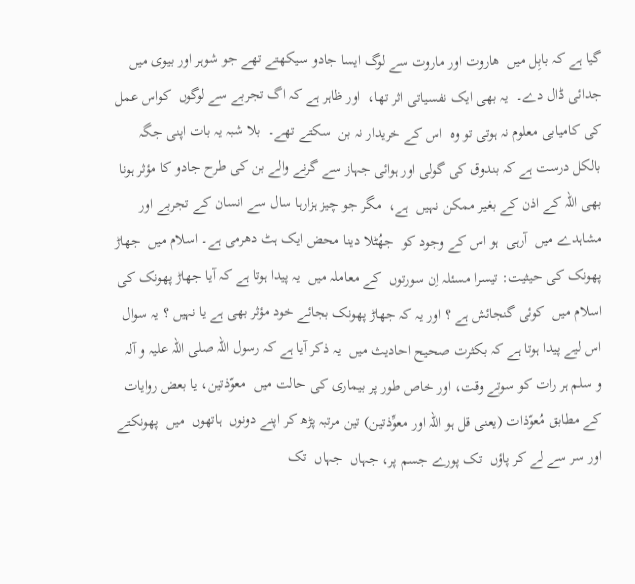گیا ہے کہ بابِل میں  ھاروت اور ماروت سے لوگ ایسا جادو سیکھتے تھے جو شوہر اور بیوی میں  جدائی ڈال دے۔  یہ بھی ایک نفسیاتی اثر تھا،  اور ظاہر ہے کہ اگ تجربے سے لوگوں  کواس عمل کی کامیابی معلوم نہ ہوتی تو وہ  اس کے خریدار نہ بن  سکتے تھے۔  بلا شبہ یہ بات اپنی جگہ بالکل درست ہے کہ بندوق کی گولی اور ہوائی جہاز سے گرنے والے بن کی طرح جادو کا مؤثر ہونا بھی اللہ کے اذن کے بغیر ممکن نہیں  ہے،  مگر جو چیز ہزارہا سال سے انسان کے تجربے اور مشاہدے میں  آرہی  ہو اس کے وجود کو  جھُٹلا دینا محض ایک ہٹ دھرمی ہے۔ اسلام میں  جھاڑ پھونک کی حیثیت: تیسرا مسئلہ اِن سورتوں  کے معاملہ میں  یہ پیدا ہوتا ہے کہ آیا جھاڑ پھونک کی اسلام میں  کوئی گنجائش ہے ؟ اور یہ کہ جھاڑ پھونک بجائے خود مؤثر بھی ہے یا نہیں ؟ یہ سوال اس لیے پیدا ہوتا ہے کہ بکثرت صحیح احادیث میں  یہ ذکر آیا ہے کہ رسول اللہ صلی اللہ علیہ و آلہ  و سلم ہر رات کو سوتے وقت، اور خاص طور پر بیماری کی حالت میں  معوّذتین، یا بعض روایات کے مطابق مُعوّذات (یعنی قل ہو اللہ اور معوِّذتین) تین مرتبہ پڑھ کر اپنے دونوں  ہاتھوں  میں  پھونکتے اور سر سے لے کر پاؤں  تک پورے جسم پر، جہاں  جہاں  تک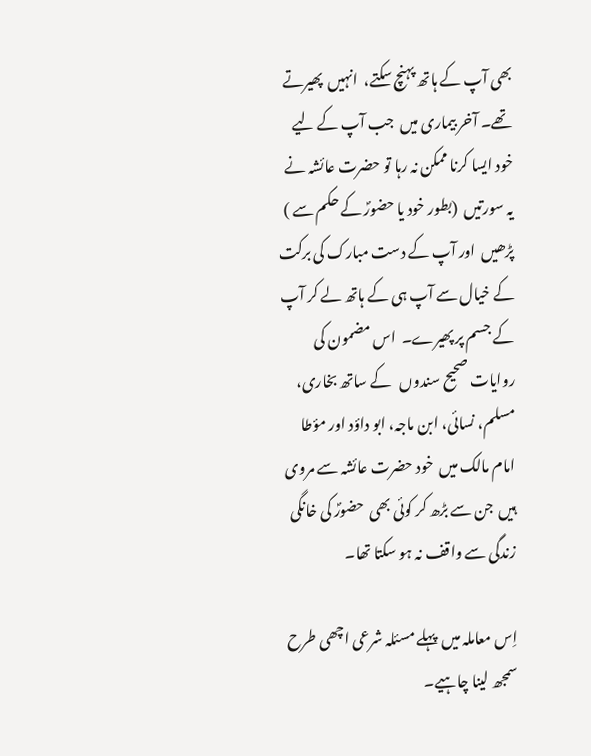بھی آپ کے ہاتھ پہنچ سکتے،  انہیں  پھیرتے تھے۔ آخر بیماری میں  جب آپ کے لیے خود ایسا کرنا ممکن نہ رہا تو حضرت عائشہ نے یہ سورتیں  (بطور خود یا حضورؐ کے حکم سے ) پڑھیں  اور آپ کے دست مبارک کی برکت کے خیال سے آپ ہی کے ہاتھ لے کر آپ کے جسم پر پھیرے۔  اس مضمون کی روایات صحیح سندوں   کے ساتھ بخاری، مسلم، نسائی، ابن ماجہ، ابو داؤد اور مؤطا امام مالک میں  خود حضرت عائشہ سے مروی ہیں  جن سے بڑھ کر کوئی بھی  حضورؐ کی خانگی زندگی سے واقف نہ ہو سکتا تھا۔

اِس معاملہ میں  پہلے مسئلہ شرعی اچھی طرح سمجھ لینا چاہیے۔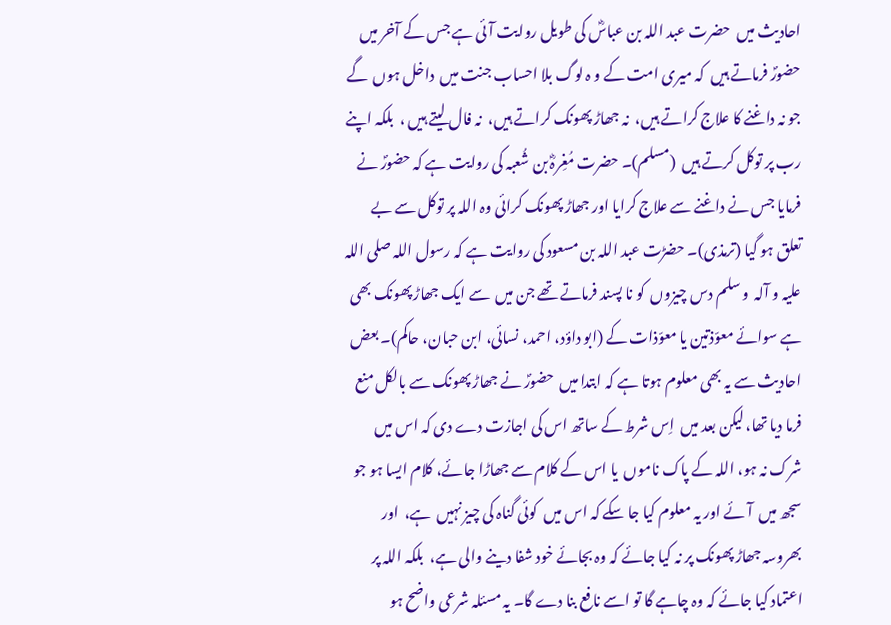احادیث میں  حضرت عبد اللہ بن عباسؓ کی طویل روایت آئی ہے جس کے آخر میں  حضورؐ فرماتے ہیں  کہ میری امت کے و ہ لوگ بلا احساب جنت میں  داخل ہوں  گے جو نہ داغنے کا علاج کراتے ہیں،  نہ جھاڑ پھونک کراتے ہیں،  نہ فال لیتے ہیں ،  بلکہ اپنے رب پر توکل کرتے ہیں  (مسلم)۔ حضرت مُغِرہؓ بن شُعبہ کی روایت ہے کہ حضورؐ نے فرمایا جس نے داغنے سے علاج کرایا اور جھاڑ پھونک کرائی وہ اللہ پر توکل سے بے تعلق ہو گیا (ترمذی)۔ حضڑت عبد اللہ بن مسعود کی روایت ہے کہ رسول اللہ صلی اللہ علیہ و آلہ  و سلم دس چیزوں  کو نا پسند فرماتے تھے جن میں  سے ایک جھاڑ پھونک بھی ہے سوائے معوّذتین یا معوّذات کے (ابو داؤد، احمد، نسائی، ابن حبان، حاکم)۔ بعض احادیث سے یہ بھی معلوم ہوتا ہے کہ ابتدا میں  حضورؐ نے جھاڑ پھونک سے بالکل منع فرما دیا تھا، لیکن بعد میں  اِس شرط کے ساتھ اس کی اجازت دے دی کہ اس میں  شرک نہ ہو، اللہ کے پاک ناموں  یا اس کے کلام سے جھاڑا جائے، کلام ایسا ہو جو سجھ میں  آئے اور یہ معلوم کیا جا سکے کہ اس میں  کوئی گناہ کی چیز نہیں  ہے،  اور بھروسہ جھاڑ پھونک پر نہ کیا جائے کہ وہ بجائے خود شفا دینے والی ہے،  بلکہ اللہ پر اعتماد کیا جائے کہ وہ چاہے گا تو اسے نافع بنا دے گا۔ یہ مسئلہ شرعی واضح ہو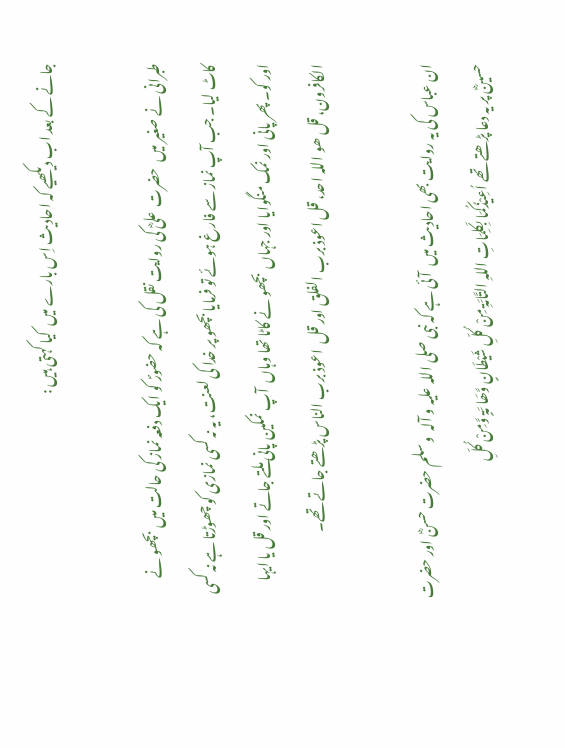جانے کے بعد اب دیکھیے کہ احادیث اِس بارے میں  کیا کہتی ہیں :

طبرانی نے صغیر میں  حضرت  علیؓ کی روایت نقل کی ہے کہ حضورؐ کو ایک دفعہ نماز کی حالت میں  بچھو نے  کاٹ لیا۔ جب آپ نماز سے فارغ ہوئے تو فرمایا بچھو پر خدا کی لعنت، یہ نہ کسی نمازی کو چھوڑتا ہے نہ کسی اور کو۔ پھر پانی اور نمک منگوایا اور جہاں  بچھو نے کاٹا تھا وہاں  آپ نمکین پانی ملتے جاتے اور قل یا ایہا الکافرون، قل ھو اللہ احد، قل اعوذ برب الفلق اور قل  اعوذ برب الناس پڑھتے جاتے تھے۔

ان عباس کی یہ روایت بھی احادیث میں  آئی ہے کہ نبی صلی اللہ علیہ و آلہ  و سلم حضرت حسنؓ اور حضرت حسینؓ پر یہ دعا پڑھتے تھے اُعِیْذُکُمَا بِکَلِمَاتِ اللہِ التَّامَّۃِ مِنْ کُلِّ شَیْطَانٍ وَّھَا مَّۃٍ وَّمِنْ کُلِّ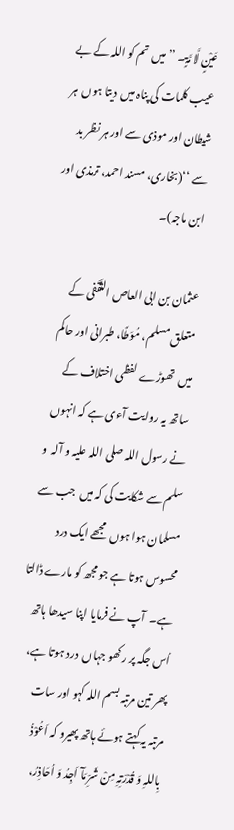عَیْنٍ لَّا مَّۃٍ۔ ’’میں  تم کو اللہ کے بے عیب کلمات کی پناہ میں  دیتا ہوں  ہر شیطان اور موذی سے اور ہر نظر بد سے ‘‘(بخاری، مسند احمد، ترمذی اور ابن ماجہ)۔

عثمان بن ابی العاص الثَقَفی کے متعلق مسلم، مُوَطَّا، طبرانی اور حاکم میں  تھوڑے لفظی اختلاف کے ساتھ یہ روایت آءی ہے کہ انہوں  نے رسول اللہ صلی اللہ علیہ و آلہ  و سلم سے شکایت کی کہ میں  جب سے مسلمان ہوا ہوں  مجھے ایک درد محسوس ہوتا ہے جو مجھ کو مارے ڈالتا ہے۔  آپ نے فرمایا اپنا سیدھا ہاتھ اُس جگہ پر رکھو جہاں  درد ہوتا ہے،  پھر تین مرتبہ بسم اللہ کہو اور سات مرتبہ یہ کہتے ہوئے ہاتھ پھیرو کہ اَعُوْذُ بِاللہِ وَ قُدْرَتِہِ مِنْ شَرِّ مَآ اَجِدُ وَ اُحَاذِرُ،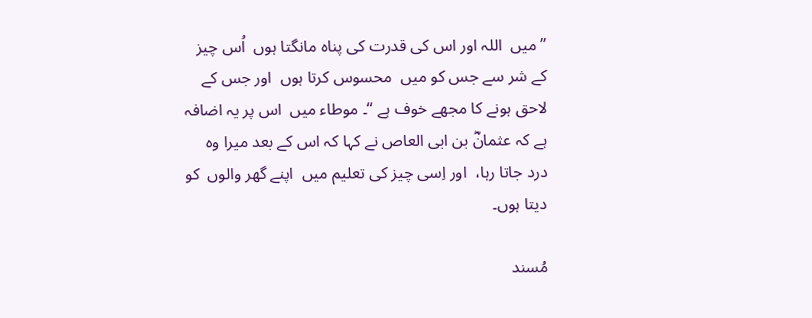’’میں  اللہ اور اس کی قدرت کی پناہ مانگتا ہوں  اُس چیز کے شر سے جس کو میں  محسوس کرتا ہوں  اور جس کے لاحق ہونے کا مجھے خوف ہے ‘‘۔ موطاء میں  اس پر یہ اضافہ ہے کہ عثمانؓ بن ابی العاص نے کہا کہ اس کے بعد میرا وہ درد جاتا رہا،  اور اِسی چیز کی تعلیم میں  اپنے گھر والوں  کو دیتا ہوں۔

مُسند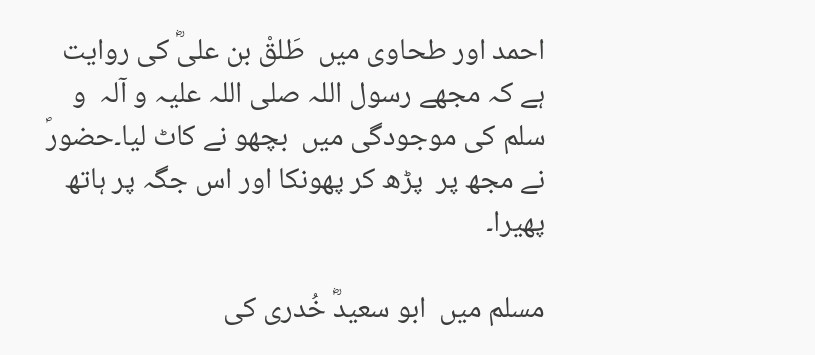احمد اور طحاوی میں  طَلقْ بن علیؓ کی روایت ہے کہ مجھے رسول اللہ صلی اللہ علیہ و آلہ  و سلم کی موجودگی میں  بچھو نے کاٹ لیا۔حضورؐ نے مجھ پر  پڑھ کر پھونکا اور اس جگہ پر ہاتھ پھیرا۔

مسلم میں  ابو سعیدؓ خُدری کی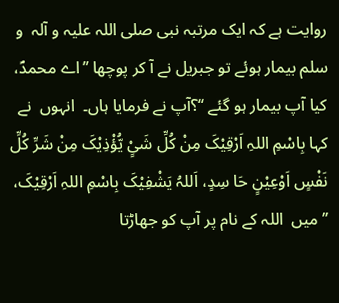روایت ہے کہ ایک مرتبہ نبی صلی اللہ علیہ و آلہ  و سلم بیمار ہوئے تو جبریل نے آ کر پوچھا ’’اے محمدؐ، کیا آپ بیمار ہو گئے ‘‘؟آپ نے فرمایا ہاں۔  انہوں  نے کہا بِاسْمِ اللہِ اَرْقِیْکَ مِنْ کُلِّ شَیٍْ یُّؤْذِیْکَ مِنْ شَرِّ کُلِّ نَفْسٍ اَوْعِیْنٍ حَا سِدٍ، اَللہُ یَشْفِیْکَ بِاسْمِ اللہِ اَرْقِیْکَ، ’’میں  اللہ کے نام پر آپ کو جھاڑتا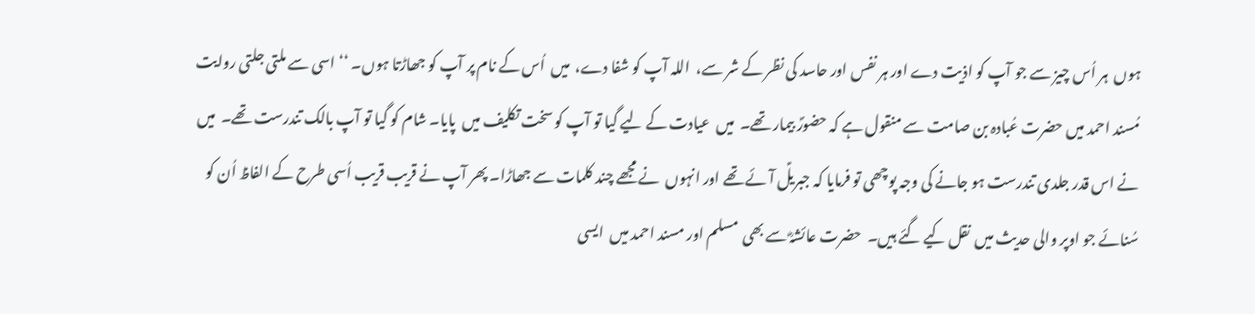ہوں  ہر اُس چیز سے جو آپ کو اذیت دے اور ہر نفس اور حاسد کی نظر کے شر سے،  اللہ آپ کو شفا دے،  میں  اُس کے نام پر آپ کو جھاڑتا ہوں۔ ‘‘اسی سے ملتی جلتی روایت مُسند احمد میں حضرت عُبادہ بن صامت سے منقول ہے کہ حضورؐ بیمار تھے۔  میں  عیادت کے لیے گیا تو آپ کو سخت تکلیف میں  پایا۔ شام کو گیا تو آپ بالک تندرست تھے۔  میں  نے اس قدر جلدی تندرست ہو جانے کی وجہ پوچھی تو فرمایا کہ جبریلؑ آئے تھے اور انہوں  نے مجھے چند کلمات سے جھاڑا۔ پھر آپ نے قریب قریب اُسی طرح کے الفاظ اُن کو سُنائے جو اوپر والی حدیث میں  نقل کیے گئے ہیں۔  حضرت عائشہؓ سے بھی  مسلم اور مسند احمد میں  ایسی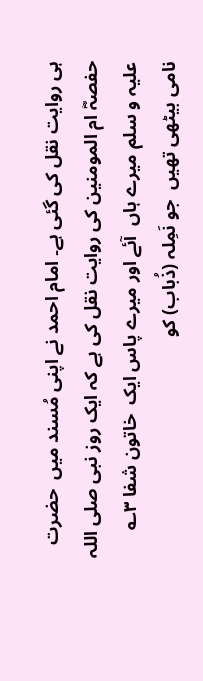ہی روایت نقل کی گئی ہے۔ امام احمد نے اپنی مُسند میں  حضرت حفصہؓ ام المومنین کی روایت نقل کی ہے کہ ایک روز نبی صلی اللہ علیہ و سلم میرے ہاں  آئے اور میرے پاس ایک  خاتون شفا ۳؎ نامی بیٹھی تھیں  جو نَمِلہ (ذُباب) کو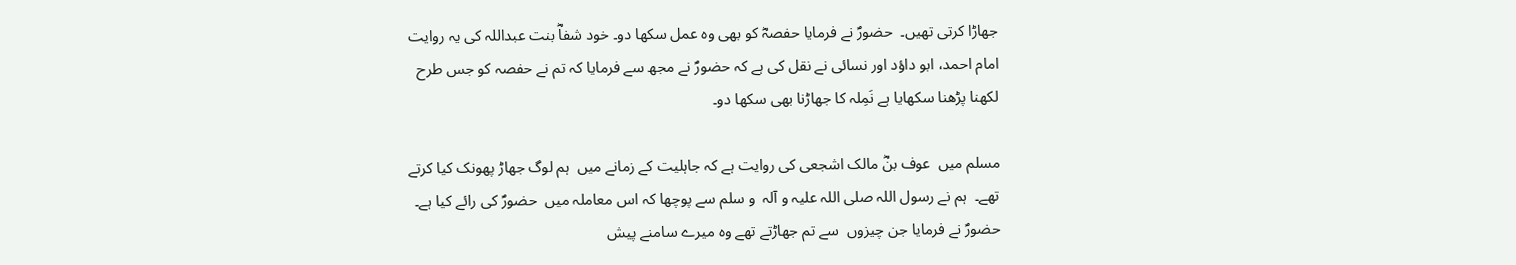جھاڑا کرتی تھیں۔  حضورؐ نے فرمایا حفصہؓ کو بھی وہ عمل سکھا دو۔ خود شفاؓ بنت عبداللہ کی یہ روایت امام احمد، ابو داؤد اور نسائی نے نقل کی ہے کہ حضورؐ نے مجھ سے فرمایا کہ تم نے حفصہ کو جس طرح لکھنا پڑھنا سکھایا ہے نَمِلہ کا جھاڑنا بھی سکھا دو۔

مسلم میں  عوف بنؓ مالک اشجعی کی روایت ہے کہ جاہلیت کے زمانے میں  ہم لوگ جھاڑ پھونک کیا کرتے تھے۔  ہم نے رسول اللہ صلی اللہ علیہ و آلہ  و سلم سے پوچھا کہ اس معاملہ میں  حضورؐ کی رائے کیا ہے۔  حضورؐ نے فرمایا جن چیزوں  سے تم جھاڑتے تھے وہ میرے سامنے پیش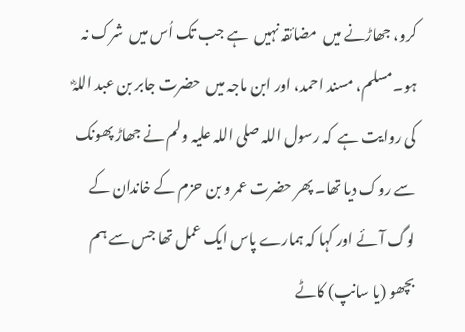کرو، جھاڑنے میں  مضائقہ نہیں  ہے جب تک اُس میں  شرک نہ ہو۔مسلم، مسند احمد، اور ابن ماجہ میں  حضرت جابر بن عبد اللہؓ کی روایت ہے  کہ رسول اللہ صلی اللہ علیہ ولم نے جھاڑ پھونک سے روک دیا تھا۔ پھر حضرت عمر و بن حزم کے خاندان کے لوگ آئے اور کہا کہ ہمارے پاس ایک عمل تھا جس سے ہم بچھو (یا سانپ) کاٹے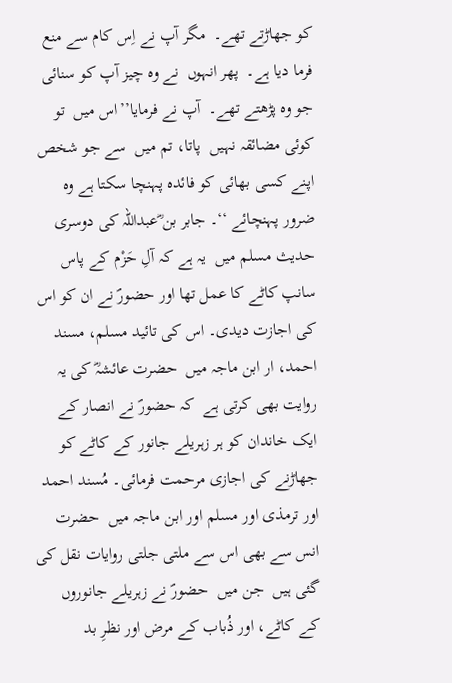کو جھاڑتے تھے۔  مگر آپ نے اِس کام سے منع فرما دیا ہے۔  پھر انہوں  نے وہ چیز آپ کو سنائی جو وہ پڑھتے تھے۔  آپ نے فرمایا’’اس میں  تو کوئی مضائقہ نہیں  پاتا، تم میں  سے جو شخص اپنے کسی بھائی کو فائدہ پہنچا سکتا ہے وہ ضرور پہنچائے ‘‘۔ جابر بن ؓعبداللہ کی دوسری حدیث مسلم میں  یہ ہے کہ آلِ حَزْم کے پاس سانپ کاٹے کا عمل تھا اور حضورؐ نے ان کو اس کی اجازت دیدی۔ اس کی تائید مسلم، مسند احمد، ار ابن ماجہ میں  حضرت عائشہؓ کی یہ روایت بھی کرتی ہے  کہ حضورؐ نے انصار کے ایک خاندان کو ہر زہریلے جانور کے کاٹے کو جھاڑنے کی اجازی مرحمت فرمائی۔ مُسند احمد اور ترمذی اور مسلم اور ابن ماجہ میں  حضرت انس سے بھی اس سے ملتی جلتی روایات نقل کی گئی ہیں  جن میں  حضورؐ نے زہریلے جانوروں  کے کاٹے، اور ذُباب کے مرض اور نظرِ بد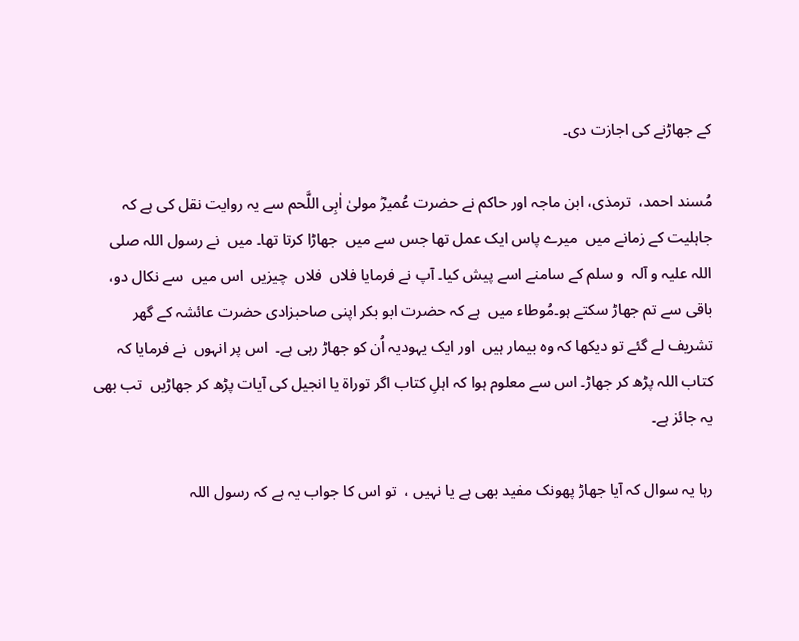کے جھاڑنے کی اجازت دی۔

مُسند احمد،  ترمذی، ابن ماجہ اور حاکم نے حضرت عُمیرؓ مولیٰ اٰبِی اللَّحم سے یہ روایت نقل کی ہے کہ جاہلیت کے زمانے میں  میرے پاس ایک عمل تھا جس سے میں  جھاڑا کرتا تھا۔ میں  نے رسول اللہ صلی اللہ علیہ و آلہ  و سلم کے سامنے اسے پیش کیا۔ آپ نے فرمایا فلاں  فلاں  چیزیں  اس میں  سے نکال دو، باقی سے تم جھاڑ سکتے ہو۔مُوطاء میں  ہے کہ حضرت ابو بکر اپنی صاحبزادی حضرت عائشہ کے گھر تشریف لے گئے تو دیکھا کہ وہ بیمار ہیں  اور ایک یہودیہ اُن کو جھاڑ رہی ہے۔  اس پر انہوں  نے فرمایا کہ کتاب اللہ پڑھ کر جھاڑ۔ اس سے معلوم ہوا کہ اہلِ کتاب اگر توراۃ یا انجیل کی آیات پڑھ کر جھاڑیں  تب بھی یہ جائز ہے۔

رہا یہ سوال کہ آیا جھاڑ پھونک مفید بھی ہے یا نہیں ،  تو اس کا جواب یہ ہے کہ رسول اللہ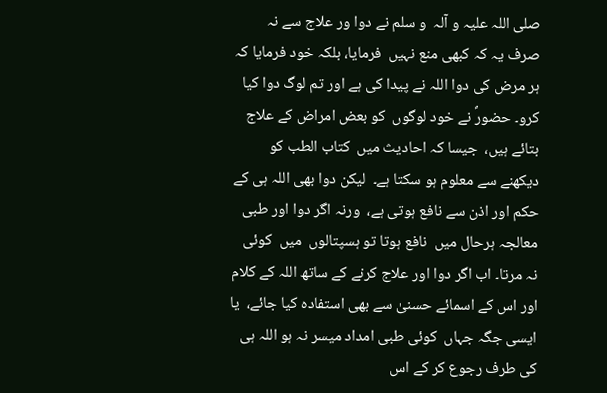صلی اللہ علیہ و آلہ  و سلم نے دوا ور علاج سے نہ صرف یہ کہ کبھی منع نہیں  فرمایا، بلکہ خود فرمایا کہ ہر مرض کی دوا اللہ نے پیدا کی ہے اور تم لوگ دوا کیا کرو۔ حضورؐ نے خود لوگوں  کو بعض امراض کے علاج بتائے ہیں،  جیسا کہ احادیث میں  کتاب الطب کو دیکھنے سے معلوم ہو سکتا ہے۔  لیکن دوا بھی اللہ ہی کے حکم اور اذن سے نافع ہوتی ہے،  ورنہ اگر دوا اور طبی معالجہ ہرحال میں  نافع ہوتا تو ہسپتالوں  میں  کوئی نہ مرتا۔ اب اگر دوا اور علاج کرنے کے ساتھ اللہ کے کلام اور اس کے اسمائے حسنیٰ سے بھی استفادہ کیا جائے،  یا ایسی جگہ جہاں  کوئی طبی امداد میسر نہ ہو اللہ ہی کی طرف رجوع کر کے اس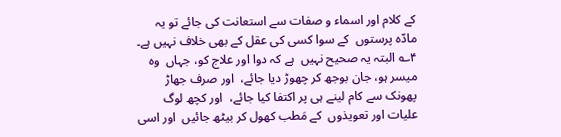کے کلام اور اسماء و صفات سے استعانت کی جائے تو یہ مادّہ پرستوں  کے سوا کسی کی عقل کے بھی خلاف نہیں ہے۔  ۴؎ البتہ یہ صحیح نہیں  ہے کہ دوا اور علاج کو، جہاں  وہ میسر ہو، جان بوجھ کر چھوڑ دیا جائے،  اور صرف جھاڑ پھونک سے کام لینے ہی پر اکتفا کیا جائے،  اور کچھ لوگ علیات اور تعویذوں  کے مَطب کھول کر بیٹھ جائیں  اور اسی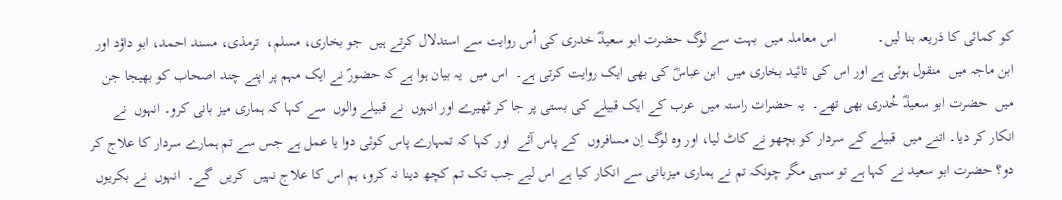کو کمائی کا ذریعہ بنا لیں۔           اس معاملہ میں  بہت سے لوگ حضرت ابو سعیدؓ خدری کی اُس روایت سے استدلال کرتے ہیں  جو بخاری، مسلم،  ترمذی، مسند احمد، ابو داؤد اور ابن ماجہ میں  منقول ہوئی ہے اور اس کی تائید بخاری میں  ابن عباسؓ کی بھی ایک روایت کرتی ہے۔  اس میں  یہ بیان ہوا ہے کہ حضورؐ نے ایک مہم پر اپنے چند اصحاب کو بھیجا جن میں  حضرت ابو سعیدؓ خُدری بھی تھے۔  یہ حضرات راستہ میں  عرب کے ایک قبیلے کی بستی پر جا کر ٹھیرے اور انہوں  نے قبیلے والوں  سے کہا کہ ہماری میز بانی کرو۔ انہوں  نے انکار کر دیا۔ اتنے میں  قبیلے کے سردار کو بچھو نے کاٹ لیا، اور وہ لوگ اِن مسافروں  کے پاس آئے  اور کہا کہ تمہارے پاس کوئی دوا یا عمل ہے جس سے تم ہمارے سردار کا علاج کر دو؟ حضرت ابو سعید نے کہا ہے تو سہی مگر چونکہ تم نے ہماری میزبانی سے انکار کیا ہے اس لیے جب تک تم کچھ دینا نہ کرو، ہم اس کا علاج نہیں  کریں  گے۔  انہوں  نے بکریوں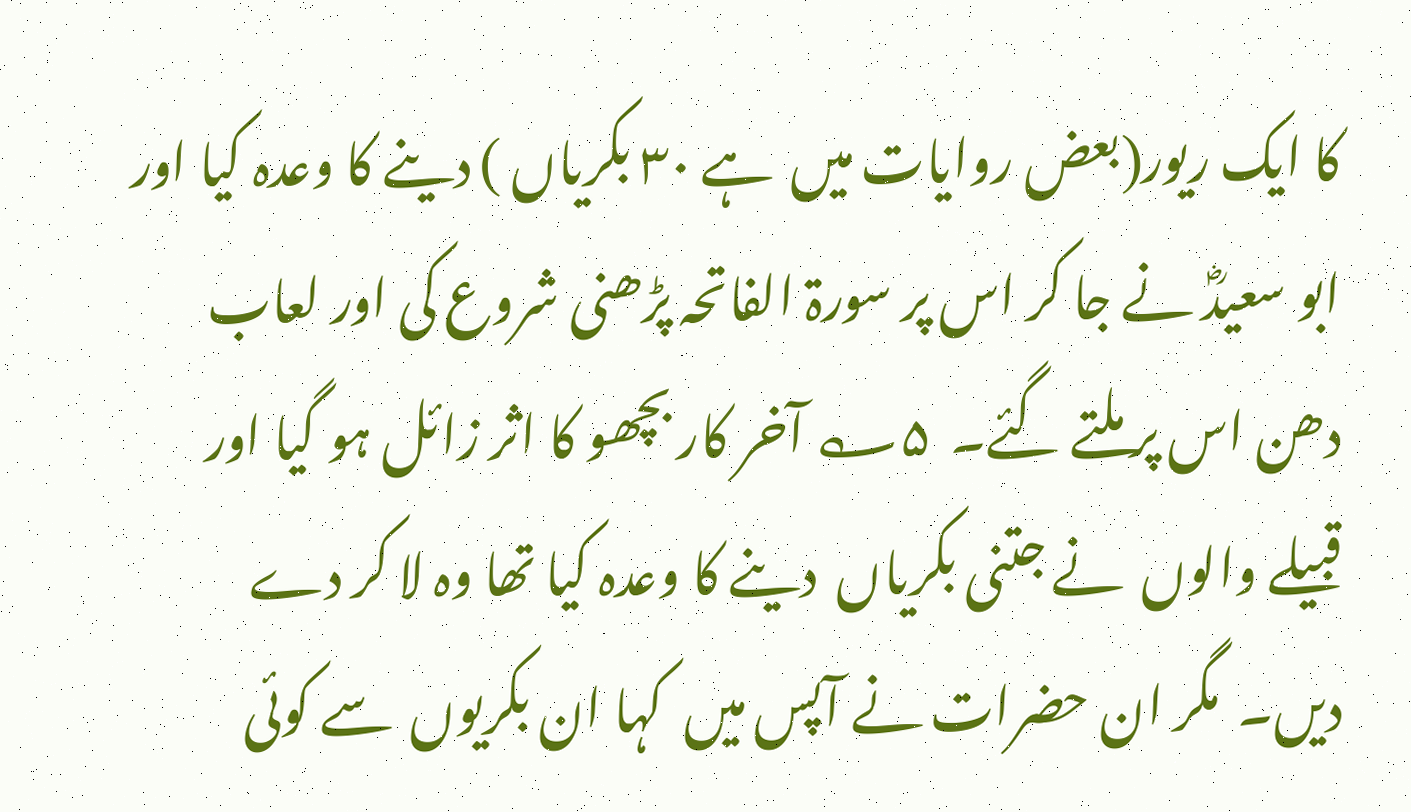کا ایک ریور(بعض روایات میں  ہے ۳۰ بکریاں ) دینے کا وعدہ کیا اور ابو سعیدؓ نے جا کر اس پر سورۃ الفاتحہ پڑھنی شروع کی اور لعاب دھن اس پر ملتے گئے۔  ۵؎ آخر کار بچھو کا اثر زائل ہو گیا اور قبیلے والوں  نے جتنی بکریاں  دینے کا وعدہ کیا تھا وہ لا کر دے دیں۔  مگر ان حضرات نے آپس میں  کہا ان بکریوں  سے کوئی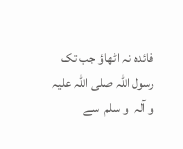فائدہ نہ اٹھاؤ جب تک رسول اللہ صلی اللہ علیہ و آلہ  و سلم  سے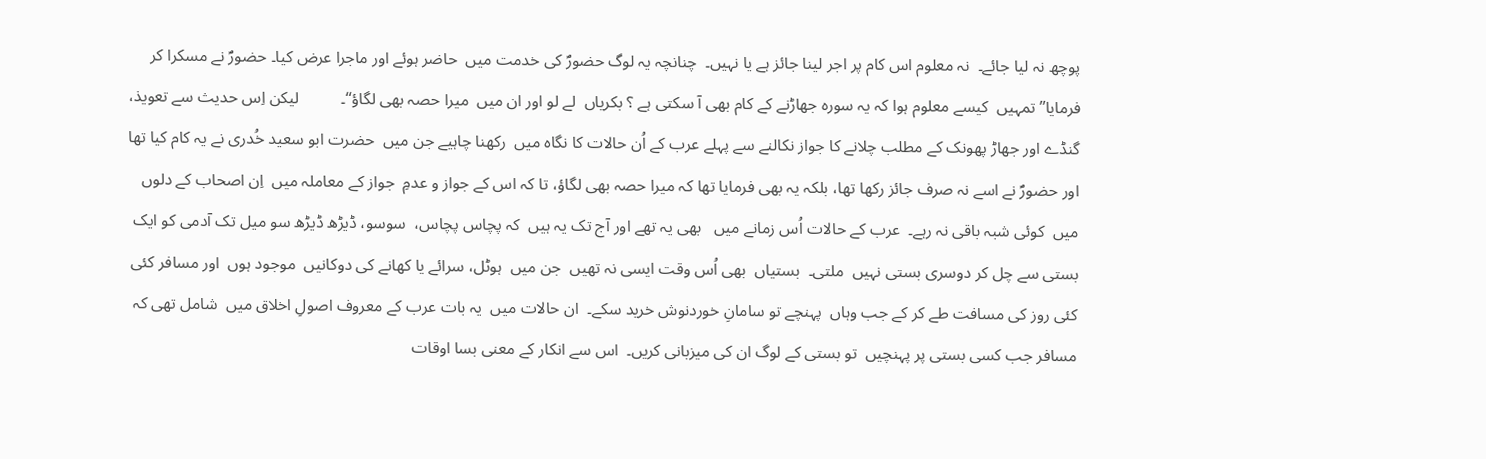پوچھ نہ لیا جائے۔  نہ معلوم اس کام پر اجر لینا جائز ہے یا نہیں۔  چنانچہ یہ لوگ حضورؐ کی خدمت میں  حاضر ہوئے اور ماجرا عرض کیا۔ حضورؐ نے مسکرا کر فرمایا’’تمہیں  کیسے معلوم ہوا کہ یہ سورہ جھاڑنے کے کام بھی آ سکتی ہے ؟ بکریاں  لے لو اور ان میں  میرا حصہ بھی لگاؤ‘‘۔          لیکن اِس حدیث سے تعویذ، گنڈے اور جھاڑ پھونک کے مطلب چلانے کا جواز نکالنے سے پہلے عرب کے اُن حالات کا نگاہ میں  رکھنا چاہیے جن میں  حضرت ابو سعید خُدری نے یہ کام کیا تھا اور حضورؐ نے اسے نہ صرف جائز رکھا تھا، بلکہ یہ بھی فرمایا تھا کہ میرا حصہ بھی لگاؤ، تا کہ اس کے جواز و عدمِ  جواز کے معاملہ میں  اِن اصحاب کے دلوں  میں  کوئی شبہ باقی نہ رہے۔  عرب کے حالات اُس زمانے میں   بھی یہ تھے اور آج تک یہ ہیں  کہ پچاس پچاس،  سوسو، ڈیڑھ ڈیڑھ سو میل تک آدمی کو ایک بستی سے چل کر دوسری بستی نہیں  ملتی۔  بستیاں  بھی اُس وقت ایسی نہ تھیں  جن میں  ہوٹل، سرائے یا کھانے کی دوکانیں  موجود ہوں  اور مسافر کئی کئی روز کی مسافت طے کر کے جب وہاں  پہنچے تو سامانِ خوردنوش خرید سکے۔  ان حالات میں  یہ بات عرب کے معروف اصولِ اخلاق میں  شامل تھی کہ مسافر جب کسی بستی پر پہنچیں  تو بستی کے لوگ ان کی میزبانی کریں۔  اس سے انکار کے معنی بسا اوقات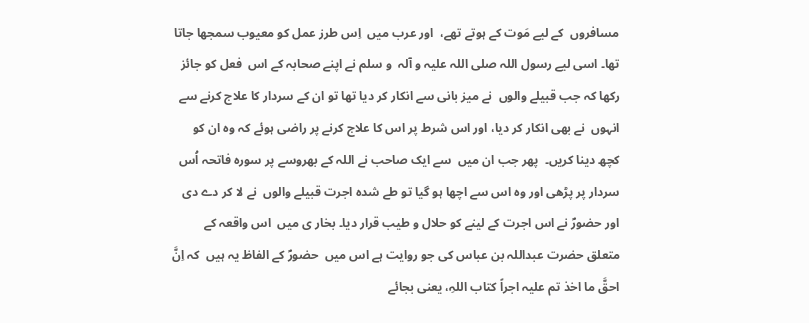مسافروں  کے لیے مَوت کے ہوتے تھے،  اور عرب میں  اِس طرز عمل کو معیوب سمجھا جاتا تھا۔ اسی لیے رسول اللہ صلی اللہ علیہ و آلہ  و سلم نے اپنے صحابہ کے اس  فعل کو جائز رکھا کہ جب قبیلے والوں  نے میز بانی سے انکار کر دیا تھا تو ان کے سردار کا علاج کرنے سے انہوں  نے بھی انکار کر دیا، اور اس شرط پر اس کا علاج کرنے پر راضی ہوئے کہ وہ ان کو کچھ دینا کریں۔  پھر جب ان میں  سے ایک صاحب نے اللہ کے بھروسے پر سورہ فاتحہ اُس سردار پر پڑھی اور وہ اس سے اچھا ہو گیا تو طے شدہ اجرت قبیلے والوں  نے لا کر دے دی اور حضورؐ نے اس اجرت کے لینے کو حلال و طیب قرار دیا۔ بخار ی میں  اس واقعہ کے متعلق حضرت عبداللہ بن عباس کی جو روایت ہے اس میں  حضورؐ کے الفاظ یہ ہیں  کہ اِنَّ احقَّ ما اخذ تم علیہ اجراً کتاب اللہِ، یعنی بجائے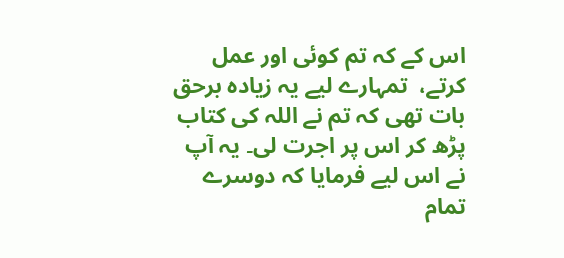اس کے کہ تم کوئی اور عمل کرتے،  تمہارے لیے یہ زیادہ برحق بات تھی کہ تم نے اللہ کی کتاب پڑھ کر اس پر اجرت لی۔ یہ آپ نے اس لیے فرمایا کہ دوسرے تمام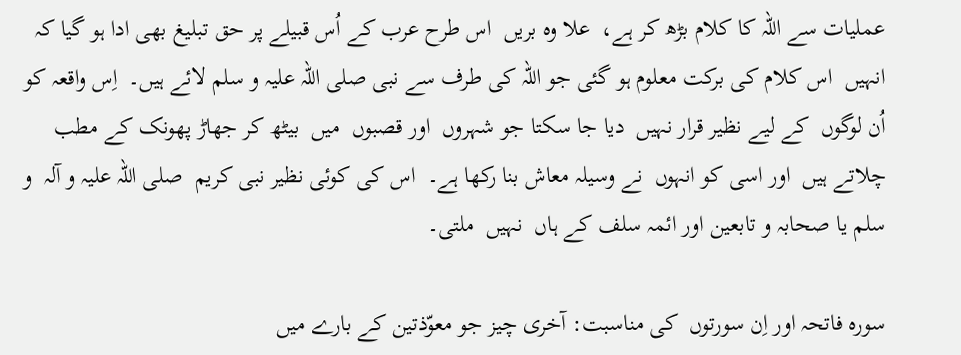عملیات سے اللہ کا کلام بڑھ کر ہے،  علا وہ بریں  اس طرح عرب کے اُس قبیلے پر حق تبلیغ بھی ادا ہو گیا کہ انہیں  اس کلام کی برکت معلوم ہو گئی جو اللہ کی طرف سے نبی صلی اللہ علیہ و سلم لائے ہیں۔  اِس واقعہ کو اُن لوگوں  کے لیے نظیر قرار نہیں  دیا جا سکتا جو شہروں  اور قصبوں  میں  بیٹھ کر جھاڑ پھونک کے مطب چلاتے ہیں  اور اسی کو انہوں  نے وسیلہ معاش بنا رکھا ہے۔  اس کی کوئی نظیر نبی کریم  صلی اللہ علیہ و آلہ  و سلم یا صحابہ و تابعین اور ائمہ سلف کے ہاں  نہیں  ملتی۔

سورہ فاتحہ اور اِن سورتوں  کی مناسبت: آخری چیز جو معوّذتین کے بارے میں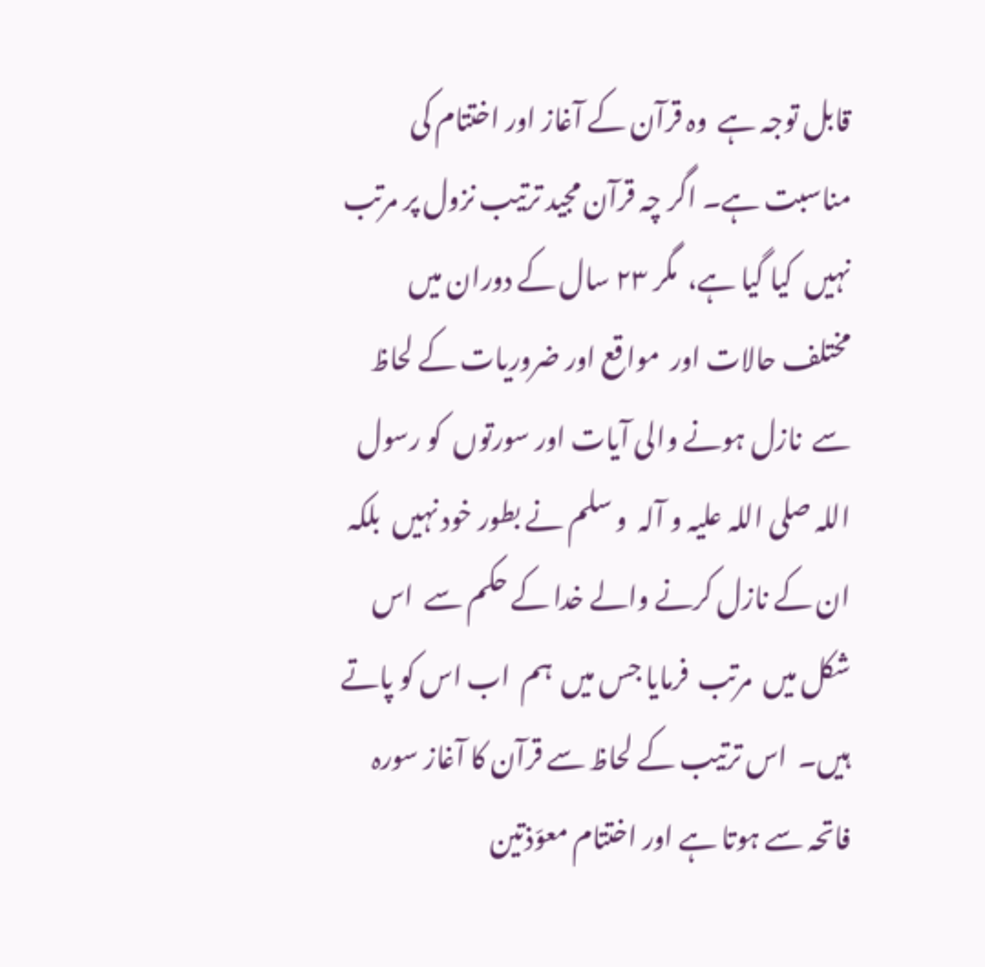قابل توجہ ہے  وہ قرآن کے آغاز اور اختتام کی مناسبت ہے۔ اگر چہ قرآن مجید ترتیب نزول پر مرتب نہیں  کیا گیا ہے،  مگر ۲۳ سال کے دوران میں  مختلف حالات اور  مواقع اور ضروریات کے لحاظ سے  نازل ہونے والی آیات اور سورتوں  کو رسول اللہ صلی اللہ علیہ و آلہ  و سلم نے بطور خود نہیں  بلکہ  ان کے نازل کرنے والے خدا کے حکم سے  اس شکل میں  مرتب  فرمایا جس میں  ہم  اب اس کو پاتے ہیں۔  اس ترتیب کے لحاظ سے قرآن کا آغاز سورہ فاتحہ سے ہوتا ہے اور اختتام معوّذتین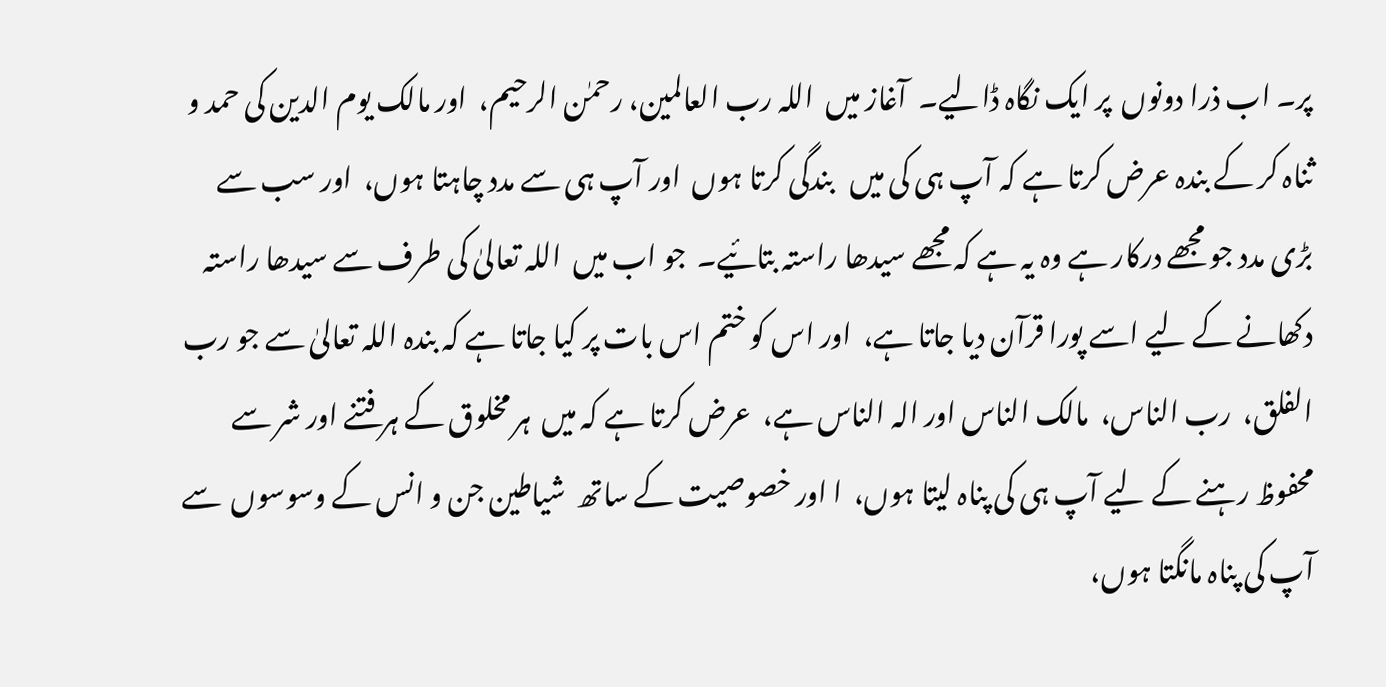پر۔ اب ذرا دونوں  پر ایک نگاہ ڈالیے۔  آغاز میں  اللہ رب العالمین، رحمٰن الرحیم،  اور مالک یوم الدین کی حمد و ثناہ کر کے بندہ عرض کرتا ہے کہ آپ ہی کی میں   بندگی کرتا ہوں  اور آپ ہی سے مدد چاہتا ہوں،  اور سب سے بڑی مدد جو مجھے درکار ہے وہ یہ ہے کہ مجھے سیدھا راستہ بتائیے۔  جو اب میں  اللہ تعالیٰ کی طرف سے سیدھا راستہ دکھانے کے لیے اسے پورا قرآن دیا جاتا ہے،  اور اس کو ختم اس بات پر کیا جاتا ہے کہ بندہ اللہ تعالیٰ سے جو رب الفلق،  رب الناس،  مالک الناس اور الہ الناس ہے،  عرض کرتا ہے کہ میں  ہر مخلوق کے ہر فتنے اور شر سے محفوظ رہنے کے لیے آپ ہی کی پناہ لیتا ہوں،  ا اور خصوصیت کے ساتھ  شیاطین جن و انس کے وسوسوں  سے آپ کی پناہ مانگتا ہوں،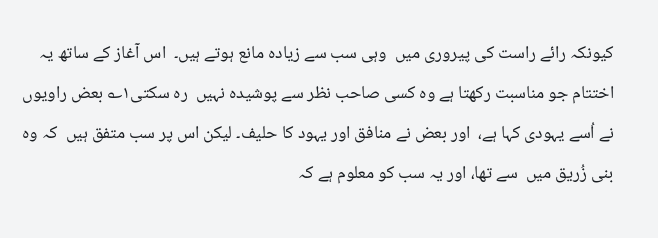کیونکہ رائے راست کی پیروری میں  وہی سب سے زیادہ مانع ہوتے ہیں۔  اس آغاز کے ساتھ یہ اختتام جو مناسبت رکھتا ہے وہ کسی صاحب نظر سے پوشیدہ نہیں  رہ سکتی۱؎ بعض راویوں  نے اُسے یہودی کہا ہے،  اور بعض نے منافق اور یہود کا حلیف۔ لیکن اس پر سب متفق ہیں  کہ وہ بنی زُریق میں  سے تھا، اور یہ سب کو معلوم ہے کہ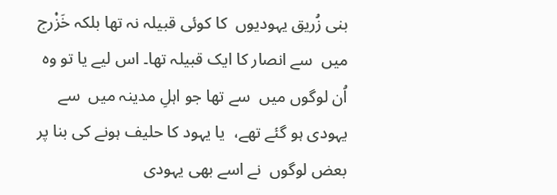بنی زُریق یہودیوں  کا کوئی قبیلہ نہ تھا بلکہ خَزْرج میں  سے انصار کا ایک قبیلہ تھا۔ اس لیے یا تو وہ اُن لوگوں میں  سے تھا جو اہلِ مدینہ میں  سے یہودی ہو گئے تھے،  یا یہود کا حلیف ہونے کی بنا پر بعض لوگوں  نے اسے بھی یہودی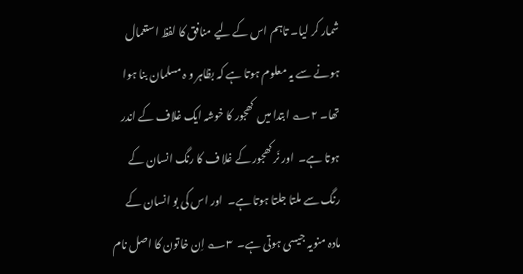شمار کر لیا۔ تاہم اس کے لیے منافق کا لفظ استعمال ہونے سے یہ معلوم ہوتا ہے کہ بظاہر و ہ مسلمان بنا ہوا تھا۔ ۲؎ ابتدا میں  کھجور کا خوشہ ایک غلاف کے اندر ہوتا ہے۔  اور نَر کھجور کے غلا ف کا رنگ انسان کے رنگ سے ملتا جلتا ہوتا ہے۔  اور اس کی بو انسان کے مادہ منویہ جیسی ہوتی ہے۔  ۳؎ اِن خاتون کا اصل نام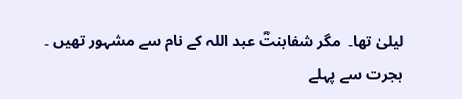لیلیٰ تھا۔  مگر شفابنتؓ عبد اللہ کے نام سے مشہور تھیں ۔  ہجرت سے پہلے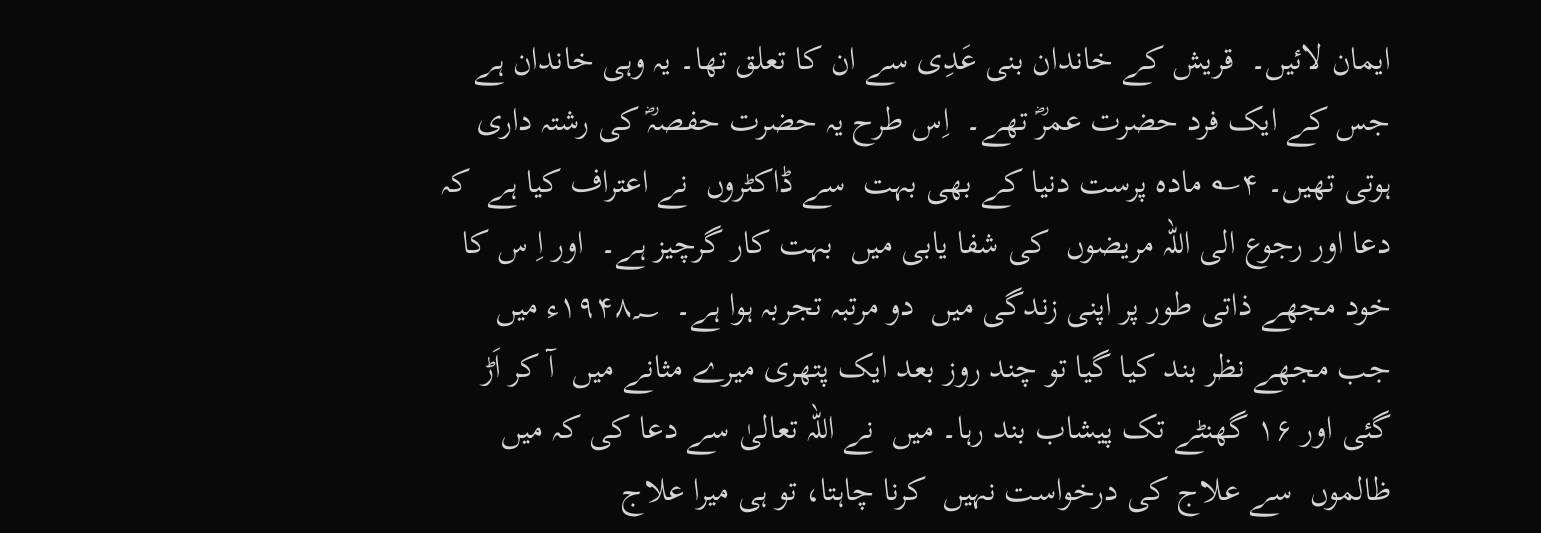ایمان لائیں۔  قریش کے خاندان بنی عَدِی سے ان کا تعلق تھا۔ یہ وہی خاندان ہے جس کے ایک فرد حضرت عمرؓ تھے۔  اِس طرح یہ حضرت حفصہؓ کی رشتہ داری ہوتی تھیں۔ ۴؎ مادہ پرست دنیا کے بھی بہت  سے ڈاکٹروں  نے اعتراف کیا ہے  کہ دعا اور رجوع الی اللہ مریضوں  کی شفا یابی میں  بہت کار گرچیز ہے۔  اور اِ س کا خود مجھے ذاتی طور پر اپنی زندگی میں  دو مرتبہ تجربہ ہوا ہے۔  ۱۹۴۸؁ء میں   جب مجھے نظر بند کیا گیا تو چند روز بعد ایک پتھری میرے مثانے میں  آ کر اَڑ گئی اور ۱۶ گھنٹے تک پیشاب بند رہا۔ میں  نے اللہ تعالیٰ سے دعا کی کہ میں  ظالموں  سے علاج کی درخواست نہیں  کرنا چاہتا، تو ہی میرا علاج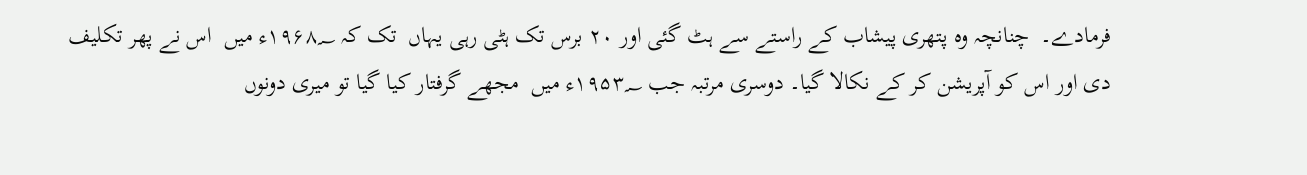فرمادے۔  چنانچہ وہ پتھری پیشاب کے راستے سے ہٹ گئی اور ۲۰ برس تک ہٹی رہی یہاں  تک کہ ۱۹۶۸؁ء میں  اس نے پھر تکلیف دی اور اس کو آپریشن کر کے نکالا گیا۔ دوسری مرتبہ جب ۱۹۵۳؁ء میں  مجھے گرفتار کیا گیا تو میری دونوں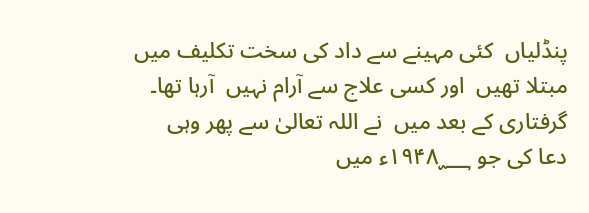پنڈلیاں  کئی مہینے سے داد کی سخت تکلیف میں  مبتلا تھیں  اور کسی علاج سے آرام نہیں  آرہا تھا۔ گرفتاری کے بعد میں  نے اللہ تعالیٰ سے پھر وہی دعا کی جو ۱۹۴۸؁ء میں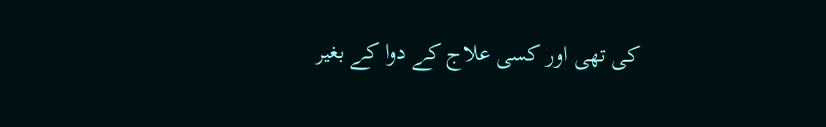کی تھی اور کسی علاج کے دوا کے بغیر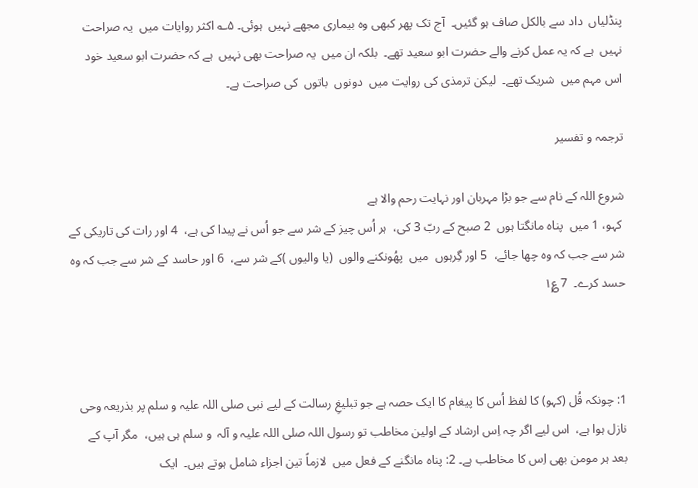پنڈلیاں  داد سے بالکل صاف ہو گئیں۔  آج تک پھر کبھی وہ بیماری مجھے نہیں  ہوئی۔ ۵؎ اکثر روایات میں  یہ صراحت نہیں  ہے کہ یہ عمل کرنے والے حضرت ابو سعید تھے۔  بلکہ ان میں  یہ صراحت بھی نہیں  ہے کہ حضرت ابو سعید خود اس مہم میں  شریک تھے۔  لیکن ترمذی کی روایت میں  دونوں  باتوں  کی صراحت ہے۔

ترجمہ و تفسیر

شروع اللہ کے نام سے جو بڑا مہربان اور نہایت رحم والا ہے
 کہو، 1 میں  پناہ مانگتا ہوں  2 صبح کے ربّ 3 کی،  ہر اُس چیز کے شر سے جو اُس نے پیدا کی ہے،  4 اور رات کی تاریکی کے شر سے جب کہ وہ چھا جائے،  5 اور گِرہوں  میں  پھُونکنے والوں  (یا والیوں )کے شر سے،  6 اور حاسد کے شر سے جب کہ وہ حسد کرے۔  7 ؏۱



1: چونکہ قُل (کہو) کا لفظ اُس کا پیغام کا ایک حصہ ہے جو تبلیغِ رسالت کے لیے نبی صلی اللہ علیہ و سلم پر بذریعہ وحی نازل ہوا ہے،  اس لیے اگر چہ اِس ارشاد کے اولین مخاطب تو رسول اللہ صلی اللہ علیہ و آلہ  و سلم ہی ہیں،  مگر آپ کے بعد ہر مومن بھی اِس کا مخاطب ہے۔ 2: پناہ مانگنے کے فعل میں  لازماً تین اجزاء شامل ہوتے ہیں۔  ایک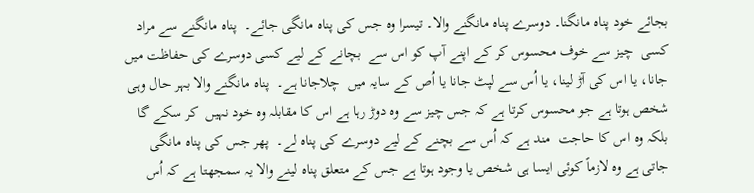بجائے خود پناہ مانگنا۔ دوسرے پناہ مانگنے والا۔ تیسرا وہ جس کی پناہ مانگی جائے۔  پناہ مانگنے سے مراد کسی  چیز سے خوف محسوس کر کے اپنے آپ کو اس سے  بچانے کے لیے کسی دوسرے کی حفاظت میں  جانا، یا اس کی آڑ لینا، یا اُس سے لپٹ جانا یا اُص کے سایہ میں  چلاجانا ہے۔  پناہ مانگنے والا بہر حال وہی شخص ہوتا ہے جو محسوس کرتا ہے کہ جس چیز سے وہ دوڑ رہا ہے اس کا مقابلہ وہ خود نہیں  کر سکے گا  بلکہ وہ اس کا حاجت  مند ہے کہ اُس سے بچنے کے لیے دوسرے کی پناہ لے۔  پھر جس کی پناہ مانگی جاتی ہے وہ لازماً کوئی ایسا ہی شخص یا وجود ہوتا ہے جس کے متعلق پناہ لینے والا یہ سمجھتا ہے کہ اُس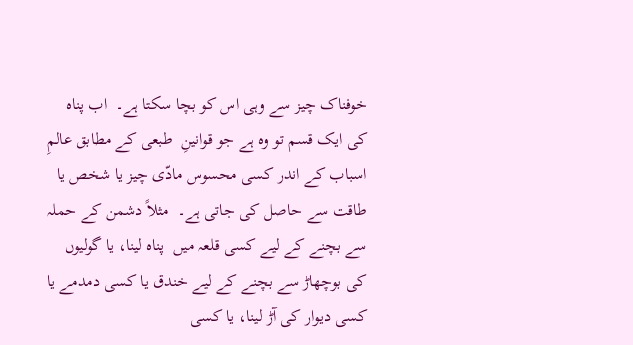خوفناک چیز سے وہی اس کو بچا سکتا ہے۔  اب پناہ کی ایک قسم تو وہ ہے جو قوانینِ  طبعی کے مطابق عالمِ اسباب کے اندر کسی محسوس مادّی چیز یا شخص یا طاقت سے حاصل کی جاتی ہے۔  مثلاً دشمن کے حملہ سے بچنے کے لیے کسی قلعہ میں  پناہ لینا، یا گولیوں  کی بوچھاڑ سے بچنے کے لیے خندق یا کسی دمدمے یا کسی دیوار کی آڑ لینا، یا کسی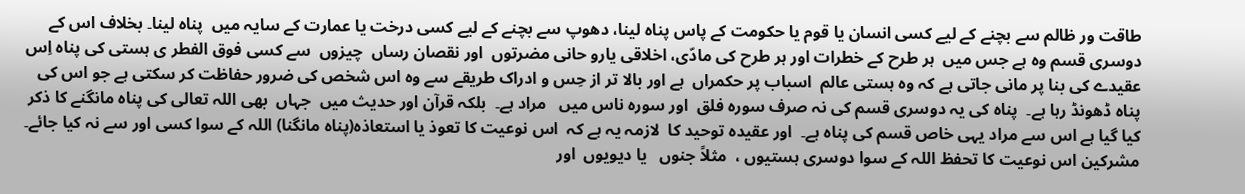طاقت ور ظالم سے بچنے کے لیے کسی انسان یا قوم یا حکومت کے پاس پناہ لینا، دھوپ سے بچنے کے لیے کسی درخت یا عمارت کے سایہ میں  پناہ لینا۔ بخلاف اس کے دوسری قسم وہ ہے جس میں  ہر طرح کے خطرات اور ہر طرح کی مادّی، اخلاقی یارو حانی مضرتوں  اور نقصان رساں  چیزوں  سے کسی فوق الفطر ی ہستی کی پناہ اِس عقیدے کی بنا پر مانی جاتی ہے کہ وہ ہستی عالم  اسباب پر حکمراں  ہے اور بالا تر از حِس و ادراک طریقے سے وہ اس شخص کی ضرور حفاظت کر سکتی ہے جو اس کی پناہ ڈھونڈ رہا ہے۔  پناہ کی یہ دوسری قسم کی نہ صرف سورہ فلق  اور سورہ ناس میں   مراد ہے۔  بلکہ قرآن اور حدیث میں  جہاں  بھی اللہ تعالی کی پناہ مانگنے کا ذکر کیا گیا ہے اس سے مراد یہی خاص قسم کی پناہ ہے۔  اور عقیدہ توحید کا  لازمہ یہ ہے کہ  اس نوعیت کا تعوذ یا استعاذہ(پناہ مانگنا) اللہ کے سوا کسی اور سے نہ کیا جائے۔  مشرکین اس نوعیت کا تحفظ اللہ کے سوا دوسری ہستیوں ،  مثلاً جنوں   یا دیویوں  اور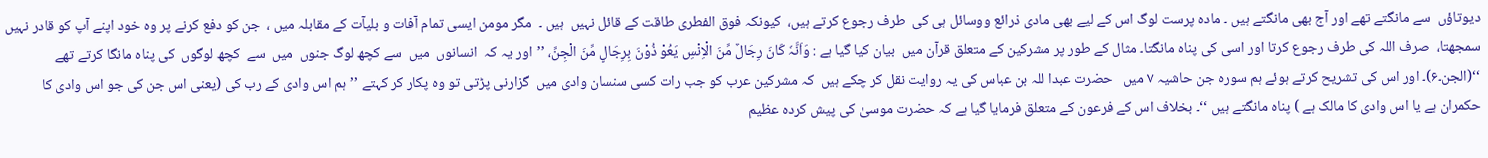دیوتاؤں  سے مانگتے تھے اور آج بھی مانگتے ہیں ۔ مادہ پرست لوگ اس کے لیے بھی مادی ذرائع ووسائل ہی کی  طرف رجوع کرتے ہیں،  کیونکہ فوق الفطری طاقت کے قائل نہیں  ہیں ۔  مگر مومن ایسی تمام آفات و بلیآت کے مقابلہ میں ،  جن کو دفع کرنے پر وہ خود اپنے آپ کو قادر نہیں  سمجھتا،  صرف اللہ کی طرف رجوع کرتا اور اسی کی پناہ مانگتا۔ مثال کے طور پر مشرکین کے متعلق قرآن میں  بیان کیا گیا ہے : وَاَنَّہٗ کَانَ رِجَالٌ مِّنَ الْاِنْسِ یَعُوْ ذُوْنَ بِرِجَالٍ مِّنَ الْجِنِّ، ’’اور یہ کہ  انسانوں  میں  سے کچھ لوگ جنوں  میں  سے  کچھ لوگوں  کی پناہ مانگا کرتے تھے ‘‘(الجن۔۶)۔ اور اس کی تشریح کرتے ہوئے ہم سورہ جن حاشیہ ۷ میں   حضرت عبدا للہ بن عباس کی یہ روایت نقل کر چکے ہیں  کہ مشرکین عرب کو جب رات کسی سنسان وادی میں  گزارنی پڑتی تو وہ پکار کر کہتے ’’ہم اس وادی کے رب کی (یعنی اس جن کی جو اس وادی کا حکمران ہے یا اس وادی کا مالک ہے ) پناہ مانگتے ہیں ‘‘۔ بخلاف اس کے فرعون کے متعلق فرمایا گیا ہے کہ حضرت موسیٰ کی پیش کردہ عظیم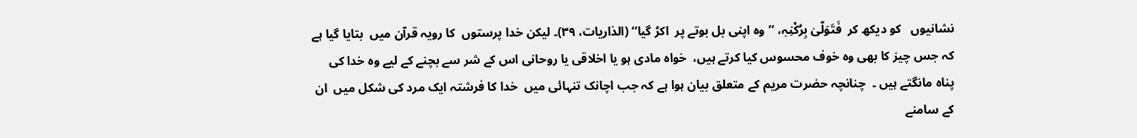نشانیوں   کو دیکھ کر  فَتَوَلّیٰ بِرُکْنِہٖ، ’’وہ اپنی بل بوتے پر  اکڑ گیا‘‘ (الذاریات، ۳۹)۔ لیکن خدا پرستوں  کا رویہ قرآن میں  بتایا گیا ہے کہ جس چیز کا بھی وہ خوف محسوس کیا کرتے ہیں،  خواہ مادی ہو یا اخلاقی یا روحانی اس کے شر سے بچنے کے لیے وہ خدا کی پناہ مانگتے ہیں ۔  چنانچہ حضرت مریم کے متعلق بیان ہوا ہے کہ جب اچانک تنہائی میں  خدا کا فرشتہ ایک مرد کی شکل میں  ان کے سامنے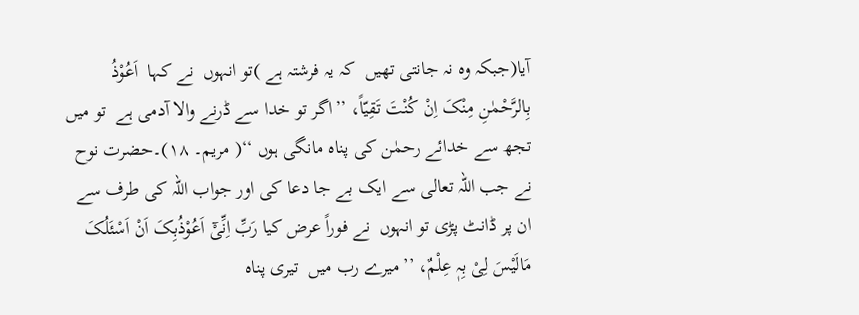آیا(جبکہ وہ نہ جانتی تھیں  کہ یہ فرشتہ ہے )تو انہوں  نے کہا  اَعُوْذُ بِالرَّحْمٰنِ مِنْکَ اِنْ کُنْتَ تَقِیّاً، ’’اگر تو خدا سے ڈرنے والا آدمی ہے  تو میں  تجھ سے خدائے رحمٰن کی پناہ مانگی ہوں ‘‘( مریم۔ ۱۸)۔حضرت نوح نے جب اللہ تعالی سے ایک بے جا دعا کی اور جواب اللہ کی طرف سے  ان پر ڈانٹ پڑی تو انہوں  نے فوراً عرض کیا رَبِّ اِنِّیْٓ اَعُوْذُبِکَ اَنْ اَسْئَلُکَ مَالَیْسَ لِیْ بِہٖ عِلْمٌ، ’’میرے رب میں  تیری پناہ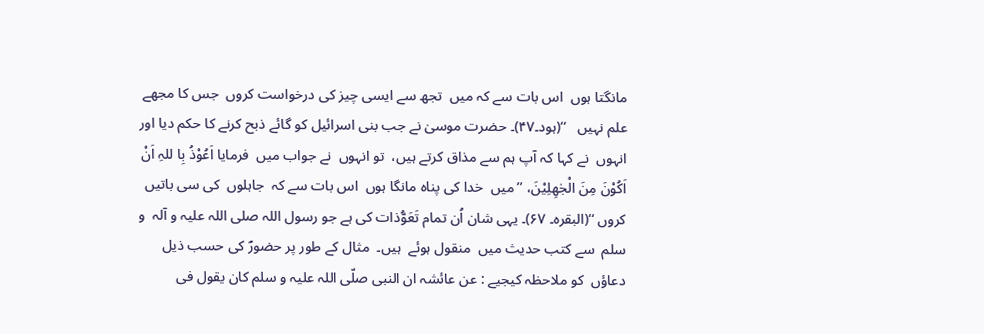مانگتا ہوں  اس بات سے کہ میں  تجھ سے ایسی چیز کی درخواست کروں  جس کا مجھے علم نہیں   ‘‘(ہود۔۴۷)۔ حضرت موسیٰ نے جب بنی اسرائیل کو گائے ذبح کرنے کا حکم دیا اور انہوں  نے کہا کہ آپ ہم سے مذاق کرتے ہیں،  تو انہوں  نے جواب میں  فرمایا اَعُوْذُ بِا للہِ اَنْ اَکُوْنَ مِنَ الْجٰھِلِیْنَ، ’’میں  خدا کی پناہ مانگا ہوں  اس بات سے کہ  جاہلوں  کی سی باتیں  کروں ‘‘(البقرہ۔ ۶۷)۔ یہی شان اُن تمام تَعَوُّذات کی ہے جو رسول اللہ صلی اللہ علیہ و آلہ  و سلم  سے کتب حدیث میں  منقول ہوئے  ہیں۔  مثال کے طور پر حضورؐ کی حسب ذیل دعاؤں  کو ملاحظہ کیجیے : عن عائشہ ان النبی صلّی اللہ علیہ و سلم کان یقول فی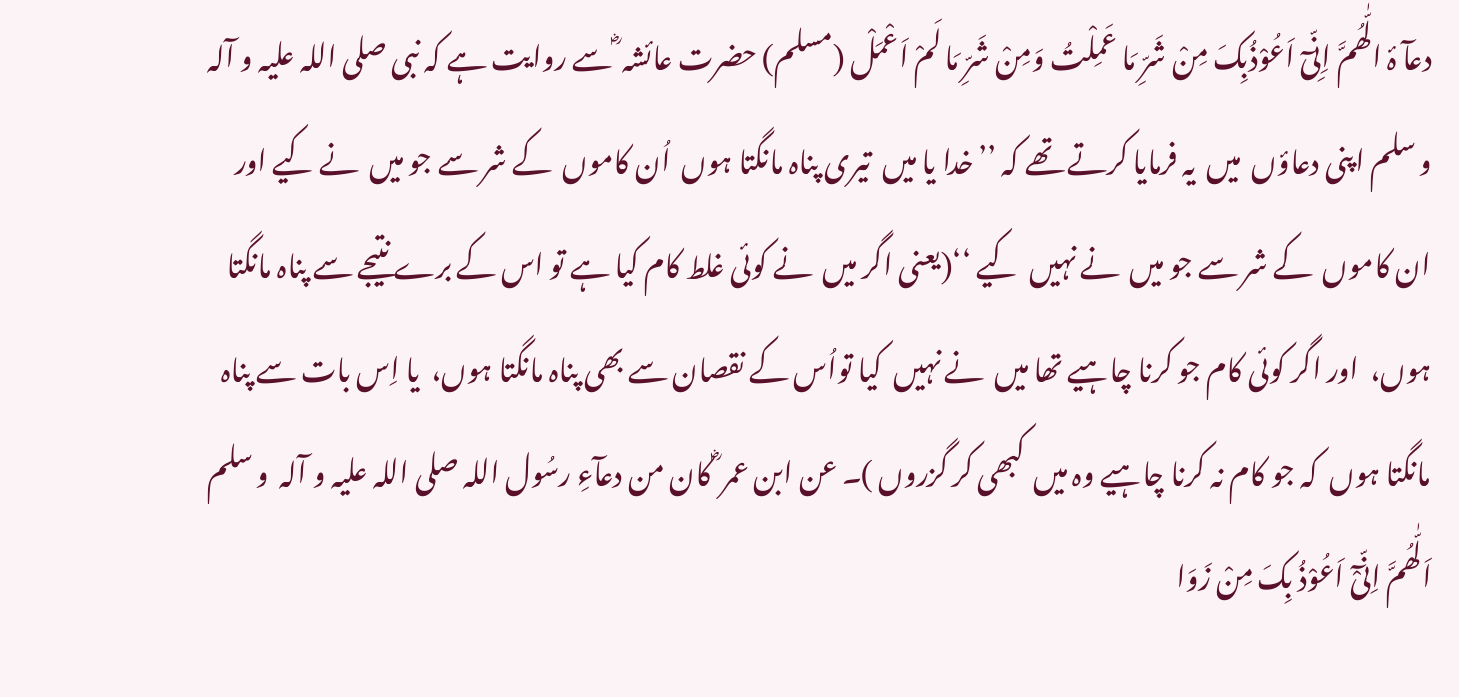دعآ ۂ الّٰھُمَّ اِنِّیٓ اَعُوْذُبِکَ مِنْ شَرِّ مَا عَمِلْتُ وَمِنْ شَرِّ مَا لَمْ اَعْمَلْ (مسلم) حضرت عائشہ ؓ سے روایت ہے کہ نبی صلی اللہ علیہ و آلہ  و سلم اپنی دعاؤں  میں  یہ فرمایا کرتے تھے کہ ’’خدا یا میں  تیری پناہ مانگتا ہوں  اُن کاموں  کے شر سے جو میں  نے کیے اور ان کاموں  کے شر سے جو میں  نے نہیں  کیے ‘‘(یعنی اگر میں  نے کوئی غلط کام کیا ہے تو اس کے برے نتیجے سے پناہ مانگتا ہوں،  اور اگر کوئی کام جو کرنا چاہیے تھا میں  نے نہیں  کیا تواُس کے نقصان سے بھی پناہ مانگتا ہوں،  یا اِس بات سے پناہ مانگتا ہوں  کہ جو کام نہ کرنا چاہیے وہ میں  کبھی کر گزروں )۔ عن ابن عمر ؓ کان من دعآءِ رسُول اللہ صلی اللہ علیہ و آلہ  و سلم اَلّٰھُمَّ اِنّیْٓ اَعُوْذُ بِکَ مِنْ زَوَا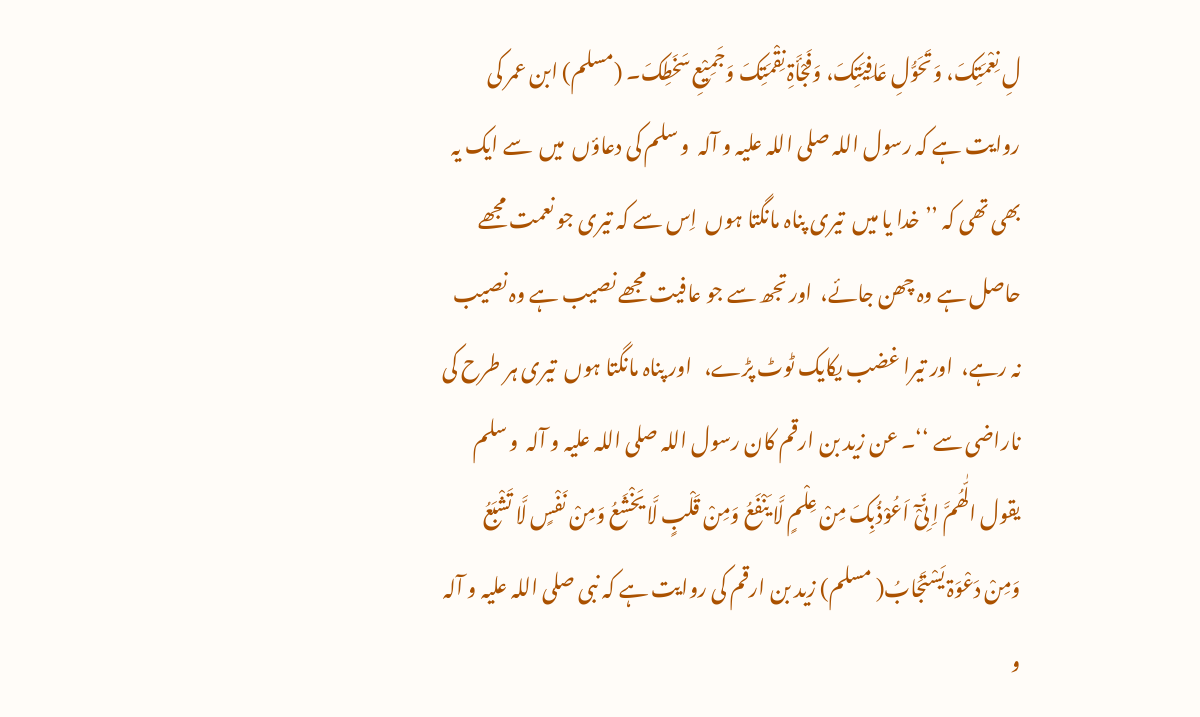لِ نِعْمَتِکَ، وَتَحَوُّلِ عَافِیَتِکَ، وَفَجْأَۃِ نِقْمَتِکَ وَجَمِیْعِ سَخَطِکَ۔ (مسلم) ابن عمر کی روایت ہے کہ رسول اللہ صلی اللہ علیہ و آلہ  و سلم کی دعاؤں  میں  سے ایک یہ بھی تھی کہ ’’خدا یا میں  تیری پناہ مانگتا ہوں  اِس سے کہ تیری جو نعمت مجھے حاصل ہے وہ چھن جائے،  اور تجھ سے جو عافیت مجھے نصیب ہے وہ نصیب نہ رہے،  اور تیرا غضب یکایک ٹوٹ پڑے،   اور پناہ مانگتا ہوں  تیری ہر طرح کی ناراضی سے ‘‘۔ عن زید بن ارقم کان رسول اللہ صلی اللہ علیہ و آلہ  و سلم یقول الّٰھُمَّ اِ نِّیْٓ اَعُوْذُبِکَ مِنْ عِلْمٍ لَّا یَنْفَعُ وَمِنْ قَلْبٍ لَّا یَخْشَعُ وَمِنْ نَفْسٍ لَّا تَشْبَعُ وَمِنْ دَعْوَۃ یَسْتَجَابُ( مسلم) زید بن ارقم کی روایت ہے کہ نبی صلی اللہ علیہ و آلہ  و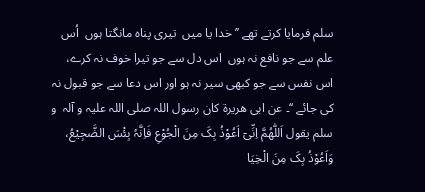سلم فرمایا کرتے تھے ’’خدا یا میں  تیری پناہ مانگتا ہوں  اُس علم سے جو نافع نہ ہوں  اس دل سے جو تیرا خوف نہ کرے،  اس نفس سے جو کبھی سیر نہ ہو اور اس دعا سے جو قبول نہ کی جائے ‘‘۔ عن ابی ھریرۃ کان رسول اللہ صلی اللہ علیہ و آلہ  و سلم یقول اَللّٰھُمَّ اِنِّیٓ اَعُوْذُ بِکَ مِنَ الْجُوْعِ فَاِنَّہٗ بِئْسَ الضَّجِیْعُ، وَاَعُوْذُ بِکَ مِنَ الْخِیَا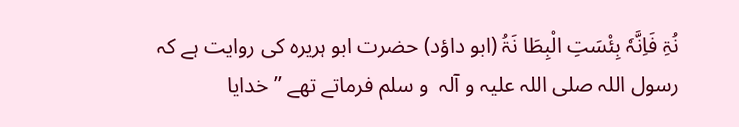نُۃِ فَاِنَّہٗ بِئْسَتِ الْبِطَا نَۃُ (ابو داؤد) حضرت ابو ہریرہ کی روایت ہے کہ  رسول اللہ صلی اللہ علیہ و آلہ  و سلم فرماتے تھے ’’خدایا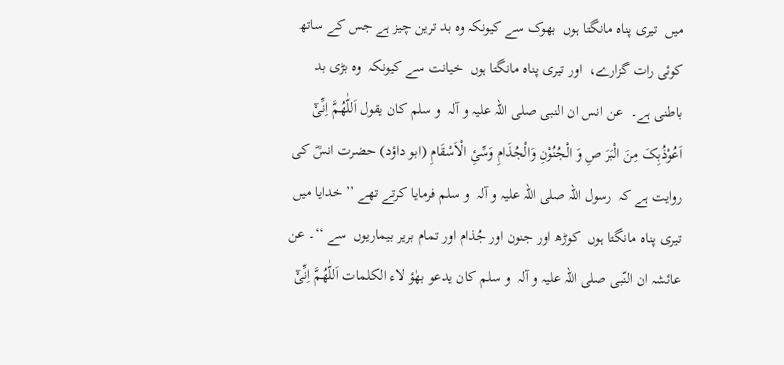میں  تیری پناہ مانگتا ہوں  بھوک سے کیونکہ وہ بد ترین چیز ہے جس کے ساتھ کوئی رات گزارے،  اور تیری پناہ مانگتا ہوں  خیانت سے کیونکہ  وہ بڑی بد باطنی ہے۔  عن انس ان النبی صلی اللہ علیہ و آلہ  و سلم کان یقول اَللّٰھُمَّ اِنِّیْٓ اَعُوْذُبِکَ مِنَ الْبَرَ صِ وَ الْجُنُوْنِ وَالْجُذَامِ وَسِّیِٔ الْاَسْقَامِ (ابو داؤد) حضرت انسؓ کی روایت ہے کہ  رسول اللہ صلی اللہ علیہ و آلہ  و سلم فرمایا کرتے تھے ’’خدایا میں  تیری پناہ مانگتا ہوں  کوڑھ اور جنون اور جُذام اور تمام بریر بیماریوں  سے ‘‘۔ عن عائشہ ان النّبی صلی اللہ علیہ و آلہ  و سلم کان یدعو بھٰؤ لاء الکلمات اَللّٰھُمَّ اِنِّیْٓ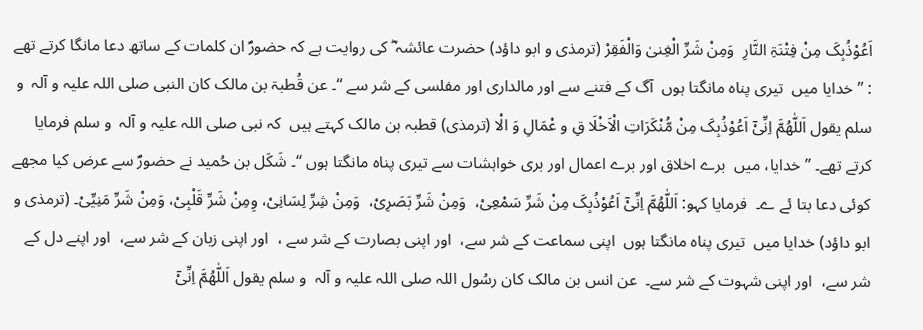اَعُوْذُبِکَ مِنْ فِتْنَۃِ النَّارِ  وَمِنْ شَرِّ الْغِنیٰ وَالْفَقِرْ (ترمذی و ابو داؤد) حضرت عائشہ ؓ کی روایت ہے کہ حضورؐ ان کلمات کے ساتھ دعا مانگا کرتے تھے : ’’خدایا میں  تیری پناہ مانگتا ہوں  آگ کے فتنے سے اور مالداری اور مفلسی کے شر سے ‘‘۔ عن قُطبۃ بن مالک کان النبی صلی اللہ علیہ و آلہ  و سلم یقول اَللّٰھُمَّ اِنِّیْٓ اَعُوْذُبِکَ مِنْ مُّنْکَرَاتِ الْاَخْلَا قِ و عْمَالِ وَ الْا (ترمذی) قطبہ بن مالک کہتے ہیں  کہ نبی صلی اللہ علیہ و آلہ  و سلم فرمایا کرتے تھے۔ ’’خدایا، میں  برے اخلاق اور برے اعمال اور بری خواہشات سے تیری پناہ مانگتا ہوں ‘‘۔ شَکَل بن حُمید نے حضورؐ سے عرض کیا مجھے کوئی دعا بتا ئے ے۔  فرمایا کہو: اَللّٰھُمَّ اِنِّیْٓ اَعُوْذُبِکَ مِنْ شَرِّ سَمْعِیْ،  وَمِنْ شَرِّ بَصَرِیْ،  وَمِنْ شِرِّ لِسَانِیْ، وِمِنْ شَرِّ قَلْبِیْ، وَمِنْ شَرِّ مَنِیِّیْ۔ (ترمذی و ابو داؤد) خدایا میں  تیری پناہ مانگتا ہوں  اپنی سماعت کے شر سے،  اور اپنی بصارت کے شر سے ،  اور اپنی زبان کے شر سے،  اور اپنے دل کے شر سے،  اور اپنی شہوت کے شر سے۔  عن انس بن مالک کان رسُول اللہ صلی اللہ علیہ و آلہ  و سلم یقول اَللّٰھُمَّ اِنِّیْٓ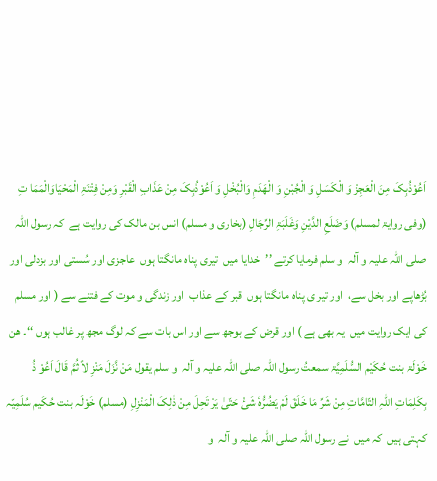اَعُوْذُبِکَ مِنَ الْعَجِزْ وَ الْکَسَلِ وَ الْجُبْنِ وَ الْھَدَمِ وَالْبُخْلِ وَ اَعُوْذُبِکَ مِنْ عَذَابِ الْقَبْرِ وَمِنْ فِتْنَۃِ الْمَحْیَاوَالْمَمَا تِ (وفی روایۃ لمسلم) وَضَلَعِ الدَّیْنِ وَغَلَبَۃِ الرِّجَالِ (بخاری و مسلم) انس بن مالک کی روایت ہے  کہ رسول اللہ صلی اللہ علیہ و آلہ  و سلم فرمایا کرتے ’’خدایا میں  تیری پناہ مانگتا ہوں  عاجزی اور سُستی اور بزدلی اور بُڑھاپے اور بخل سے،  اور تیر ی پناہ مانگتا ہوں  قبر کے عذاب  اور زندگی و موت کے فتنے سے ( اور مسلم کی ایک روایت میں  یہ بھی ہے ) اور قرض کے بوجھ سے اور اس بات سے کہ لوگ مجھ پر غالب ہوں ‘‘۔ ھن خَوْلَۃ بنت حُکَیْم السُّلَمِیَّۃ سمعتُ رسول اللہ صلی اللہ علیہ و آلہ  و سلم یقول مَنْ نَّزَلَ مَنْزِ لاً ثُمَّ قَالَ اَعُوْ ذُ بِکَلِمَاتِ اللہِ التّامَّاتِ مِنْ شَرِّ مَا خَلَقَ لَمْ یَضُرُّہٗ شَیْٔ حَتّیٰ یَرْ تَحِلَ مِنْ ذٰلِکَ الْمَنْزِلِ (مسلم) خَوْلَہ بنت حُکَیم سُلَمِیّہ کہتی ہیں  کہ میں  نے رسول اللہ صلی اللہ علیہ و آلہ  و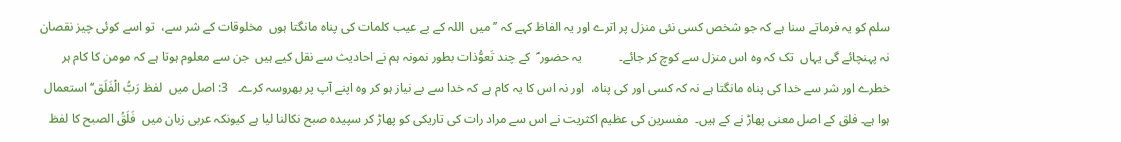سلم کو یہ فرماتے سنا ہے کہ جو شخص کسی نئی منزل پر اترے اور یہ الفاظ کہے کہ ’’ میں  اللہ کے بے عیب کلمات کی پناہ مانگتا ہوں  مخلوقات کے شر سے،  تو اسے کوئی چیز نقصان نہ پہنچائے گی یہاں  تک کہ وہ اس منزل سے کوچ کر جائے۔            یہ حضور ؐ  کے چند تَعوُّذات بطور نمونہ ہم نے احادیث سے نقل کیے ہیں  جن سے معلوم ہوتا ہے کہ مومن کا کام ہر خطرے اور شر سے خدا کی پناہ مانگتا ہے نہ کہ کسی اور کی پناہ،  اور نہ اس کا یہ کام ہے کہ خدا سے بے نیاز ہو کر وہ اپنے آپ پر بھروسہ کرے۔   3: اصل میں  لفظ رَبُّ الْفَلَق‘‘ استعمال ہوا ہے۔ فلق کے اصل معنی پھاڑ نے کے ہیں۔  مفسرین کی عظیم اکثریت نے اس سے مراد رات کی تاریکی کو پھاڑ کر سپیدہ صبح نکالنا لیا ہے کیونکہ عربی زبان میں  فَلَقُ الصبح کا لفظ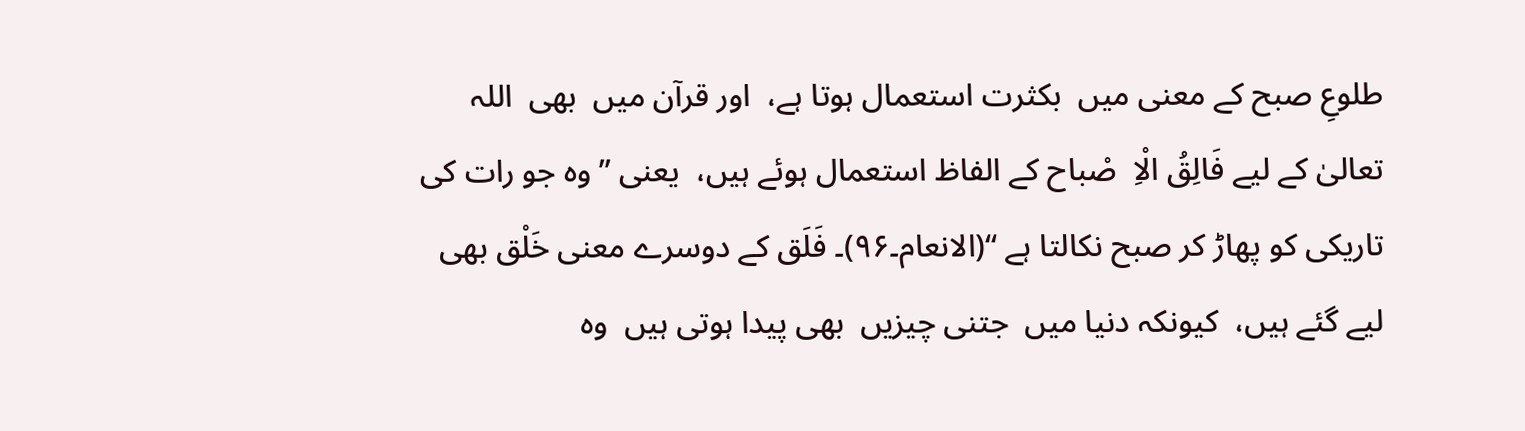طلوعِ صبح کے معنی میں  بکثرت استعمال ہوتا ہے،  اور قرآن میں  بھی  اللہ تعالیٰ کے لیے فَالِقُ الْاِ  صْباح کے الفاظ استعمال ہوئے ہیں،  یعنی ’’وہ جو رات کی تاریکی کو پھاڑ کر صبح نکالتا ہے ‘‘(الانعام۔۹۶)۔ فَلَق کے دوسرے معنی خَلْق بھی لیے گئے ہیں،  کیونکہ دنیا میں  جتنی چیزیں  بھی پیدا ہوتی ہیں  وہ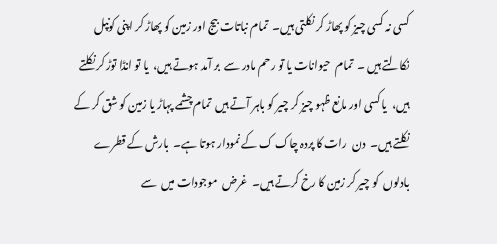کسی نہ کسی چیز کو پھاڑ کر نکلتی ہیں۔  تمام نباتات بیج اور زمین کو پھاڑ کر اپنی کونپل نکالتے ہیں ۔  تمام  حیوانات یا تو رحم مادر سے  بر آمد ہوتے ہیں،  یا تو انڈا توڑ کر نکلتے ہیں،  یا کسی اور مانع ظہو چیز کر چیر کو باہر آتے ہیں  تمام چشمے پہاڑ یا زمین کو شق کر کے نکلتے ہیں۔  دن  رات کا پردہ چاک ک کے نمودار ہوتا ہے۔  بارش کے قطرے بادلوں  کو چیر کر زمین کا رخ کرتے ہیں۔  غرض  موجودات میں  سے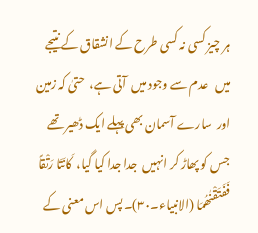ہر چیز کسی نہ کسی طرح کے انشقاق کے نتیجے میں   عدم سے وجود میں  آتی ہے،  حتیٰ کہ زمین اور  سارے آسمان بھی پہلے ایک ڈھیر تھے جس کو پھاڑ کر انہیں  جدا جدا کیا گیا،  کَانَتَا رَتْقاً فَفَتَقْنٰھُمَا (الانبیاء۔۳۰)۔ پس اس معنی کے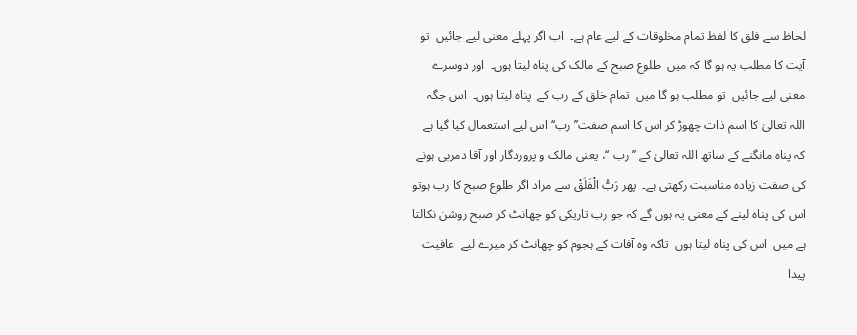لحاظ سے فلق کا لفظ تمام مخلوقات کے لیے عام ہے۔  اب اگر پہلے معنی لیے جائیں  تو آیت کا مطلب یہ ہو گا کہ میں  طلوع صبح کے مالک کی پناہ لیتا ہوں۔  اور دوسرے معنی لیے جائیں  تو مطلب ہو گا میں  تمام خلق کے رب کے  پناہ لیتا ہوں۔  اس جگہ اللہ تعالیٰ کا اسم ذات چھوڑ کر اس کا اسم صفت’’رب‘‘اس لیے استعمال کیا گیا ہے کہ پناہ مانگنے کے ساتھ اللہ تعالیٰ کے ’’رب ‘‘، یعنی مالک و پروردگار اور آقا دمربی ہونے کی صفت زیادہ مناسبت رکھتی ہے۔  پھر رَبُّ الْفَلَقْ سے مراد اگر طلوع صبح کا رب ہوتو اس کی پناہ لینے کے معنی یہ ہوں گے کہ جو رب تاریکی کو چھانٹ کر صبح روشن نکالتا ہے میں  اس کی پناہ لیتا ہوں  تاکہ وہ آفات کے ہجوم کو چھانٹ کر میرے لیے  عافیت پیدا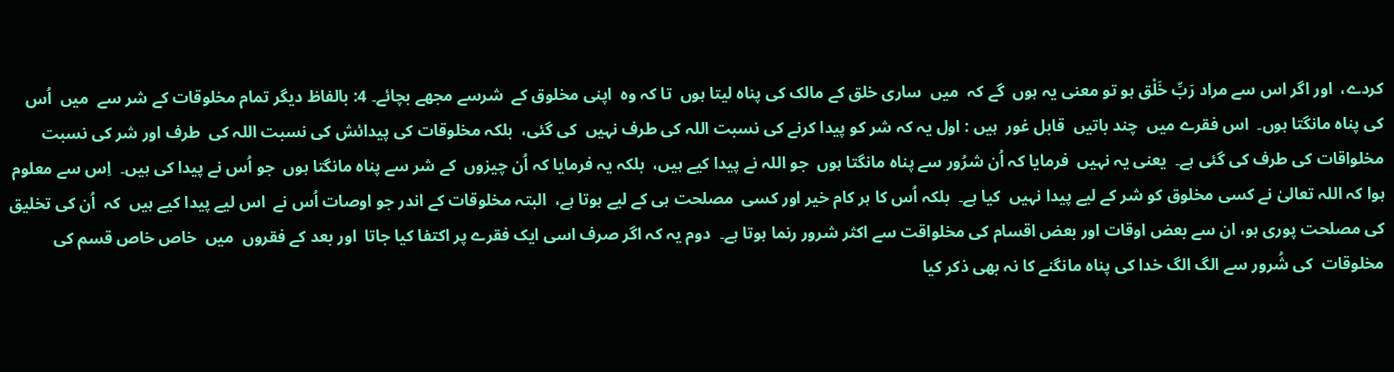کردے،  اور اگر اس سے مراد رَبِّ خَلْق ہو تو معنی یہ ہوں  گے کہ  میں  ساری خلق کے مالک کی پناہ لیتا ہوں  تا کہ وہ  اپنی مخلوق کے  شرسے مجھے بچائے۔ 4: بالفاظ دیگر تمام مخلوقات کے شر سے  میں  اُس کی پناہ مانگتا ہوں۔  اس فقرے میں  چند باتیں  قابل غور  ہیں : اول یہ کہ شر کو پیدا کرنے کی نسبت اللہ کی طرف نہیں  کی گئی،  بلکہ مخلوقات کی پیدائش کی نسبت اللہ کی  طرف اور شر کی نسبت مخلواقات کی طرف کی گئی ہے۔  یعنی یہ نہیں  فرمایا کہ اُن شرُور سے پناہ مانگتا ہوں  جو اللہ نے پیدا کیے ہیں،  بلکہ یہ فرمایا کہ اُن چیزوں  کے شر سے پناہ مانگتا ہوں  جو اُس نے پیدا کی ہیں۔  اِس سے معلوم ہوا کہ اللہ تعالیٰ نے کسی مخلوق کو شر کے لیے پیدا نہیں  کیا ہے۔  بلکہ اُس کا ہر کام خیر اور کسی  مصلحت ہی کے لیے ہوتا ہے،  البتہ مخلوقات کے اندر جو اوصات اُس نے  اس لیے پیدا کیے ہیں  کہ  اُن کی تخلیق  کی مصلحت پوری ہو، ان سے بعض اوقات اور بعض اقسام کی مخلواقت سے اکثر شرور رنما ہوتا ہے۔  دوم یہ کہ اگر صرف اسی ایک فقرے پر اکتفا کیا جاتا  اور بعد کے فقروں  میں  خاص خاص قسم کی مخلوقات  کی شُرور سے الگ الگ خدا کی پناہ مانگنے کا نہ بھی ذکر کیا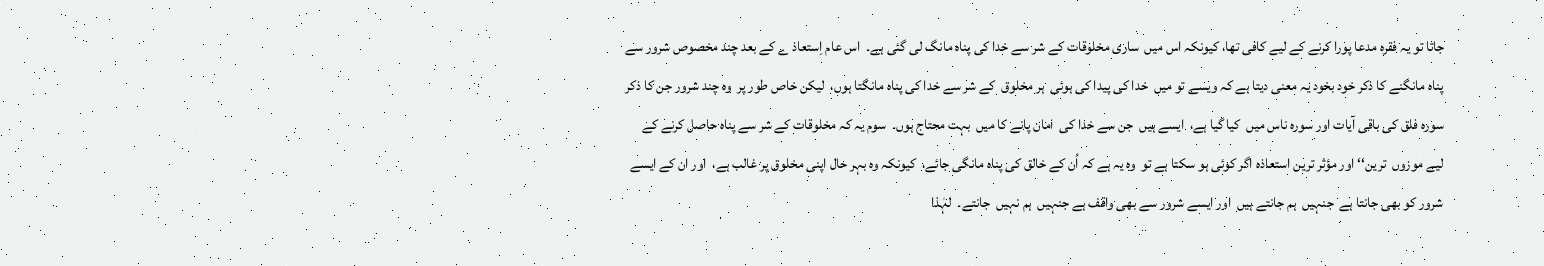جاتا تو یہ فقرہ مدعا پورا کرنے کے لیے کافی تھا، کیونکہ اس میں  ساری مخلوقات کے شر سے خدا کی پناہ مانگ لی گئی ہے۔  اس عام اِستعاذ ے کے بعد چند مخصوص شرور سے  پناہ مانگنے کا ذکر خود بخود یہ معنی دیتا ہے کہ ویسے تو میں  خدا کی پیدا کی ہوئی  ہر مخلوق  کے شر سے خدا کی پناہ مانگتا ہوں،  لیکن خاص طور پر  وہ چند شرور جن کا ذکر سورہ فلق کی باقی آیات اور سورہ ناس میں  کیا گیا ہے،  ایسے ہیں  جن سے خدا کی  امان پانے کا میں  بہت محتاج ہوں۔  سوم یہ کہ مخلوقات کے شر سے پناہ حاصل کرنے کے لیے موزوں  ترین‘‘ اور مؤثر ترین استعاذہ اگر کوئی ہو سکتا ہے تو  وہ یہ ہے کہ اُن کے خالق کی پناہ مانگی جائے،  کیونکہ وہ بہر حال اپنی مخلوق پر غالب ہے،  اور ان کے ایسے شرور کو بھی جانتا ہے  جنہیں  ہم جانتے ہیں  اور ایسے شرور سے بھی واقف ہے جنہیں  ہم نہیں  جانتے۔  لہٰذا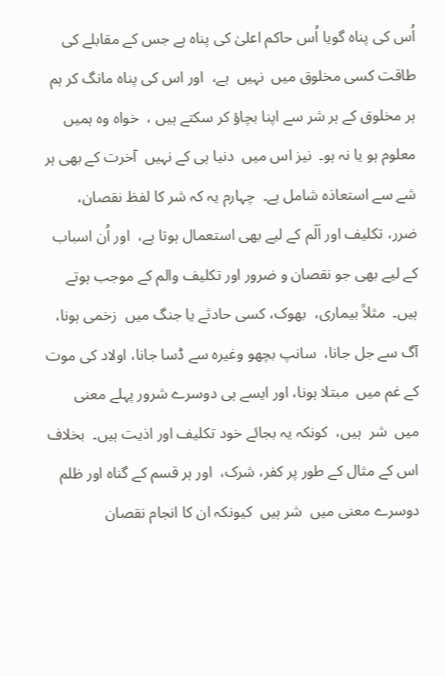اُس کی پناہ گویا اُس حاکم اعلیٰ کی پناہ ہے جس کے مقابلے کی طاقت کسی مخلوق میں  نہیں  ہے،  اور اس کی پناہ مانگ کر ہم ہر مخلوق کے ہر شر سے اپنا بچاؤ کر سکتے ہیں ،  خواہ وہ ہمیں  معلوم ہو یا نہ ہو۔  نیز اس میں  دنیا ہی کے نہیں  آخرت کے بھی ہر شے سے استعاذہ شامل ہے۔  چہارم یہ کہ شر کا لفظ نقصان،  ضرر، تکلیف اور اَلَم کے لیے بھی استعمال ہوتا ہے،  اور اُن اسباب کے لیے بھی جو نقصان و ضرور اور تکلیف والم کے موجب ہوتے ہیں۔  مثلاً بیماری،  بھوک، کسی حادثے یا جنگ میں  زخمی ہونا، آگ سے جل جانا،  سانپ بچھو وغیرہ سے ڈسا جانا، اولاد کی موت کے غم میں  مبتلا ہونا، اور ایسے ہی دوسرے شرور پہلے معنی میں  شر  ہیں،  کونکہ یہ بجائے خود تکلیف اور اذیت ہیں۔  بخلاف اس کے مثال کے طور پر کفر، شرک،  اور ہر قسم کے گناہ اور ظلم دوسرے معنی میں  شر ہیں  کیونکہ ان کا انجام نقصان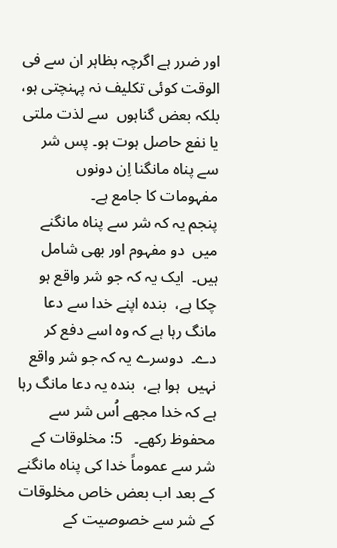اور ضرر ہے اگرچہ بظاہر ان سے فی الوقت کوئی تکلیف نہ پہنچتی ہو، بلکہ بعض گناہوں  سے لذت ملتی یا نفع حاصل ہوت ہو۔ پس شر سے پناہ مانگنا اِن دونوں  مفہومات کا جامع ہے۔            پنجم یہ کہ شر سے پناہ مانگنے میں  دو مفہوم اور بھی شامل ہیں۔  ایک یہ کہ جو شر واقع ہو چکا ہے،  بندہ اپنے خدا سے دعا مانگ رہا ہے کہ وہ اسے دفع کر دے۔  دوسرے یہ کہ جو شر واقع نہیں  ہوا ہے،  بندہ یہ دعا مانگ رہا ہے کہ خدا مجھے اُس شر سے محفوظ رکھے۔   5: مخلوقات کے شر سے عموماً خدا کی پناہ مانگنے کے بعد اب بعض خاص مخلوقات کے شر سے خصوصیت کے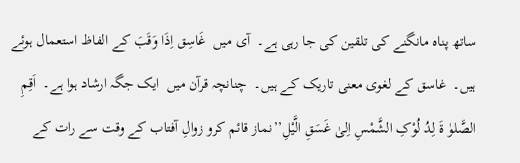ساتھ پناہ مانگنے کی تلقین کی جا رہی ہے۔  آی میں  غَاسِق اِذَا وَقَبَ کے الفاظ استعمال ہوئے ہیں۔  غاسق کے لغوی معنی تاریک کے ہیں۔  چنانچہ قرآن میں  ایک جگہ ارشاد ہوا ہے۔  اَقِمِ الصَّلوٰ ۃَ لِدُ لُوْکِ الشَّمْسِ اِلیٰ غَسَقِ الَّیْلِ’’نماز قائم کرو زوالِ آفتاب کے وقت سے رات کے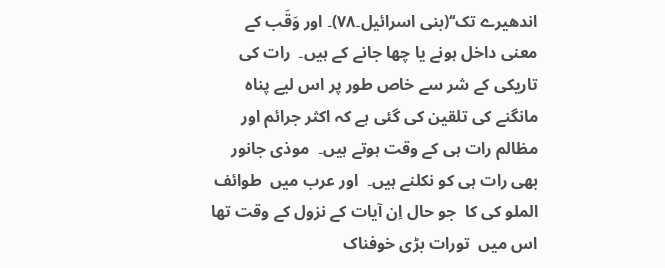اندھیرے تک‘‘(بنی اسرائیل۔۷۸)۔ اور وَقَب کے معنی داخل ہونے یا چھا جانے کے ہیں۔  رات کی تاریکی کے شر سے خاص طور پر اس لیے پناہ مانگنے کی تلقین کی گئی ہے کہ اکثر جرائم اور مظالم رات ہی کے وقت ہوتے ہیں۔  موذی جانور بھی رات ہی کو نکلنے ہیں۔  اور عرب میں  طوائف الملو کی کا  جو حال اِن آیات کے نزول کے وقت تھا اس میں  تورات بڑی خوفناک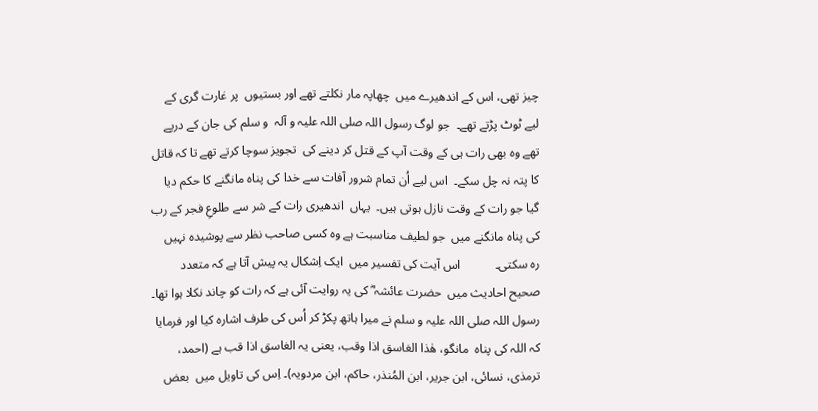چیز تھی، اس کے اندھیرے میں  چھاپہ مار نکلتے تھے اور بستیوں  پر غارت گری کے لیے ٹوٹ پڑتے تھے۔  جو لوگ رسول اللہ صلی اللہ علیہ و آلہ  و سلم کی جان کے درپے تھے وہ بھی رات ہی کے وقت آپ کے قتل کر دینے کی  تجویز سوچا کرتے تھے تا کہ قاتل کا پتہ نہ چل سکے۔  اس لیے اُن تمام شرور آفات سے خدا کی پناہ مانگنے کا حکم دیا گیا جو رات کے وقت نازل ہوتی ہیں۔  یہاں  اندھیری رات کے شر سے طلوعِ فجر کے رب کی پناہ مانگنے میں  جو لطیف مناسبت ہے وہ کسی صاحب نظر سے پوشیدہ نہیں   رہ سکتی۔           اس آیت کی تفسیر میں  ایک اِشکال یہ پیش آتا ہے کہ متعدد صحیح احادیث میں  حضرت عائشہ ؓ کی یہ روایت آئی ہے کہ رات کو چاند نکلا ہوا تھا۔ رسول اللہ صلی اللہ علیہ و سلم نے میرا ہاتھ پکڑ کر اُس کی طرف اشارہ کیا اور فرمایا کہ اللہ کی پناہ  مانگو، ھٰذا الغاسق اذا وقب، یعنی یہ الغاسق اذا قب ہے (احمد،  ترمذی، نسائی، ابن جریر، ابن المُنذر، حاکم، ابن مردویہ)۔ اِس کی تاویل میں  بعض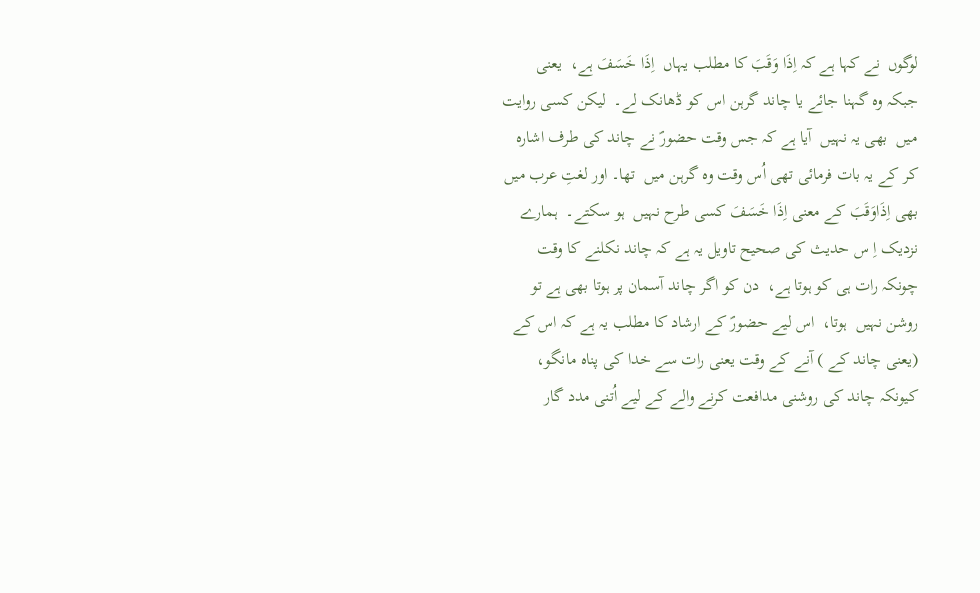لوگوں  نے کہا ہے کہ اِذَا وَقَبَ کا مطلب یہاں  اِذَا خَسَفَ ہے،  یعنی جبکہ وہ گہنا جائے یا چاند گرہن اس کو ڈھانک لے۔  لیکن کسی روایت میں  بھی یہ نہیں  آیا ہے کہ جس وقت حضورؐ نے چاند کی طرف اشارہ کر کے یہ بات فرمائی تھی اُس وقت وہ گرہن میں  تھا۔ اور لغتِ عرب میں  بھی اِذَاوَقَبَ کے معنی اِذَا خَسَفَ کسی طرح نہیں  ہو سکتے۔  ہمارے نزدیک اِ س حدیث کی صحیح تاویل یہ ہے کہ چاند نکلنے کا وقت  چونکہ رات ہی کو ہوتا ہے،  دن کو اگر چاند آسمان پر ہوتا بھی ہے تو روشن نہیں  ہوتا،  اس لیے حضورؐ کے ارشاد کا مطلب یہ ہے کہ اس کے (یعنی چاند کے ) آنے کے وقت یعنی رات سے خدا کی پناہ مانگو، کیونکہ چاند کی روشنی مدافعت کرنے والے کے لیے اُتنی مدد گار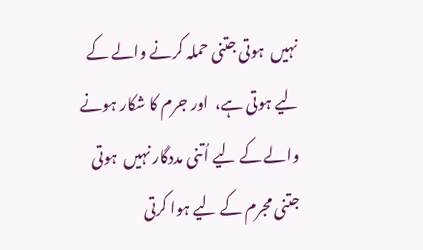نہیں  ہوتی جتنی حملہ کرنے والے کے لیے ہوتی ہے،  اور جرم کا شکار ہونے والے کے لیے اُتنی مددگار نہیں  ہوتی جتنی مجرم کے لیے ہوا کرتی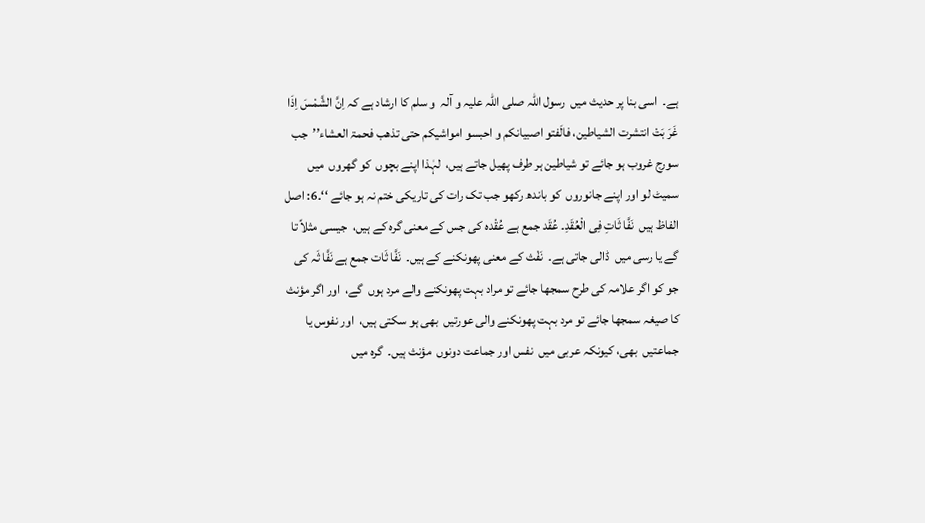ہے۔  اسی بنا پر حدیث میں  رسول اللہ صلی اللہ علیہ و آلہ  و سلم کا ارشاد ہے کہ اِنَّ الشَّمْسَ اِذَا غَرَ بَتْ انتشرت الشیاطین، فالَفتو اصبیانکم و احبسو امواشیکم حتی تذھب فحمۃ العشاء’’جب سورج غروب ہو جائے تو شیاطین ہر طرف پھیل جاتے ہیں،  لہٰذا اپنے بچوں  کو گھروں  میں  سمیٹ لو اور اپنے جانوروں  کو باندھ رکھو جب تک رات کی تاریکی ختم نہ ہو جائے ‘‘۔6: اصل الفاظ ہیں  نَفَّا ثَاتِ فِی الْعُقَدِ۔ عُقَد جمع ہے عُقْدہ کی جس کے معنی گرہ کے ہیں،  جیسی مثلاً تا گے یا رسی میں  ڈالی جاتی ہے۔  نَفْث کے معنی پھونکنے کے ہیں۔  نَفَّا ثَات جمع ہے نَفَّا ثَہ کی جو کو اگر علامہ کی طرح سمجھا جائے تو مراد بہت پھونکنے والے مرد ہوں  گے،  اور اگر مؤنث کا صیغہ سمجھا جائے تو مرد بہت پھونکنے والی عورتیں  بھی ہو سکتی ہیں،  اور نفوس یا جماعتیں  بھی، کیونکہ عربی میں  نفس اور جماعت دونوں  مؤنث ہیں۔  گرہ میں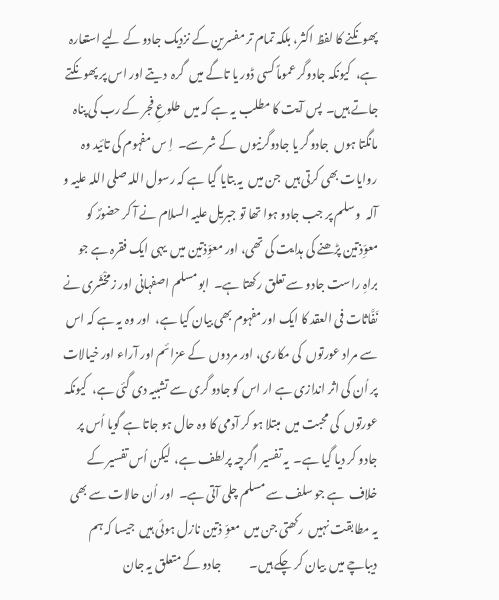پھونکنے کا لفظ اکثر، بلکہ تمام تر مفسرین کے نزدیک جادو کے لیے استعارہ ہے،  کیونکہ جادوگر عموماً کسی ڈور یا تاگے میں  گرہ  دیتے اور اس پر پھونکتے جاتے ہیں۔  پس آیت کا مطلب یہ ہے کہ میں  طلوعِ فجر کے رب کی پناہ مانگتا ہوں  جادوگر یا جادوگرنیوں  کے شر سے۔  اِ س مفہوم کی تائید وہ روایات بھی کرتی ہیں  جن میں  یہ بتایا گیا ہے کہ رسول اللہ صلی اللہ علیہ و آلہ  و سلم پر جب جادو ہوا تھا تو جبریل علیہ السلام نے آ کر حضورؐ کو معوِّذتین پڑھنے کی ہدایت کی تھی، اور معوِّذتین میں  یہی ایک فقرہ ہے جو براہِ راست جادو سے تعلق رکھتا ہے۔  ابو مسلم اصفہانی اور زمخْشَری نے نَفَّاثات فی العقد کا ایک اور مفہوم بھی بیان کیا ہے،  اور وہ یہ ہے کہ اس سے مراد عورتوں  کی مکاری، اور مردوں  کے عزائم اور آراء اور خیالات پر اُن کی اثر اندازی ہے ار اس کو جادو گری سے تشبیہ دی گئی ہے،  کیونکہ عورتوں  کی محبت میں  مبتلا ہو کر آدمی کا وہ حال ہو جاتا ہے گویا اُس پر جادو کر دیا گیا ہے۔  یہ تفسیر اگرچہ پرلطف ہے،  لیکن اُس تفسیر کے خلاف  ہے جو سلف سے مسلم چلی آتی ہے۔  اور اُن حالات سے بھی یہ مطابقت نہیں  رکھتی جن میں  معوِّ ذتین نازل ہوئی ہیں  جیسا کہ ہم دیباچے میں  بیان کر چکے ہیں۔            جادو کے متعلق یہ جان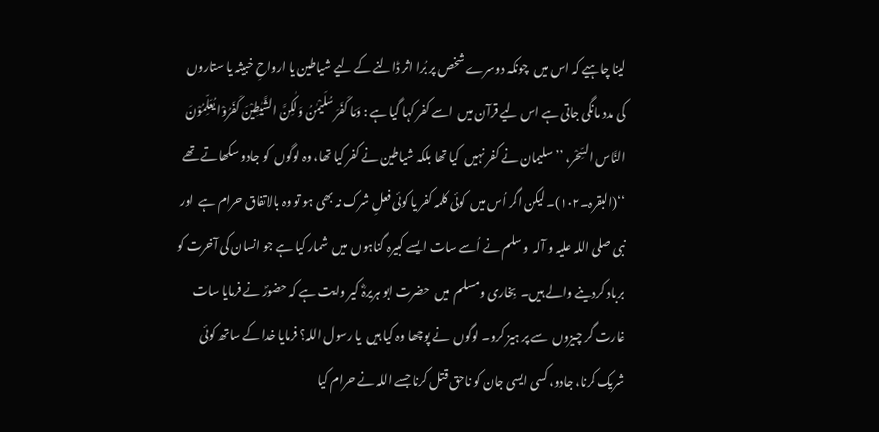لینا چاہیے کہ اس میں  چونکہ دوسرے شخص پر بُرا اثر ڈالنے کے لیے شیاطین یا ارواحِ خبیثہ یا ستاروں  کی مدد مانگی جاتی ہے اس لیے قرآن میں  اسے کفر کہا گیا ہے : وَمَا کَفَرَ سُلَیْمٰنُ وَلٰکِنَّ الشَّیٰطِیْنَ کَفَرُوْا یُعَلِّمُوْنَ النَّاس السِّحْر، ’’سلیمان نے کفر نہیں  کیا تھا بلکہ شیاطین نے کفر کیا تھا، وہ لوگوں  کو جادو سکھاتے تھے ‘‘(البقرہ۔۱۰۲)۔ لیکن اگر اُس میں  کوئی کلمہ کفر یا کوئی فعلِ شرک نہ بھی ہو تو وہ بالاتفاق حرام ہے  اور نبی صلی اللہ علیہ و آلہ  و سلم نے اُسے سات ایسے کبیرہ گناہوں  میں  شمار کیا ہے جو انسان کی آخرت کو برباد کردینے والے ہیں۔  بِخاری ومسلم  میں  حضرت ابو ہریرہؓ کیر وایت ہے کہ حضورؐ نے فرمایا سات غارت گر چیزوں  سے پر ہیز کرو۔ لوگوں  نے پوچھا وہ کیا ہیں  یا رسول اللہ؟ فرمایا خدا کے ساتھ کوئی شریک کرنا، جادو، کسی ایسی جان کو ناحق قتل کرنا جسے اللہ نے حرام کیا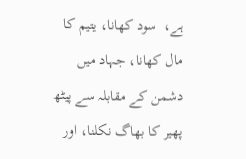ہے،  سود کھانا، یتیم کا مال کھانا، جہاد میں  دشمن کے مقابلہ سے پیٹھ پھیر کا بھاگ نکلنا، اور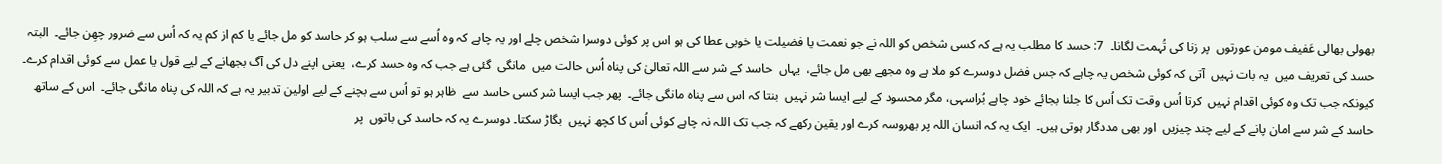بھولی بھالی عَفیف مومن عورتوں  پر زنا کی تُہمت لگانا۔  7: حسد کا مطلب یہ ہے کہ کسی شخص کو اللہ نے جو نعمت یا فضیلت یا خوبی عطا کی ہو اس پر کوئی دوسرا شخص چلے اور یہ چاہے کہ وہ اُسے سے سلب ہو کر حاسد کو مل جائے یا کم از کم یہ کہ اُس سے ضرور چھِن جائے۔  البتہ حسد کی تعریف میں  یہ بات نہیں  آتی کہ کوئی شخص یہ چاہے کہ جس فضل دوسرے کو ملا ہے وہ مجھے بھی مل جائے،  یہاں  حاسد کے شر سے اللہ تعالیٰ کی پناہ اُس حالت میں  مانگی  گئی ہے جب کہ وہ حسد کرے،  یعنی اپنے دل کی آگ بجھانے کے لیے قول یا عمل سے کوئی اقدام کرے۔  کیونکہ جب تک وہ کوئی اقدام نہیں  کرتا اُس وقت تک اُس کا جلنا بجائے خود چاہے بُراسہی، مگر محسود کے لیے ایسا شر نہیں  بنتا کہ اس سے پناہ مانگی جائے۔  پھر جب ایسا شر کسی حاسد سے  ظاہر ہو تو اُس سے بچنے کے لیے اولین تدبیر یہ ہے کہ اللہ کی پناہ مانگی جائے۔  اس کے ساتھ حاسد کے شر سے امان پانے کے لیے چند چیزیں  اور بھی مددگار ہوتی ہیں۔  ایک یہ کہ انسان اللہ پر بھروسہ کرے اور یقین رکھے کہ جب تک اللہ نہ چاہے کوئی اُس کا کچھ نہیں  بگاڑ سکتا۔ دوسرے یہ کہ حاسد کی باتوں  پر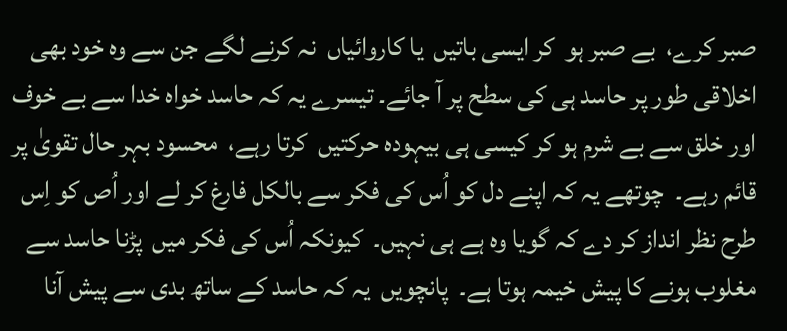صبر کرے،  بے صبر ہو  کر ایسی باتیں  یا کاروائیاں  نہ کرنے لگے جن سے وہ خود بھی اخلاقی طور پر حاسد ہی کی سطح پر آ جائے۔ تیسرے یہ کہ حاسد خواہ خدا سے بے خوف اور خلق سے بے شرم ہو کر کیسی ہی بیہودہ حرکتیں  کرتا رہے،  محسود بہر حال تقویٰ پر قائم رہے۔  چوتھے یہ کہ اپنے دل کو اُس کی فکر سے بالکل فارغ کر لے اور اُص کو اِس طرح نظر انداز کر دے کہ گویا وہ ہے ہی نہیں۔  کیونکہ اُس کی فکر میں  پڑنا حاسد سے مغلوب ہونے کا پیش خیمہ ہوتا ہے۔  پانچویں  یہ کہ حاسد کے ساتھ بدی سے پیش آنا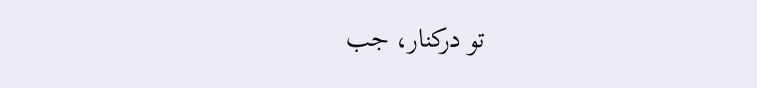تو درکنار، جب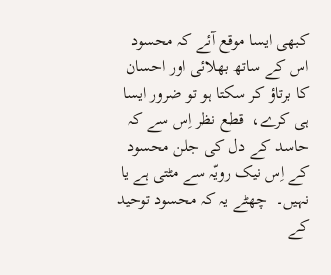کبھی ایسا موقع آئے کہ محسود اس کے ساتھ بھلائی اور احسان کا برتاؤ کر سکتا ہو تو ضرور ایسا ہی کرے،  قطع نظر اِس سے کہ حاسد کے دل کی جلن محسود کے اِس نیک رویّہ سے مٹتی ہے یا نہیں۔  چھٹے یہ کہ محسود توحید کے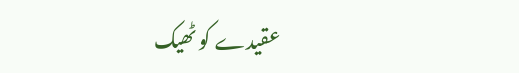عقیدے کو ٹھیک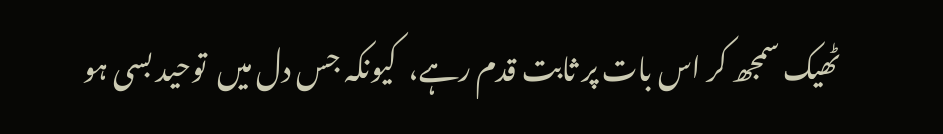ٹھیک سمجھ کر اس بات پر ثابت قدم رہے،  کیونکہ جس دل میں  توحید بسی ہو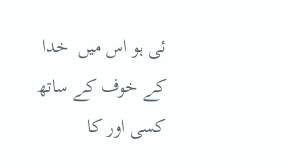ئی ہو اس میں  خدا کے خوف کے ساتھ کسی اور کا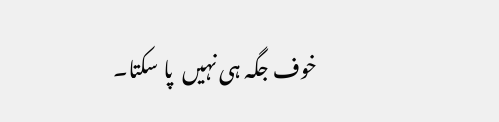خوف جگہ ہی نہیں  پا سکتا۔